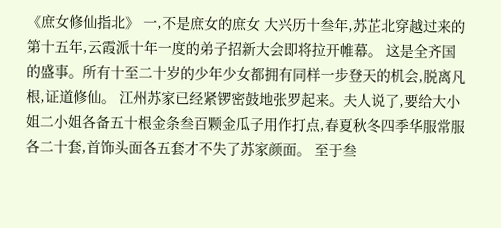《庶女修仙指北》 一,不是庶女的庶女 大兴历十叁年,苏芷北穿越过来的第十五年,云霞派十年一度的弟子招新大会即将拉开帷幕。 这是全齐国的盛事。所有十至二十岁的少年少女都拥有同样一步登天的机会,脱离凡根,证道修仙。 江州苏家已经紧锣密鼓地张罗起来。夫人说了,要给大小姐二小姐各备五十根金条叁百颗金瓜子用作打点,春夏秋冬四季华服常服各二十套,首饰头面各五套才不失了苏家颜面。 至于叁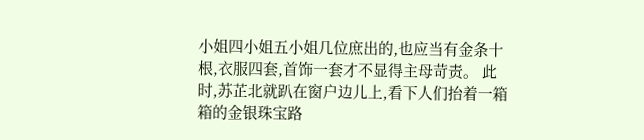小姐四小姐五小姐几位庶出的,也应当有金条十根,衣服四套,首饰一套才不显得主母苛责。 此时,苏芷北就趴在窗户边儿上,看下人们抬着一箱箱的金银珠宝路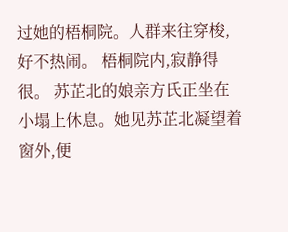过她的梧桐院。人群来往穿梭,好不热闹。 梧桐院内,寂静得很。 苏芷北的娘亲方氏正坐在小塌上休息。她见苏芷北凝望着窗外,便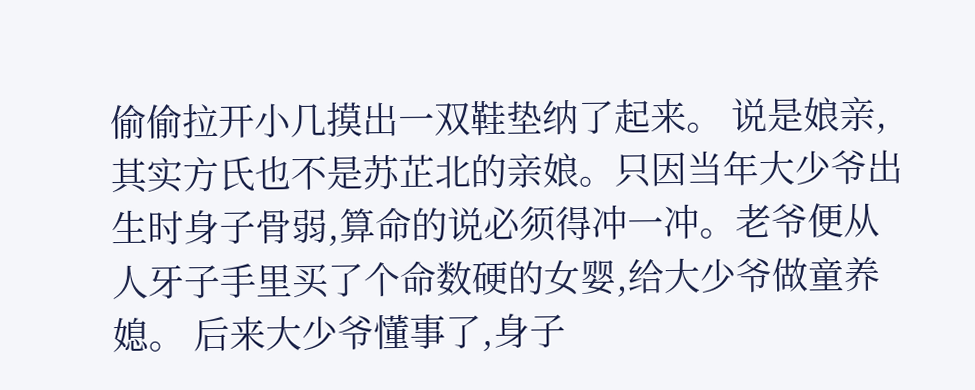偷偷拉开小几摸出一双鞋垫纳了起来。 说是娘亲,其实方氏也不是苏芷北的亲娘。只因当年大少爷出生时身子骨弱,算命的说必须得冲一冲。老爷便从人牙子手里买了个命数硬的女婴,给大少爷做童养媳。 后来大少爷懂事了,身子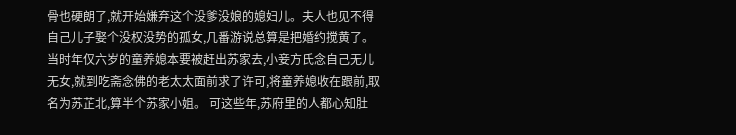骨也硬朗了,就开始嫌弃这个没爹没娘的媳妇儿。夫人也见不得自己儿子娶个没权没势的孤女,几番游说总算是把婚约搅黄了。 当时年仅六岁的童养媳本要被赶出苏家去,小妾方氏念自己无儿无女,就到吃斋念佛的老太太面前求了许可,将童养媳收在跟前,取名为苏芷北,算半个苏家小姐。 可这些年,苏府里的人都心知肚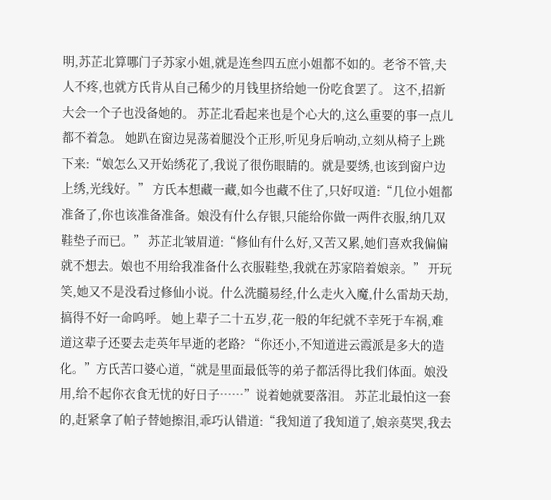明,苏芷北算哪门子苏家小姐,就是连叁四五庶小姐都不如的。老爷不管,夫人不疼,也就方氏肯从自己稀少的月钱里挤给她一份吃食罢了。 这不,招新大会一个子也没备她的。 苏芷北看起来也是个心大的,这么重要的事一点儿都不着急。 她趴在窗边晃荡着腿没个正形,听见身后响动,立刻从椅子上跳下来:“娘怎么又开始绣花了,我说了很伤眼睛的。就是要绣,也该到窗户边上绣,光线好。” 方氏本想藏一藏,如今也藏不住了,只好叹道:“几位小姐都准备了,你也该准备准备。娘没有什么存银,只能给你做一两件衣服,纳几双鞋垫子而已。” 苏芷北皱眉道:“修仙有什么好,又苦又累,她们喜欢我偏偏就不想去。娘也不用给我准备什么衣服鞋垫,我就在苏家陪着娘亲。” 开玩笑,她又不是没看过修仙小说。什么洗髓易经,什么走火入魔,什么雷劫天劫,搞得不好一命呜呼。 她上辈子二十五岁,花一般的年纪就不幸死于车祸,难道这辈子还要去走英年早逝的老路? “你还小,不知道进云霞派是多大的造化。”方氏苦口婆心道,“就是里面最低等的弟子都活得比我们体面。娘没用,给不起你衣食无忧的好日子……”说着她就要落泪。 苏芷北最怕这一套的,赶紧拿了帕子替她擦泪,乖巧认错道:“我知道了我知道了,娘亲莫哭,我去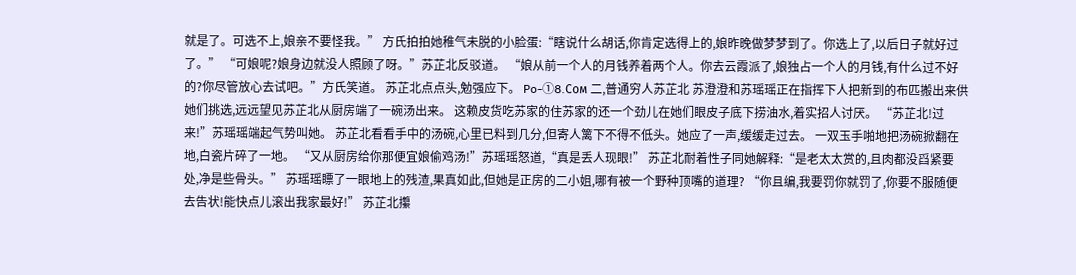就是了。可选不上,娘亲不要怪我。” 方氏拍拍她稚气未脱的小脸蛋:“瞎说什么胡话,你肯定选得上的,娘昨晚做梦梦到了。你选上了,以后日子就好过了。” “可娘呢?娘身边就没人照顾了呀。”苏芷北反驳道。 “娘从前一个人的月钱养着两个人。你去云霞派了,娘独占一个人的月钱,有什么过不好的?你尽管放心去试吧。”方氏笑道。 苏芷北点点头,勉强应下。 Po-①8.Coм 二,普通穷人苏芷北 苏澄澄和苏瑶瑶正在指挥下人把新到的布匹搬出来供她们挑选,远远望见苏芷北从厨房端了一碗汤出来。 这赖皮货吃苏家的住苏家的还一个劲儿在她们眼皮子底下捞油水,着实招人讨厌。 “苏芷北!过来!”苏瑶瑶端起气势叫她。 苏芷北看看手中的汤碗,心里已料到几分,但寄人篱下不得不低头。她应了一声,缓缓走过去。 一双玉手啪地把汤碗掀翻在地,白瓷片碎了一地。 “又从厨房给你那便宜娘偷鸡汤!”苏瑶瑶怒道,“真是丢人现眼!” 苏芷北耐着性子同她解释:“是老太太赏的,且肉都没舀紧要处,净是些骨头。” 苏瑶瑶瞟了一眼地上的残渣,果真如此,但她是正房的二小姐,哪有被一个野种顶嘴的道理? “你且编,我要罚你就罚了,你要不服随便去告状!能快点儿滚出我家最好!” 苏芷北攥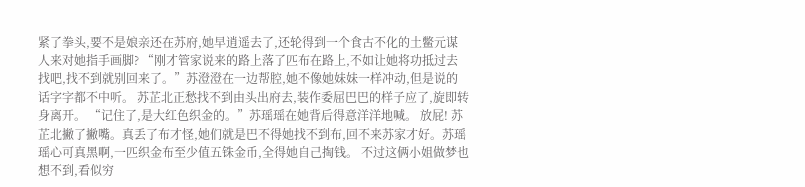紧了拳头,要不是娘亲还在苏府,她早逍遥去了,还轮得到一个食古不化的土鳖元谋人来对她指手画脚? “刚才管家说来的路上落了匹布在路上,不如让她将功抵过去找吧,找不到就别回来了。”苏澄澄在一边帮腔,她不像她妹妹一样冲动,但是说的话字字都不中听。 苏芷北正愁找不到由头出府去,装作委屈巴巴的样子应了,旋即转身离开。 “记住了,是大红色织金的。”苏瑶瑶在她背后得意洋洋地喊。 放屁! 苏芷北撇了撇嘴。真丢了布才怪,她们就是巴不得她找不到布,回不来苏家才好。苏瑶瑶心可真黑啊,一匹织金布至少值五铢金币,全得她自己掏钱。 不过这俩小姐做梦也想不到,看似穷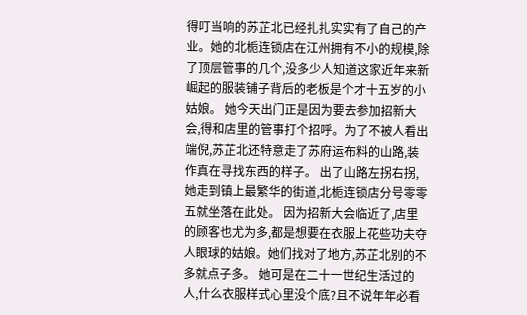得叮当响的苏芷北已经扎扎实实有了自己的产业。她的北栀连锁店在江州拥有不小的规模,除了顶层管事的几个,没多少人知道这家近年来新崛起的服装铺子背后的老板是个才十五岁的小姑娘。 她今天出门正是因为要去参加招新大会,得和店里的管事打个招呼。为了不被人看出端倪,苏芷北还特意走了苏府运布料的山路,装作真在寻找东西的样子。 出了山路左拐右拐,她走到镇上最繁华的街道,北栀连锁店分号零零五就坐落在此处。 因为招新大会临近了,店里的顾客也尤为多,都是想要在衣服上花些功夫夺人眼球的姑娘。她们找对了地方,苏芷北别的不多就点子多。 她可是在二十一世纪生活过的人,什么衣服样式心里没个底?且不说年年必看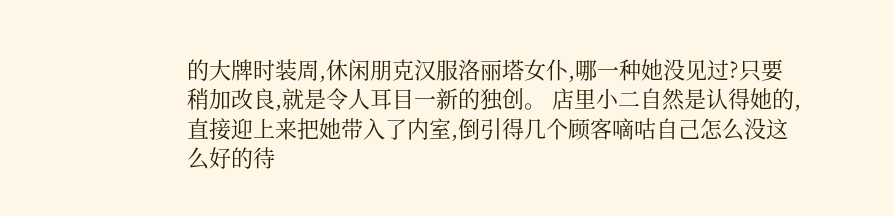的大牌时装周,休闲朋克汉服洛丽塔女仆,哪一种她没见过?只要稍加改良,就是令人耳目一新的独创。 店里小二自然是认得她的,直接迎上来把她带入了内室,倒引得几个顾客嘀咕自己怎么没这么好的待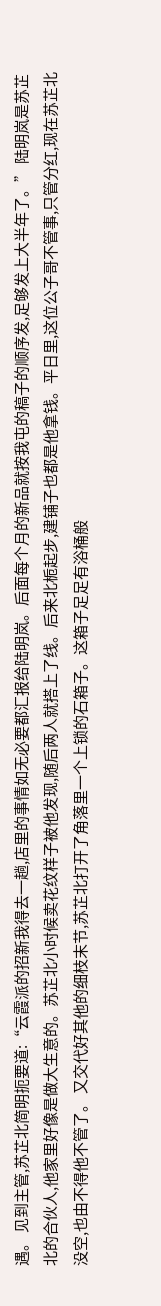遇。 见到主管,苏芷北简明扼要道:“云霞派的招新我得去一趟,店里的事情如无必要都汇报给陆明岚。后面每个月的新品就按我屯的稿子的顺序发,足够发上大半年了。” 陆明岚是苏芷北的合伙人,他家里好像是做大生意的。苏芷北小时候卖花纹样子被他发现,随后两人就搭上了线。后来北栀起步,建铺子也都是他拿钱。平日里,这位公子哥不管事,只管分红,现在苏芷北没空,也由不得他不管了。 又交代好其他的细枝末节,苏芷北打开了角落里一个上锁的石箱子。这箱子足足有浴桶般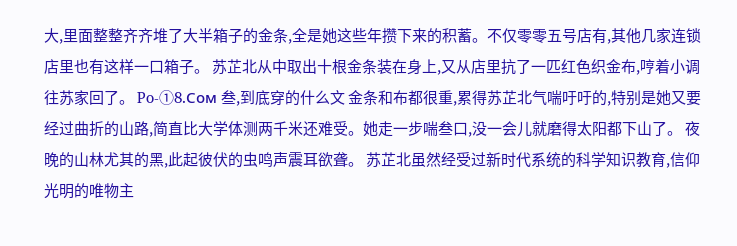大,里面整整齐齐堆了大半箱子的金条,全是她这些年攒下来的积蓄。不仅零零五号店有,其他几家连锁店里也有这样一口箱子。 苏芷北从中取出十根金条装在身上,又从店里抗了一匹红色织金布,哼着小调往苏家回了。 Po-①8.Coм 叁,到底穿的什么文 金条和布都很重,累得苏芷北气喘吁吁的,特别是她又要经过曲折的山路,简直比大学体测两千米还难受。她走一步喘叁口,没一会儿就磨得太阳都下山了。 夜晚的山林尤其的黑,此起彼伏的虫鸣声震耳欲聋。 苏芷北虽然经受过新时代系统的科学知识教育,信仰光明的唯物主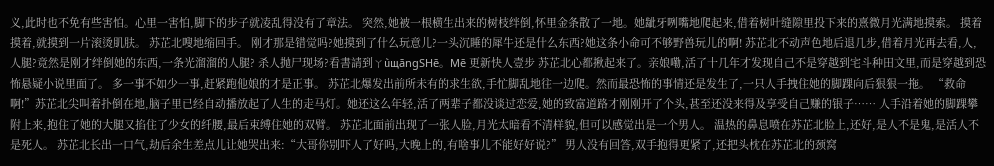义,此时也不免有些害怕。心里一害怕,脚下的步子就凌乱得没有了章法。 突然,她被一根横生出来的树枝绊倒,怀里金条散了一地。她龇牙咧嘴地爬起来,借着树叶缝隙里投下来的熹微月光满地摸索。 摸着摸着,就摸到一片滚烫肌肤。 苏芷北嗖地缩回手。 刚才那是错觉吗?她摸到了什么玩意儿?一头沉睡的犀牛还是什么东西?她这条小命可不够野兽玩儿的啊! 苏芷北不动声色地后退几步,借着月光再去看,人,人腿?竟然是刚才绊倒她的东西,一条光溜溜的人腿? 杀人抛尸现场?看書請到ㄚùщānɡSHē。Mē 更新快人壹步 苏芷北心都揪起来了。亲娘嘞,活了十几年才发现自己不是穿越到宅斗种田文里,而是穿越到恐怖悬疑小说里面了。 多一事不如少一事,赶紧跑他娘的才是正事。 苏芷北爆发出前所未有的求生欲,手忙脚乱地往一边爬。然而最恐怖的事情还是发生了,一只人手拽住她的脚踝向后狠狠一拖。 “救命啊!”苏芷北尖叫着扑倒在地,脑子里已经自动播放起了人生的走马灯。她还这么年轻,活了两辈子都没谈过恋爱,她的致富道路才刚刚开了个头,甚至还没来得及享受自己赚的银子…… 人手沿着她的脚踝攀附上来,抱住了她的大腿又掐住了少女的纤腰,最后束缚住她的双臂。 苏芷北面前出现了一张人脸,月光太暗看不清样貌,但可以感觉出是一个男人。 温热的鼻息喷在苏芷北脸上,还好,是人不是鬼,是活人不是死人。 苏芷北长出一口气,劫后余生差点儿让她哭出来:“大哥你别吓人了好吗,大晚上的,有啥事儿不能好好说?” 男人没有回答,双手抱得更紧了,还把头枕在苏芷北的颈窝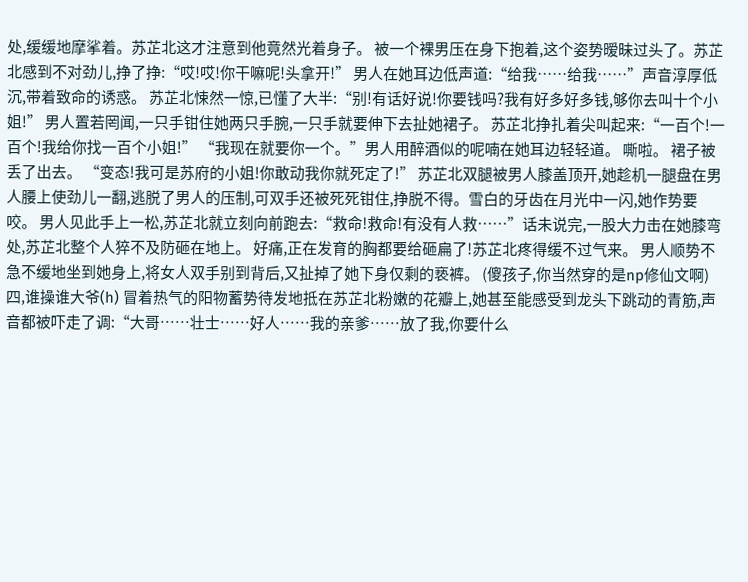处,缓缓地摩挲着。苏芷北这才注意到他竟然光着身子。 被一个裸男压在身下抱着,这个姿势暧昧过头了。苏芷北感到不对劲儿,挣了挣:“哎!哎!你干嘛呢!头拿开!” 男人在她耳边低声道:“给我……给我……”声音淳厚低沉,带着致命的诱惑。 苏芷北悚然一惊,已懂了大半:“别!有话好说!你要钱吗?我有好多好多钱,够你去叫十个小姐!” 男人置若罔闻,一只手钳住她两只手腕,一只手就要伸下去扯她裙子。 苏芷北挣扎着尖叫起来:“一百个!一百个!我给你找一百个小姐!” “我现在就要你一个。”男人用醉酒似的呢喃在她耳边轻轻道。 嘶啦。 裙子被丢了出去。 “变态!我可是苏府的小姐!你敢动我你就死定了!” 苏芷北双腿被男人膝盖顶开,她趁机一腿盘在男人腰上使劲儿一翻,逃脱了男人的压制,可双手还被死死钳住,挣脱不得。雪白的牙齿在月光中一闪,她作势要咬。 男人见此手上一松,苏芷北就立刻向前跑去:“救命!救命!有没有人救……”话未说完,一股大力击在她膝弯处,苏芷北整个人猝不及防砸在地上。 好痛,正在发育的胸都要给砸扁了!苏芷北疼得缓不过气来。 男人顺势不急不缓地坐到她身上,将女人双手别到背后,又扯掉了她下身仅剩的亵裤。 (傻孩子,你当然穿的是np修仙文啊) 四,谁操谁大爷(h) 冒着热气的阳物蓄势待发地抵在苏芷北粉嫩的花瓣上,她甚至能感受到龙头下跳动的青筋,声音都被吓走了调:“大哥……壮士……好人……我的亲爹……放了我,你要什么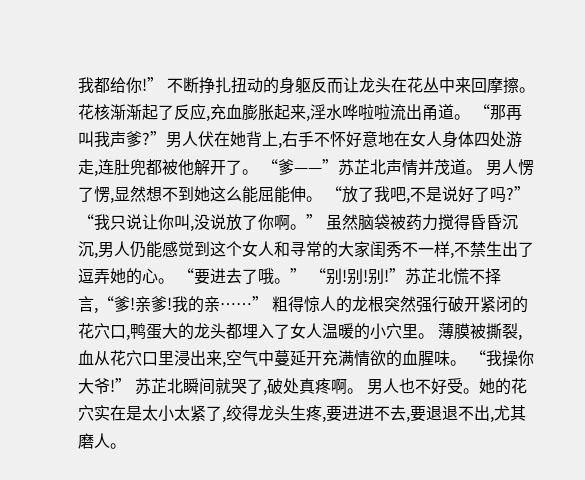我都给你!” 不断挣扎扭动的身躯反而让龙头在花丛中来回摩擦。花核渐渐起了反应,充血膨胀起来,淫水哗啦啦流出甬道。 “那再叫我声爹?”男人伏在她背上,右手不怀好意地在女人身体四处游走,连肚兜都被他解开了。 “爹——”苏芷北声情并茂道。 男人愣了愣,显然想不到她这么能屈能伸。 “放了我吧,不是说好了吗?” “我只说让你叫,没说放了你啊。” 虽然脑袋被药力搅得昏昏沉沉,男人仍能感觉到这个女人和寻常的大家闺秀不一样,不禁生出了逗弄她的心。 “要进去了哦。” “别!别!别!”苏芷北慌不择言,“爹!亲爹!我的亲……” 粗得惊人的龙根突然强行破开紧闭的花穴口,鸭蛋大的龙头都埋入了女人温暖的小穴里。 薄膜被撕裂,血从花穴口里浸出来,空气中蔓延开充满情欲的血腥味。 “我操你大爷!” 苏芷北瞬间就哭了,破处真疼啊。 男人也不好受。她的花穴实在是太小太紧了,绞得龙头生疼,要进进不去,要退退不出,尤其磨人。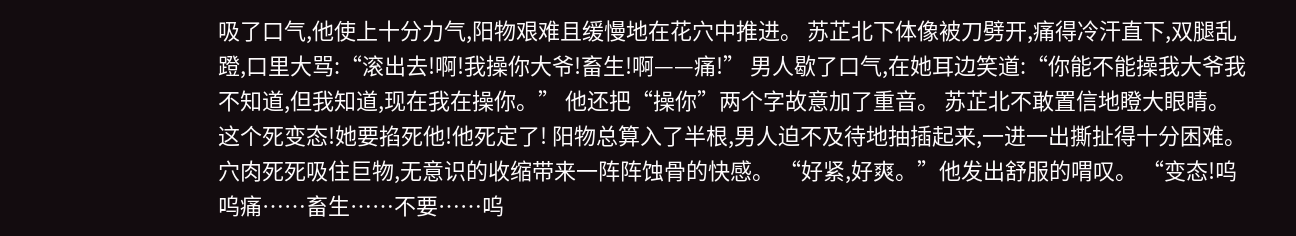吸了口气,他使上十分力气,阳物艰难且缓慢地在花穴中推进。 苏芷北下体像被刀劈开,痛得冷汗直下,双腿乱蹬,口里大骂:“滚出去!啊!我操你大爷!畜生!啊——痛!” 男人歇了口气,在她耳边笑道:“你能不能操我大爷我不知道,但我知道,现在我在操你。” 他还把“操你”两个字故意加了重音。 苏芷北不敢置信地瞪大眼睛。 这个死变态!她要掐死他!他死定了! 阳物总算入了半根,男人迫不及待地抽插起来,一进一出撕扯得十分困难。穴肉死死吸住巨物,无意识的收缩带来一阵阵蚀骨的快感。 “好紧,好爽。”他发出舒服的喟叹。 “变态!呜呜痛……畜生……不要……呜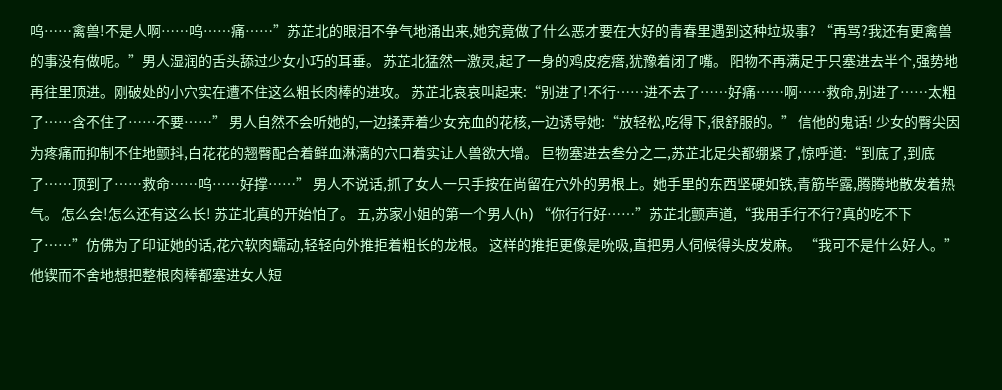呜……禽兽!不是人啊……呜……痛……”苏芷北的眼泪不争气地涌出来,她究竟做了什么恶才要在大好的青春里遇到这种垃圾事? “再骂?我还有更禽兽的事没有做呢。”男人湿润的舌头舔过少女小巧的耳垂。 苏芷北猛然一激灵,起了一身的鸡皮疙瘩,犹豫着闭了嘴。 阳物不再满足于只塞进去半个,强势地再往里顶进。刚破处的小穴实在遭不住这么粗长肉棒的进攻。 苏芷北哀哀叫起来:“别进了!不行……进不去了……好痛……啊……救命,别进了……太粗了……含不住了……不要……” 男人自然不会听她的,一边揉弄着少女充血的花核,一边诱导她:“放轻松,吃得下,很舒服的。” 信他的鬼话! 少女的臀尖因为疼痛而抑制不住地颤抖,白花花的翘臀配合着鲜血淋漓的穴口着实让人兽欲大增。 巨物塞进去叁分之二,苏芷北足尖都绷紧了,惊呼道:“到底了,到底了……顶到了……救命……呜……好撑……” 男人不说话,抓了女人一只手按在尚留在穴外的男根上。她手里的东西坚硬如铁,青筋毕露,腾腾地散发着热气。 怎么会!怎么还有这么长! 苏芷北真的开始怕了。 五,苏家小姐的第一个男人(h) “你行行好……”苏芷北颤声道,“我用手行不行?真的吃不下了……”仿佛为了印证她的话,花穴软肉蠕动,轻轻向外推拒着粗长的龙根。 这样的推拒更像是吮吸,直把男人伺候得头皮发麻。 “我可不是什么好人。” 他锲而不舍地想把整根肉棒都塞进女人短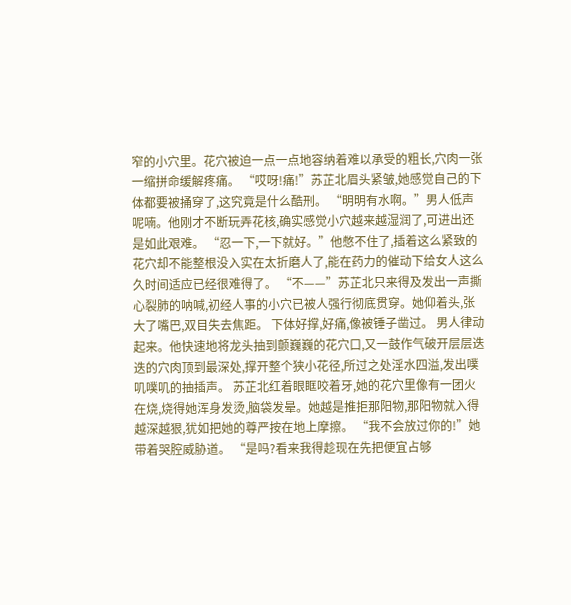窄的小穴里。花穴被迫一点一点地容纳着难以承受的粗长,穴肉一张一缩拼命缓解疼痛。 “哎呀!痛!”苏芷北眉头紧皱,她感觉自己的下体都要被捅穿了,这究竟是什么酷刑。 “明明有水啊。”男人低声呢喃。他刚才不断玩弄花核,确实感觉小穴越来越湿润了,可进出还是如此艰难。 “忍一下,一下就好。”他憋不住了,插着这么紧致的花穴却不能整根没入实在太折磨人了,能在药力的催动下给女人这么久时间适应已经很难得了。 “不——”苏芷北只来得及发出一声撕心裂肺的呐喊,初经人事的小穴已被人强行彻底贯穿。她仰着头,张大了嘴巴,双目失去焦距。 下体好撑,好痛,像被锤子凿过。 男人律动起来。他快速地将龙头抽到颤巍巍的花穴口,又一鼓作气破开层层迭迭的穴肉顶到最深处,撑开整个狭小花径,所过之处淫水四溢,发出噗叽噗叽的抽插声。 苏芷北红着眼眶咬着牙,她的花穴里像有一团火在烧,烧得她浑身发烫,脑袋发晕。她越是推拒那阳物,那阳物就入得越深越狠,犹如把她的尊严按在地上摩擦。 “我不会放过你的!”她带着哭腔威胁道。 “是吗?看来我得趁现在先把便宜占够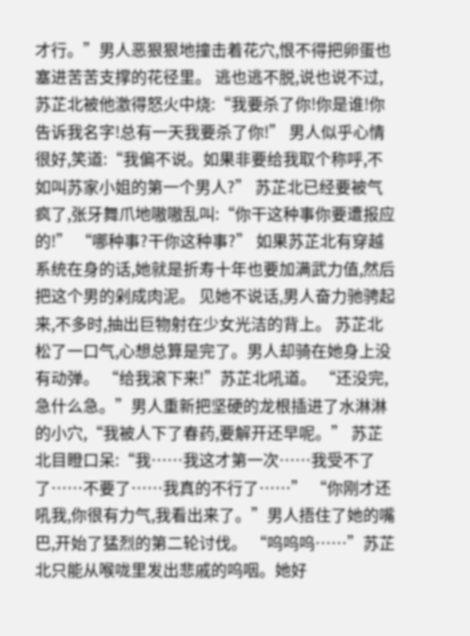才行。”男人恶狠狠地撞击着花穴,恨不得把卵蛋也塞进苦苦支撑的花径里。 逃也逃不脱,说也说不过,苏芷北被他激得怒火中烧:“我要杀了你!你是谁!你告诉我名字!总有一天我要杀了你!” 男人似乎心情很好,笑道:“我偏不说。如果非要给我取个称呼,不如叫苏家小姐的第一个男人?” 苏芷北已经要被气疯了,张牙舞爪地嗷嗷乱叫:“你干这种事你要遭报应的!” “哪种事?干你这种事?” 如果苏芷北有穿越系统在身的话,她就是折寿十年也要加满武力值,然后把这个男的剁成肉泥。 见她不说话,男人奋力驰骋起来,不多时,抽出巨物射在少女光洁的背上。 苏芷北松了一口气,心想总算是完了。男人却骑在她身上没有动弹。 “给我滚下来!”苏芷北吼道。 “还没完,急什么急。”男人重新把坚硬的龙根插进了水淋淋的小穴,“我被人下了春药,要解开还早呢。” 苏芷北目瞪口呆:“我……我这才第一次……我受不了了……不要了……我真的不行了……” “你刚才还吼我,你很有力气,我看出来了。”男人捂住了她的嘴巴,开始了猛烈的第二轮讨伐。 “呜呜呜……”苏芷北只能从喉咙里发出悲戚的呜咽。她好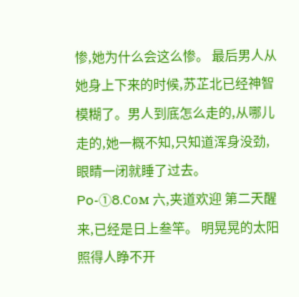惨,她为什么会这么惨。 最后男人从她身上下来的时候,苏芷北已经神智模糊了。男人到底怎么走的,从哪儿走的,她一概不知,只知道浑身没劲,眼睛一闭就睡了过去。 Po-①8.Coм 六,夹道欢迎 第二天醒来,已经是日上叁竿。 明晃晃的太阳照得人睁不开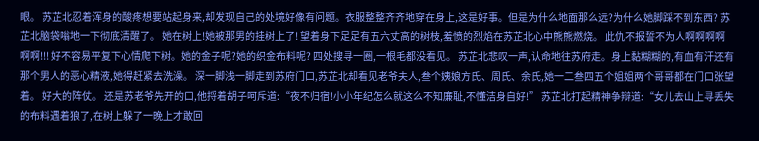眼。 苏芷北忍着浑身的酸疼想要站起身来,却发现自己的处境好像有问题。衣服整整齐齐地穿在身上,这是好事。但是为什么地面那么远?为什么她脚踩不到东西? 苏芷北脑袋嗡地一下彻底清醒了。 她在树上!她被那男的挂树上了! 望着身下足足有五六丈高的树枝,羞愤的烈焰在苏芷北心中熊熊燃烧。 此仇不报誓不为人啊啊啊啊啊啊!!! 好不容易平复下心情爬下树。她的金子呢?她的织金布料呢? 四处搜寻一圈,一根毛都没看见。 苏芷北悲叹一声,认命地往苏府走。身上黏糊糊的,有血有汗还有那个男人的恶心精液,她得赶紧去洗澡。 深一脚浅一脚走到苏府门口,苏芷北却看见老爷夫人,叁个姨娘方氏、周氏、余氏,她一二叁四五个姐姐两个哥哥都在门口张望着。 好大的阵仗。 还是苏老爷先开的口,他捋着胡子呵斥道:“夜不归宿!小小年纪怎么就这么不知廉耻,不懂洁身自好!” 苏芷北打起精神争辩道:“女儿去山上寻丢失的布料遇着狼了,在树上躲了一晚上才敢回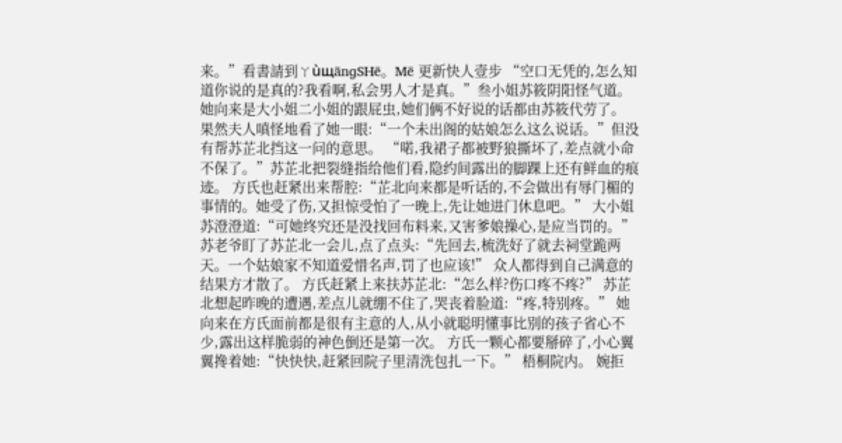来。”看書請到ㄚùщānɡSHē。Mē 更新快人壹步 “空口无凭的,怎么知道你说的是真的?我看啊,私会男人才是真。”叁小姐苏筱阴阳怪气道。她向来是大小姐二小姐的跟屁虫,她们俩不好说的话都由苏筱代劳了。 果然夫人嗔怪地看了她一眼:“一个未出阁的姑娘怎么这么说话。”但没有帮苏芷北挡这一问的意思。 “喏,我裙子都被野狼撕坏了,差点就小命不保了。”苏芷北把裂缝指给他们看,隐约间露出的脚踝上还有鲜血的痕迹。 方氏也赶紧出来帮腔:“芷北向来都是听话的,不会做出有辱门楣的事情的。她受了伤,又担惊受怕了一晚上,先让她进门休息吧。” 大小姐苏澄澄道:“可她终究还是没找回布料来,又害爹娘操心,是应当罚的。” 苏老爷盯了苏芷北一会儿,点了点头:“先回去,梳洗好了就去祠堂跪两天。一个姑娘家不知道爱惜名声,罚了也应该!” 众人都得到自己满意的结果方才散了。 方氏赶紧上来扶苏芷北:“怎么样?伤口疼不疼?” 苏芷北想起昨晚的遭遇,差点儿就绷不住了,哭丧着脸道:“疼,特别疼。” 她向来在方氏面前都是很有主意的人,从小就聪明懂事比别的孩子省心不少,露出这样脆弱的神色倒还是第一次。 方氏一颗心都要掰碎了,小心翼翼搀着她:“快快快,赶紧回院子里清洗包扎一下。” 梧桐院内。 婉拒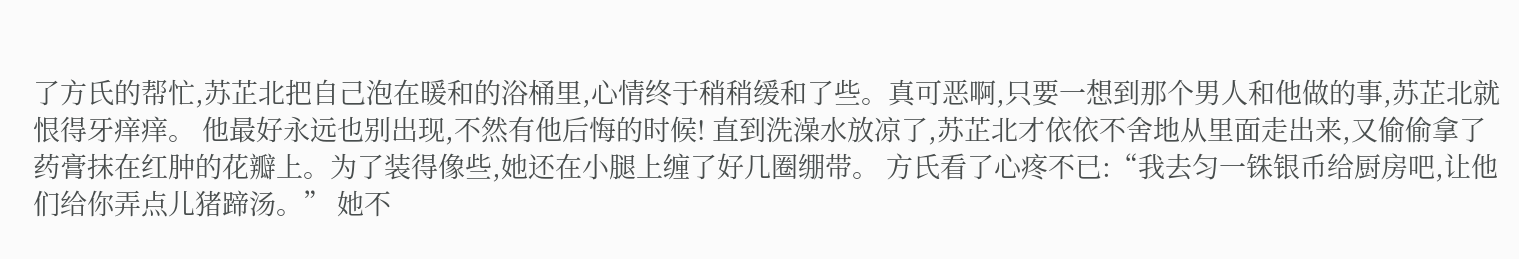了方氏的帮忙,苏芷北把自己泡在暖和的浴桶里,心情终于稍稍缓和了些。真可恶啊,只要一想到那个男人和他做的事,苏芷北就恨得牙痒痒。 他最好永远也别出现,不然有他后悔的时候! 直到洗澡水放凉了,苏芷北才依依不舍地从里面走出来,又偷偷拿了药膏抹在红肿的花瓣上。为了装得像些,她还在小腿上缠了好几圈绷带。 方氏看了心疼不已:“我去匀一铢银币给厨房吧,让他们给你弄点儿猪蹄汤。” 她不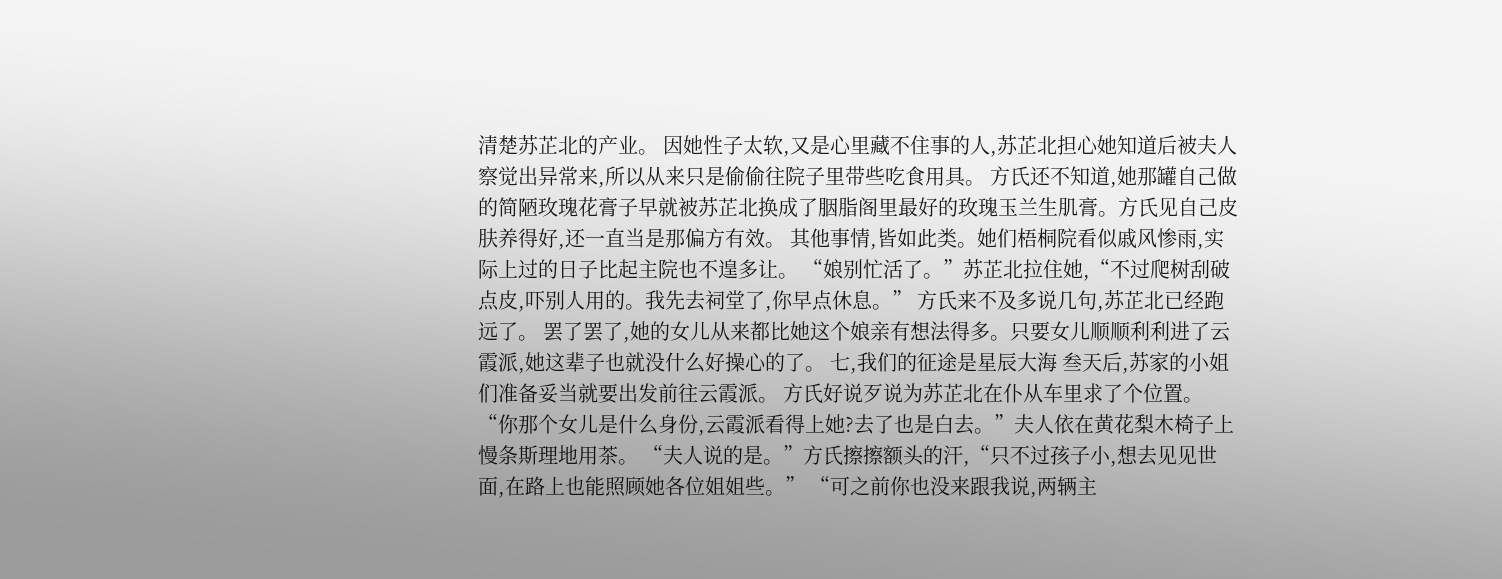清楚苏芷北的产业。 因她性子太软,又是心里藏不住事的人,苏芷北担心她知道后被夫人察觉出异常来,所以从来只是偷偷往院子里带些吃食用具。 方氏还不知道,她那罐自己做的简陋玫瑰花膏子早就被苏芷北换成了胭脂阁里最好的玫瑰玉兰生肌膏。方氏见自己皮肤养得好,还一直当是那偏方有效。 其他事情,皆如此类。她们梧桐院看似戚风惨雨,实际上过的日子比起主院也不遑多让。 “娘别忙活了。”苏芷北拉住她,“不过爬树刮破点皮,吓别人用的。我先去祠堂了,你早点休息。” 方氏来不及多说几句,苏芷北已经跑远了。 罢了罢了,她的女儿从来都比她这个娘亲有想法得多。只要女儿顺顺利利进了云霞派,她这辈子也就没什么好操心的了。 七,我们的征途是星辰大海 叁天后,苏家的小姐们准备妥当就要出发前往云霞派。 方氏好说歹说为苏芷北在仆从车里求了个位置。 “你那个女儿是什么身份,云霞派看得上她?去了也是白去。”夫人依在黄花梨木椅子上慢条斯理地用茶。 “夫人说的是。”方氏擦擦额头的汗,“只不过孩子小,想去见见世面,在路上也能照顾她各位姐姐些。” “可之前你也没来跟我说,两辆主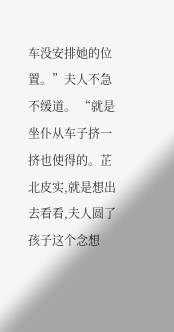车没安排她的位置。”夫人不急不缓道。 “就是坐仆从车子挤一挤也使得的。芷北皮实,就是想出去看看,夫人圆了孩子这个念想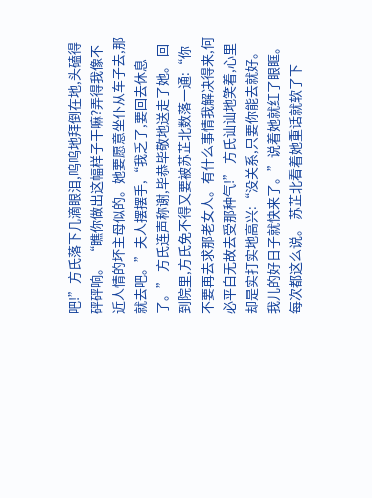吧!”方氏落下几滴眼泪,呜呜地拜倒在地,头磕得砰砰响。 “瞧你做出这幅样子干嘛?弄得我像不近人情的坏主母似的。她要愿意坐仆从车子去,那就去吧。”夫人摆摆手,“我乏了,要回去休息了。” 方氏连声称谢,毕恭毕敬地送走了她。 回到院里,方氏免不得又要被苏芷北数落一通:“你不要再去求那老女人。有什么事情我解决得来,何必平白无故去受那种气!” 方氏讪讪地笑着,心里却是实打实地高兴:“没关系,只要你能去就好。我儿的好日子就快来了。”说着她就红了眼眶。 每次都这么说。 苏芷北看着她重话就软了下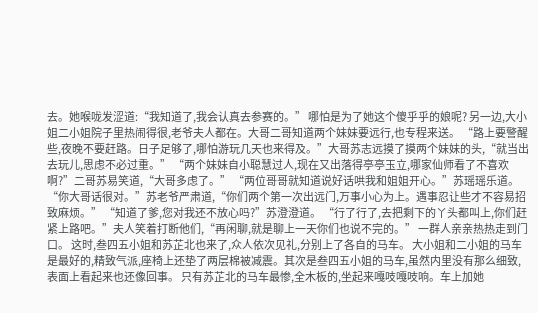去。她喉咙发涩道:“我知道了,我会认真去参赛的。” 哪怕是为了她这个傻乎乎的娘呢? 另一边,大小姐二小姐院子里热闹得很,老爷夫人都在。大哥二哥知道两个妹妹要远行,也专程来送。 “路上要警醒些,夜晚不要赶路。日子足够了,哪怕游玩几天也来得及。”大哥苏志远摸了摸两个妹妹的头,“就当出去玩儿,思虑不必过重。” “两个妹妹自小聪慧过人,现在又出落得亭亭玉立,哪家仙师看了不喜欢啊?”二哥苏易笑道,“大哥多虑了。” “两位哥哥就知道说好话哄我和姐姐开心。”苏瑶瑶乐道。 “你大哥话很对。”苏老爷严肃道,“你们两个第一次出远门,万事小心为上。遇事忍让些才不容易招致麻烦。” “知道了爹,您对我还不放心吗?”苏澄澄道。 “行了行了,去把剩下的丫头都叫上,你们赶紧上路吧。”夫人笑着打断他们,“再闲聊,就是聊上一天你们也说不完的。” 一群人亲亲热热走到门口。 这时,叁四五小姐和苏芷北也来了,众人依次见礼,分别上了各自的马车。 大小姐和二小姐的马车是最好的,精致气派,座椅上还垫了两层棉被减震。其次是叁四五小姐的马车,虽然内里没有那么细致,表面上看起来也还像回事。 只有苏芷北的马车最惨,全木板的,坐起来嘎吱嘎吱响。车上加她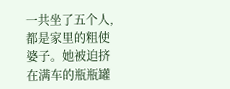一共坐了五个人,都是家里的粗使婆子。她被迫挤在满车的瓶瓶罐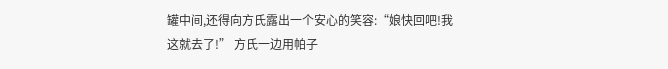罐中间,还得向方氏露出一个安心的笑容:“娘快回吧!我这就去了!” 方氏一边用帕子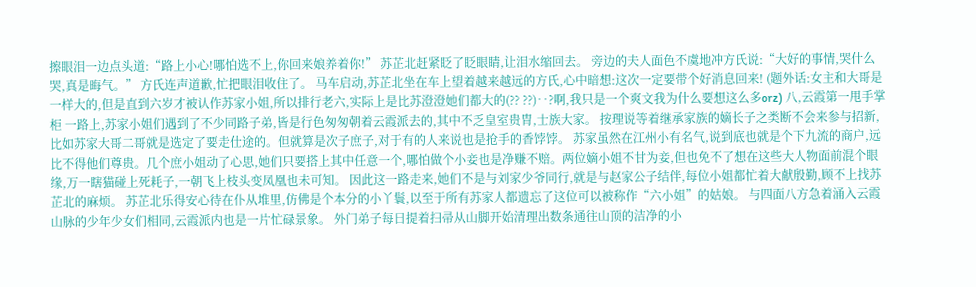擦眼泪一边点头道:“路上小心!哪怕选不上,你回来娘养着你!” 苏芷北赶紧眨了眨眼睛,让泪水缩回去。 旁边的夫人面色不虞地冲方氏说:“大好的事情,哭什么哭,真是晦气。” 方氏连声道歉,忙把眼泪收住了。 马车启动,苏芷北坐在车上望着越来越远的方氏,心中暗想:这次一定要带个好消息回来! (题外话:女主和大哥是一样大的,但是直到六岁才被认作苏家小姐,所以排行老六,实际上是比苏澄澄她们都大的(?? ??)‥?啊,我只是一个爽文我为什么要想这么多orz) 八,云霞第一甩手掌柜 一路上,苏家小姐们遇到了不少同路子弟,皆是行色匆匆朝着云霞派去的,其中不乏皇室贵胄,士族大家。 按理说等着继承家族的嫡长子之类断不会来参与招新,比如苏家大哥二哥就是选定了要走仕途的。但就算是次子庶子,对于有的人来说也是抢手的香饽饽。 苏家虽然在江州小有名气,说到底也就是个下九流的商户,远比不得他们尊贵。几个庶小姐动了心思,她们只要搭上其中任意一个,哪怕做个小妾也是净赚不赔。两位嫡小姐不甘为妾,但也免不了想在这些大人物面前混个眼缘,万一瞎猫碰上死耗子,一朝飞上枝头变凤凰也未可知。 因此这一路走来,她们不是与刘家少爷同行,就是与赵家公子结伴,每位小姐都忙着大献殷勤,顾不上找苏芷北的麻烦。 苏芷北乐得安心待在仆从堆里,仿佛是个本分的小丫鬟,以至于所有苏家人都遗忘了这位可以被称作“六小姐”的姑娘。 与四面八方急着涌入云霞山脉的少年少女们相同,云霞派内也是一片忙碌景象。 外门弟子每日提着扫帚从山脚开始清理出数条通往山顶的洁净的小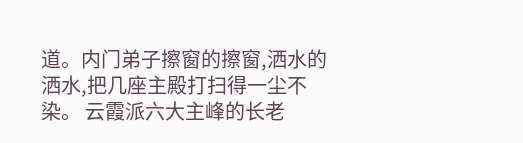道。内门弟子擦窗的擦窗,洒水的洒水,把几座主殿打扫得一尘不染。 云霞派六大主峰的长老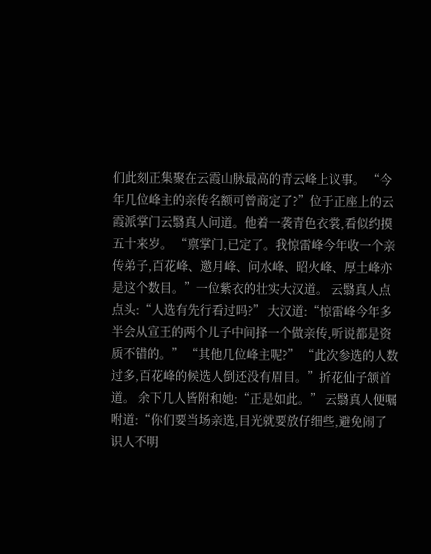们此刻正集聚在云霞山脉最高的青云峰上议事。 “今年几位峰主的亲传名额可曾商定了?”位于正座上的云霞派掌门云翳真人问道。他着一袭青色衣裳,看似约摸五十来岁。 “禀掌门,已定了。我惊雷峰今年收一个亲传弟子,百花峰、邀月峰、问水峰、昭火峰、厚土峰亦是这个数目。”一位紫衣的壮实大汉道。 云翳真人点点头:“人选有先行看过吗?” 大汉道:“惊雷峰今年多半会从宣王的两个儿子中间择一个做亲传,听说都是资质不错的。” “其他几位峰主呢?” “此次参选的人数过多,百花峰的候选人倒还没有眉目。”折花仙子颔首道。 余下几人皆附和她:“正是如此。” 云翳真人便嘱咐道:“你们要当场亲选,目光就要放仔细些,避免闹了识人不明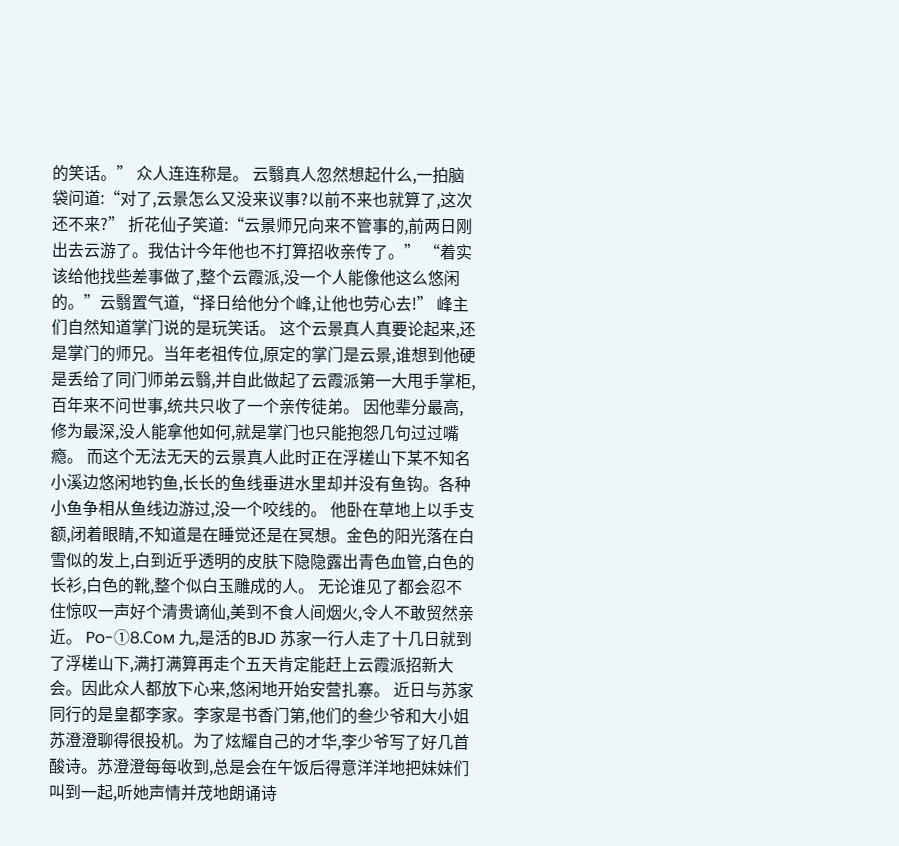的笑话。” 众人连连称是。 云翳真人忽然想起什么,一拍脑袋问道:“对了,云景怎么又没来议事?以前不来也就算了,这次还不来?” 折花仙子笑道:“云景师兄向来不管事的,前两日刚出去云游了。我估计今年他也不打算招收亲传了。” “着实该给他找些差事做了,整个云霞派,没一个人能像他这么悠闲的。”云翳置气道,“择日给他分个峰,让他也劳心去!” 峰主们自然知道掌门说的是玩笑话。 这个云景真人真要论起来,还是掌门的师兄。当年老祖传位,原定的掌门是云景,谁想到他硬是丢给了同门师弟云翳,并自此做起了云霞派第一大甩手掌柜,百年来不问世事,统共只收了一个亲传徒弟。 因他辈分最高,修为最深,没人能拿他如何,就是掌门也只能抱怨几句过过嘴瘾。 而这个无法无天的云景真人此时正在浮槎山下某不知名小溪边悠闲地钓鱼,长长的鱼线垂进水里却并没有鱼钩。各种小鱼争相从鱼线边游过,没一个咬线的。 他卧在草地上以手支额,闭着眼睛,不知道是在睡觉还是在冥想。金色的阳光落在白雪似的发上,白到近乎透明的皮肤下隐隐露出青色血管,白色的长衫,白色的靴,整个似白玉雕成的人。 无论谁见了都会忍不住惊叹一声好个清贵谪仙,美到不食人间烟火,令人不敢贸然亲近。 Po-①8.Coм 九,是活的BJD 苏家一行人走了十几日就到了浮槎山下,满打满算再走个五天肯定能赶上云霞派招新大会。因此众人都放下心来,悠闲地开始安营扎寨。 近日与苏家同行的是皇都李家。李家是书香门第,他们的叁少爷和大小姐苏澄澄聊得很投机。为了炫耀自己的才华,李少爷写了好几首酸诗。苏澄澄每每收到,总是会在午饭后得意洋洋地把妹妹们叫到一起,听她声情并茂地朗诵诗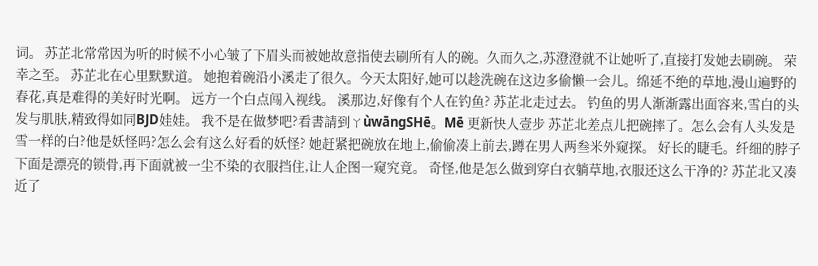词。 苏芷北常常因为听的时候不小心皱了下眉头而被她故意指使去刷所有人的碗。久而久之,苏澄澄就不让她听了,直接打发她去刷碗。 荣幸之至。 苏芷北在心里默默道。 她抱着碗沿小溪走了很久。今天太阳好,她可以趁洗碗在这边多偷懒一会儿。绵延不绝的草地,漫山遍野的春花,真是难得的美好时光啊。 远方一个白点闯入视线。 溪那边,好像有个人在钓鱼? 苏芷北走过去。 钓鱼的男人渐渐露出面容来,雪白的头发与肌肤,精致得如同BJD娃娃。 我不是在做梦吧?看書請到ㄚùwānɡSHē。Mē 更新快人壹步 苏芷北差点儿把碗摔了。怎么会有人头发是雪一样的白?他是妖怪吗?怎么会有这么好看的妖怪? 她赶紧把碗放在地上,偷偷凑上前去,蹲在男人两叁米外窥探。 好长的睫毛。纤细的脖子下面是漂亮的锁骨,再下面就被一尘不染的衣服挡住,让人企图一窥究竟。 奇怪,他是怎么做到穿白衣躺草地,衣服还这么干净的? 苏芷北又凑近了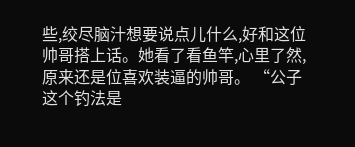些,绞尽脑汁想要说点儿什么,好和这位帅哥搭上话。她看了看鱼竿,心里了然,原来还是位喜欢装逼的帅哥。 “公子这个钓法是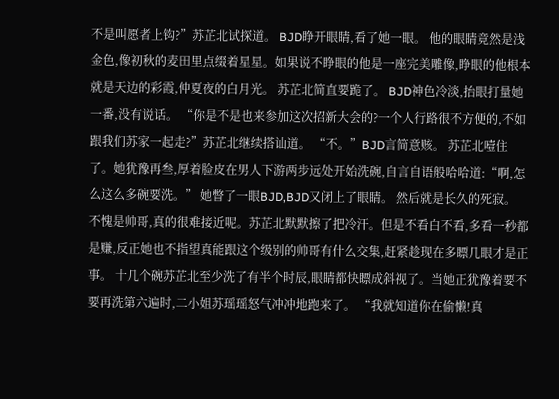不是叫愿者上钩?”苏芷北试探道。 BJD睁开眼睛,看了她一眼。 他的眼睛竟然是浅金色,像初秋的麦田里点缀着星星。如果说不睁眼的他是一座完美雕像,睁眼的他根本就是天边的彩霞,仲夏夜的白月光。 苏芷北简直要跪了。 BJD神色冷淡,抬眼打量她一番,没有说话。 “你是不是也来参加这次招新大会的?一个人行路很不方便的,不如跟我们苏家一起走?”苏芷北继续搭讪道。 “不。”BJD言简意赅。 苏芷北噎住了。她犹豫再叁,厚着脸皮在男人下游两步远处开始洗碗,自言自语般哈哈道:“啊,怎么这么多碗要洗。” 她瞥了一眼BJD,BJD又闭上了眼睛。 然后就是长久的死寂。 不愧是帅哥,真的很难接近呢。苏芷北默默擦了把冷汗。但是不看白不看,多看一秒都是赚,反正她也不指望真能跟这个级别的帅哥有什么交集,赶紧趁现在多瞟几眼才是正事。 十几个碗苏芷北至少洗了有半个时辰,眼睛都快瞟成斜视了。当她正犹豫着要不要再洗第六遍时,二小姐苏瑶瑶怒气冲冲地跑来了。 “我就知道你在偷懒!真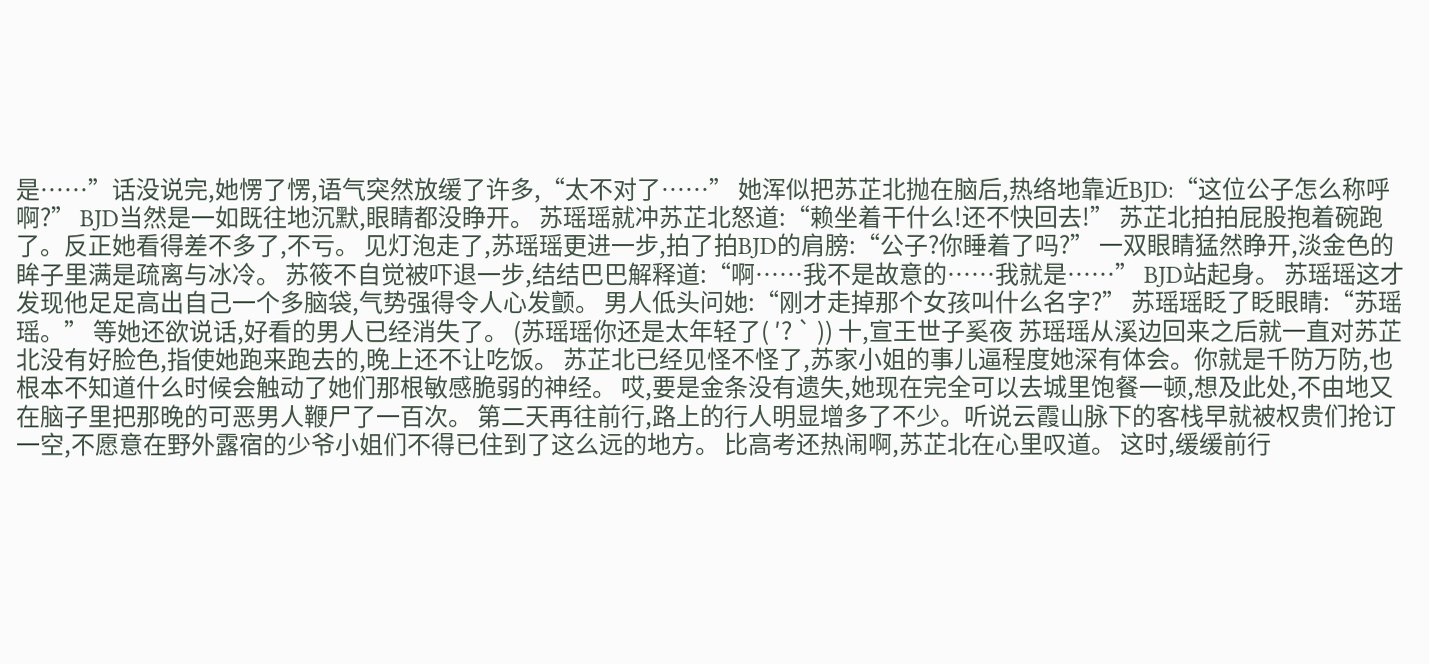是……”话没说完,她愣了愣,语气突然放缓了许多,“太不对了……” 她浑似把苏芷北抛在脑后,热络地靠近BJD:“这位公子怎么称呼啊?” BJD当然是一如既往地沉默,眼睛都没睁开。 苏瑶瑶就冲苏芷北怒道:“赖坐着干什么!还不快回去!” 苏芷北拍拍屁股抱着碗跑了。反正她看得差不多了,不亏。 见灯泡走了,苏瑶瑶更进一步,拍了拍BJD的肩膀:“公子?你睡着了吗?” 一双眼睛猛然睁开,淡金色的眸子里满是疏离与冰冷。 苏筱不自觉被吓退一步,结结巴巴解释道:“啊……我不是故意的……我就是……” BJD站起身。 苏瑶瑶这才发现他足足高出自己一个多脑袋,气势强得令人心发颤。 男人低头问她:“刚才走掉那个女孩叫什么名字?” 苏瑶瑶眨了眨眼睛:“苏瑶瑶。” 等她还欲说话,好看的男人已经消失了。 (苏瑶瑶你还是太年轻了( ′? ` )) 十,宣王世子奚夜 苏瑶瑶从溪边回来之后就一直对苏芷北没有好脸色,指使她跑来跑去的,晚上还不让吃饭。 苏芷北已经见怪不怪了,苏家小姐的事儿逼程度她深有体会。你就是千防万防,也根本不知道什么时候会触动了她们那根敏感脆弱的神经。 哎,要是金条没有遗失,她现在完全可以去城里饱餐一顿,想及此处,不由地又在脑子里把那晚的可恶男人鞭尸了一百次。 第二天再往前行,路上的行人明显增多了不少。听说云霞山脉下的客栈早就被权贵们抢订一空,不愿意在野外露宿的少爷小姐们不得已住到了这么远的地方。 比高考还热闹啊,苏芷北在心里叹道。 这时,缓缓前行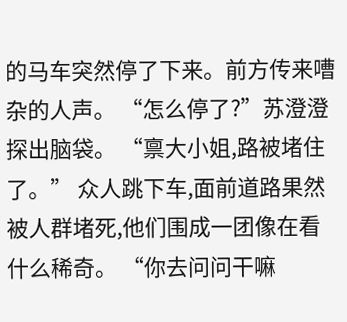的马车突然停了下来。前方传来嘈杂的人声。 “怎么停了?”苏澄澄探出脑袋。 “禀大小姐,路被堵住了。” 众人跳下车,面前道路果然被人群堵死,他们围成一团像在看什么稀奇。 “你去问问干嘛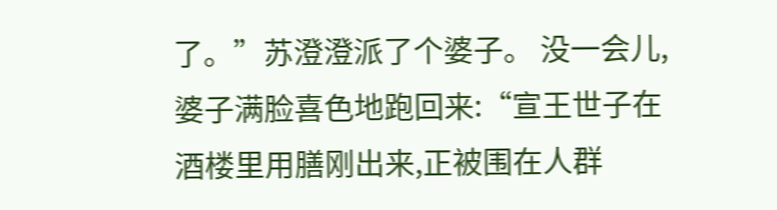了。”苏澄澄派了个婆子。 没一会儿,婆子满脸喜色地跑回来:“宣王世子在酒楼里用膳刚出来,正被围在人群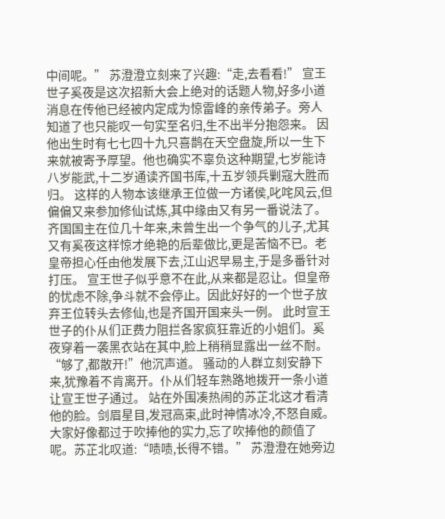中间呢。” 苏澄澄立刻来了兴趣:“走,去看看!” 宣王世子奚夜是这次招新大会上绝对的话题人物,好多小道消息在传他已经被内定成为惊雷峰的亲传弟子。旁人知道了也只能叹一句实至名归,生不出半分抱怨来。 因他出生时有七七四十九只喜鹊在天空盘旋,所以一生下来就被寄予厚望。他也确实不辜负这种期望,七岁能诗八岁能武,十二岁通读齐国书库,十五岁领兵剿寇大胜而归。 这样的人物本该继承王位做一方诸侯,叱咤风云,但偏偏又来参加修仙试炼,其中缘由又有另一番说法了。 齐国国主在位几十年来,未曾生出一个争气的儿子,尤其又有奚夜这样惊才绝艳的后辈做比,更是苦恼不已。老皇帝担心任由他发展下去,江山迟早易主,于是多番针对打压。 宣王世子似乎意不在此,从来都是忍让。但皇帝的忧虑不除,争斗就不会停止。因此好好的一个世子放弃王位转头去修仙,也是齐国开国来头一例。 此时宣王世子的仆从们正费力阻拦各家疯狂靠近的小姐们。奚夜穿着一袭黑衣站在其中,脸上稍稍显露出一丝不耐。 “够了,都散开!”他沉声道。 骚动的人群立刻安静下来,犹豫着不肯离开。仆从们轻车熟路地拨开一条小道让宣王世子通过。 站在外围凑热闹的苏芷北这才看清他的脸。剑眉星目,发冠高束,此时神情冰冷,不怒自威。 大家好像都过于吹捧他的实力,忘了吹捧他的颜值了呢。苏芷北叹道:“啧啧,长得不错。” 苏澄澄在她旁边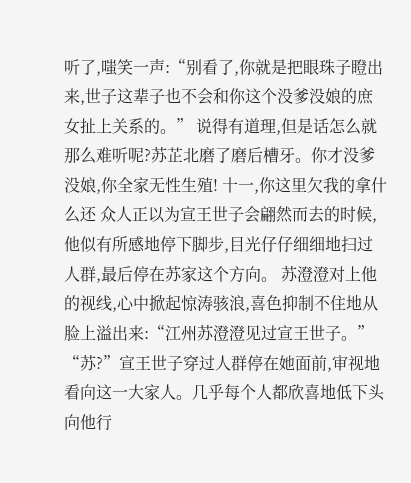听了,嗤笑一声:“别看了,你就是把眼珠子瞪出来,世子这辈子也不会和你这个没爹没娘的庶女扯上关系的。” 说得有道理,但是话怎么就那么难听呢?苏芷北磨了磨后槽牙。你才没爹没娘,你全家无性生殖! 十一,你这里欠我的拿什么还 众人正以为宣王世子会翩然而去的时候,他似有所感地停下脚步,目光仔仔细细地扫过人群,最后停在苏家这个方向。 苏澄澄对上他的视线,心中掀起惊涛骇浪,喜色抑制不住地从脸上溢出来:“江州苏澄澄见过宣王世子。” “苏?”宣王世子穿过人群停在她面前,审视地看向这一大家人。几乎每个人都欣喜地低下头向他行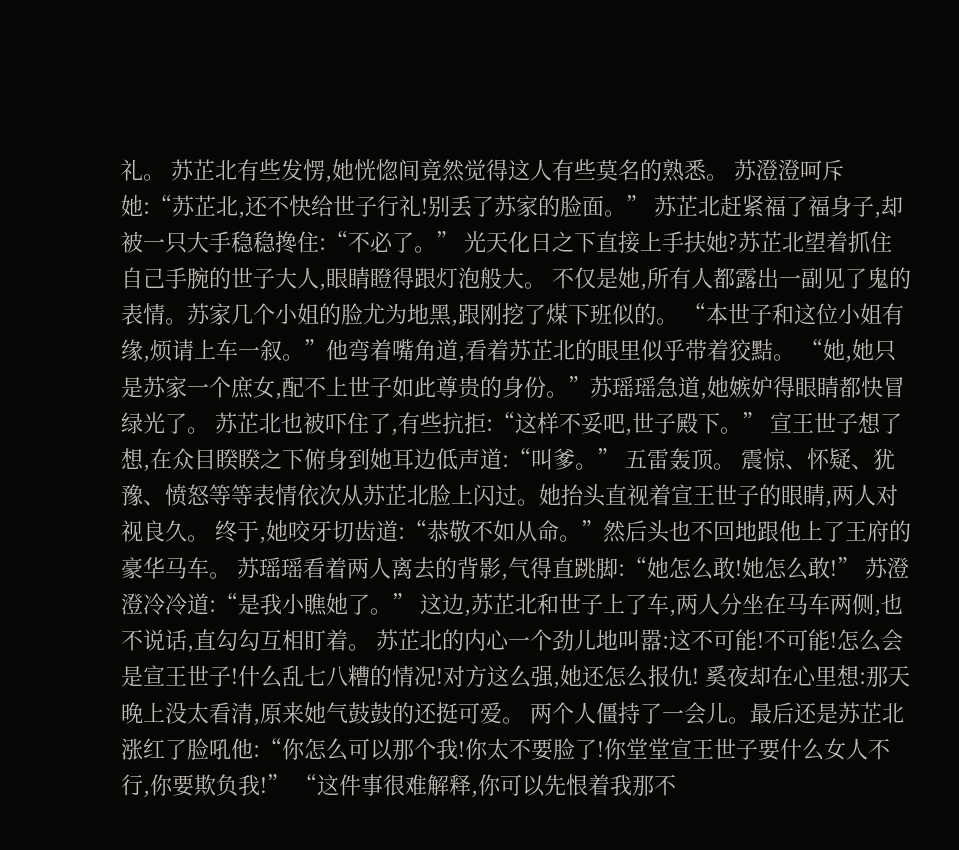礼。 苏芷北有些发愣,她恍惚间竟然觉得这人有些莫名的熟悉。 苏澄澄呵斥她:“苏芷北,还不快给世子行礼!别丢了苏家的脸面。” 苏芷北赶紧福了福身子,却被一只大手稳稳搀住:“不必了。” 光天化日之下直接上手扶她?苏芷北望着抓住自己手腕的世子大人,眼睛瞪得跟灯泡般大。 不仅是她,所有人都露出一副见了鬼的表情。苏家几个小姐的脸尤为地黑,跟刚挖了煤下班似的。 “本世子和这位小姐有缘,烦请上车一叙。”他弯着嘴角道,看着苏芷北的眼里似乎带着狡黠。 “她,她只是苏家一个庶女,配不上世子如此尊贵的身份。”苏瑶瑶急道,她嫉妒得眼睛都快冒绿光了。 苏芷北也被吓住了,有些抗拒:“这样不妥吧,世子殿下。” 宣王世子想了想,在众目睽睽之下俯身到她耳边低声道:“叫爹。” 五雷轰顶。 震惊、怀疑、犹豫、愤怒等等表情依次从苏芷北脸上闪过。她抬头直视着宣王世子的眼睛,两人对视良久。 终于,她咬牙切齿道:“恭敬不如从命。”然后头也不回地跟他上了王府的豪华马车。 苏瑶瑶看着两人离去的背影,气得直跳脚:“她怎么敢!她怎么敢!” 苏澄澄冷冷道:“是我小瞧她了。” 这边,苏芷北和世子上了车,两人分坐在马车两侧,也不说话,直勾勾互相盯着。 苏芷北的内心一个劲儿地叫嚣:这不可能!不可能!怎么会是宣王世子!什么乱七八糟的情况!对方这么强,她还怎么报仇! 奚夜却在心里想:那天晚上没太看清,原来她气鼓鼓的还挺可爱。 两个人僵持了一会儿。最后还是苏芷北涨红了脸吼他:“你怎么可以那个我!你太不要脸了!你堂堂宣王世子要什么女人不行,你要欺负我!” “这件事很难解释,你可以先恨着我那不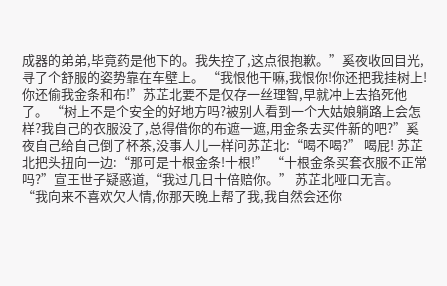成器的弟弟,毕竟药是他下的。我失控了,这点很抱歉。”奚夜收回目光,寻了个舒服的姿势靠在车壁上。 “我恨他干嘛,我恨你!你还把我挂树上!你还偷我金条和布!”苏芷北要不是仅存一丝理智,早就冲上去掐死他了。 “树上不是个安全的好地方吗?被别人看到一个大姑娘躺路上会怎样?我自己的衣服没了,总得借你的布遮一遮,用金条去买件新的吧?”奚夜自己给自己倒了杯茶,没事人儿一样问苏芷北:“喝不喝?” 喝屁! 苏芷北把头扭向一边:“那可是十根金条!十根!” “十根金条买套衣服不正常吗?”宣王世子疑惑道,“我过几日十倍赔你。” 苏芷北哑口无言。 “我向来不喜欢欠人情,你那天晚上帮了我,我自然会还你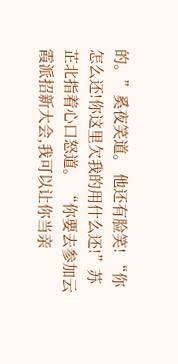的。”奚夜笑道。 他还有脸笑! “你怎么还!你这里欠我的用什么还!”苏芷北指着心口怒道。 “你要去参加云霞派招新大会,我可以让你当亲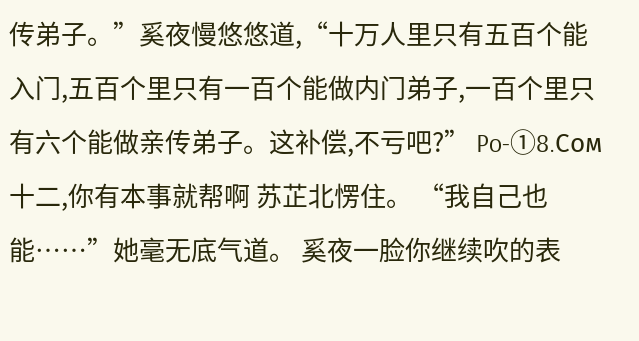传弟子。”奚夜慢悠悠道,“十万人里只有五百个能入门,五百个里只有一百个能做内门弟子,一百个里只有六个能做亲传弟子。这补偿,不亏吧?” Po-①8.Coм 十二,你有本事就帮啊 苏芷北愣住。 “我自己也能……”她毫无底气道。 奚夜一脸你继续吹的表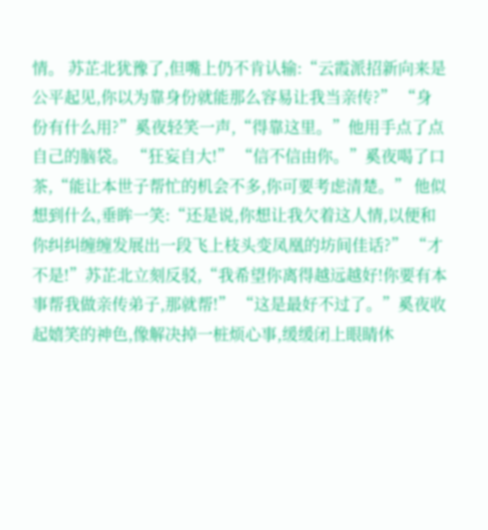情。 苏芷北犹豫了,但嘴上仍不肯认输:“云霞派招新向来是公平起见,你以为靠身份就能那么容易让我当亲传?” “身份有什么用?”奚夜轻笑一声,“得靠这里。”他用手点了点自己的脑袋。 “狂妄自大!” “信不信由你。”奚夜喝了口茶,“能让本世子帮忙的机会不多,你可要考虑清楚。” 他似想到什么,垂眸一笑:“还是说,你想让我欠着这人情,以便和你纠纠缠缠发展出一段飞上枝头变凤凰的坊间佳话?” “才不是!”苏芷北立刻反驳,“我希望你离得越远越好!你要有本事帮我做亲传弟子,那就帮!” “这是最好不过了。”奚夜收起嬉笑的神色,像解决掉一桩烦心事,缓缓闭上眼睛休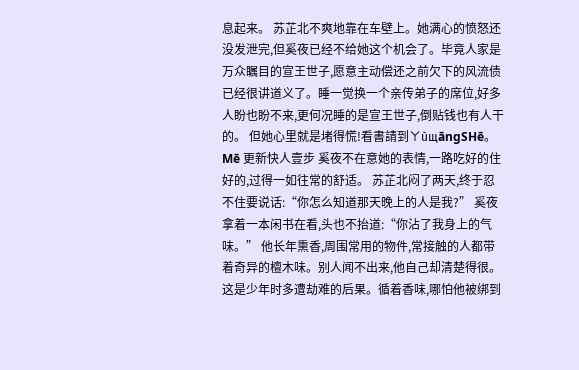息起来。 苏芷北不爽地靠在车壁上。她满心的愤怒还没发泄完,但奚夜已经不给她这个机会了。毕竟人家是万众瞩目的宣王世子,愿意主动偿还之前欠下的风流债已经很讲道义了。睡一觉换一个亲传弟子的席位,好多人盼也盼不来,更何况睡的是宣王世子,倒贴钱也有人干的。 但她心里就是堵得慌!看書請到ㄚùщānɡSHē。Mē 更新快人壹步 奚夜不在意她的表情,一路吃好的住好的,过得一如往常的舒适。 苏芷北闷了两天,终于忍不住要说话:“你怎么知道那天晚上的人是我?” 奚夜拿着一本闲书在看,头也不抬道:“你沾了我身上的气味。” 他长年熏香,周围常用的物件,常接触的人都带着奇异的檀木味。别人闻不出来,他自己却清楚得很。 这是少年时多遭劫难的后果。循着香味,哪怕他被绑到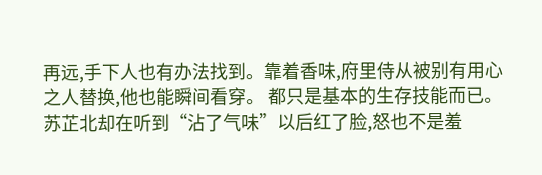再远,手下人也有办法找到。靠着香味,府里侍从被别有用心之人替换,他也能瞬间看穿。 都只是基本的生存技能而已。 苏芷北却在听到“沾了气味”以后红了脸,怒也不是羞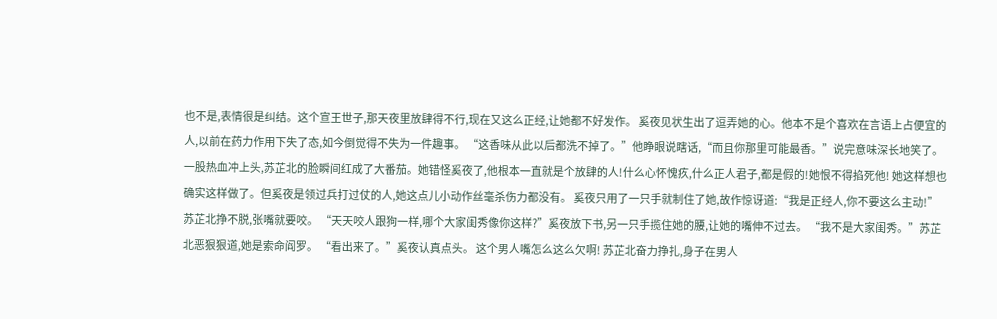也不是,表情很是纠结。这个宣王世子,那天夜里放肆得不行,现在又这么正经,让她都不好发作。 奚夜见状生出了逗弄她的心。他本不是个喜欢在言语上占便宜的人,以前在药力作用下失了态,如今倒觉得不失为一件趣事。 “这香味从此以后都洗不掉了。”他睁眼说瞎话,“而且你那里可能最香。”说完意味深长地笑了。 一股热血冲上头,苏芷北的脸瞬间红成了大番茄。她错怪奚夜了,他根本一直就是个放肆的人!什么心怀愧疚,什么正人君子,都是假的!她恨不得掐死他! 她这样想也确实这样做了。但奚夜是领过兵打过仗的人,她这点儿小动作丝毫杀伤力都没有。 奚夜只用了一只手就制住了她,故作惊讶道:“我是正经人,你不要这么主动!” 苏芷北挣不脱,张嘴就要咬。 “天天咬人跟狗一样,哪个大家闺秀像你这样?”奚夜放下书,另一只手揽住她的腰,让她的嘴伸不过去。 “我不是大家闺秀。”苏芷北恶狠狠道,她是索命阎罗。 “看出来了。”奚夜认真点头。 这个男人嘴怎么这么欠啊! 苏芷北奋力挣扎,身子在男人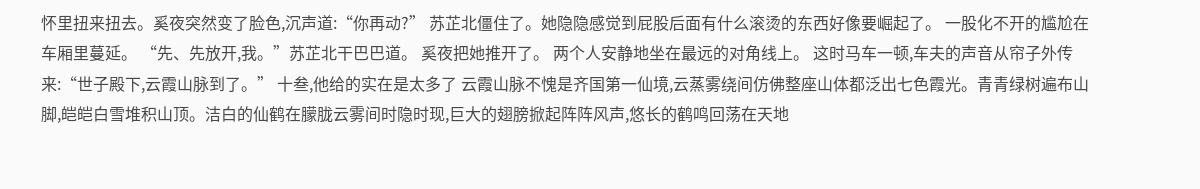怀里扭来扭去。奚夜突然变了脸色,沉声道:“你再动?” 苏芷北僵住了。她隐隐感觉到屁股后面有什么滚烫的东西好像要崛起了。 一股化不开的尴尬在车厢里蔓延。 “先、先放开,我。”苏芷北干巴巴道。 奚夜把她推开了。 两个人安静地坐在最远的对角线上。 这时马车一顿,车夫的声音从帘子外传来:“世子殿下,云霞山脉到了。” 十叁,他给的实在是太多了 云霞山脉不愧是齐国第一仙境,云蒸雾绕间仿佛整座山体都泛出七色霞光。青青绿树遍布山脚,皑皑白雪堆积山顶。洁白的仙鹤在朦胧云雾间时隐时现,巨大的翅膀掀起阵阵风声,悠长的鹤鸣回荡在天地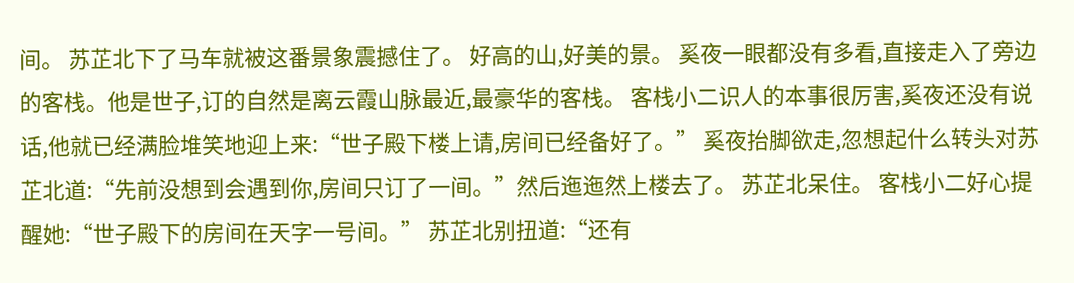间。 苏芷北下了马车就被这番景象震撼住了。 好高的山,好美的景。 奚夜一眼都没有多看,直接走入了旁边的客栈。他是世子,订的自然是离云霞山脉最近,最豪华的客栈。 客栈小二识人的本事很厉害,奚夜还没有说话,他就已经满脸堆笑地迎上来:“世子殿下楼上请,房间已经备好了。” 奚夜抬脚欲走,忽想起什么转头对苏芷北道:“先前没想到会遇到你,房间只订了一间。”然后迤迤然上楼去了。 苏芷北呆住。 客栈小二好心提醒她:“世子殿下的房间在天字一号间。” 苏芷北别扭道:“还有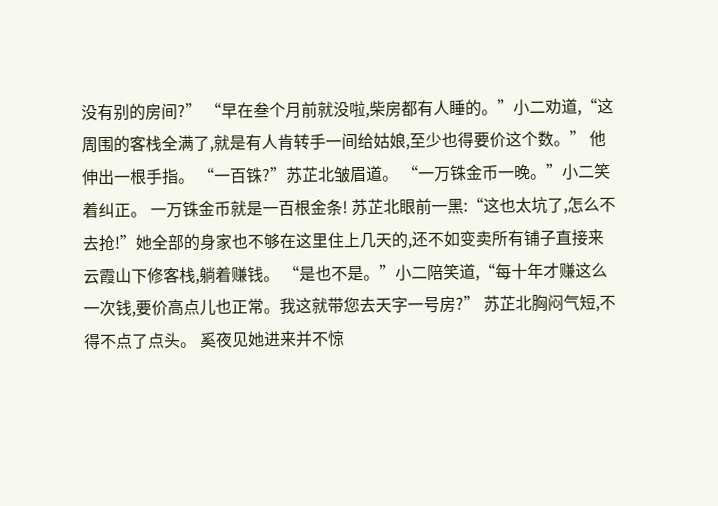没有别的房间?” “早在叁个月前就没啦,柴房都有人睡的。”小二劝道,“这周围的客栈全满了,就是有人肯转手一间给姑娘,至少也得要价这个数。” 他伸出一根手指。 “一百铢?”苏芷北皱眉道。 “一万铢金币一晚。”小二笑着纠正。 一万铢金币就是一百根金条! 苏芷北眼前一黑:“这也太坑了,怎么不去抢!”她全部的身家也不够在这里住上几天的,还不如变卖所有铺子直接来云霞山下修客栈,躺着赚钱。 “是也不是。”小二陪笑道,“每十年才赚这么一次钱,要价高点儿也正常。我这就带您去天字一号房?” 苏芷北胸闷气短,不得不点了点头。 奚夜见她进来并不惊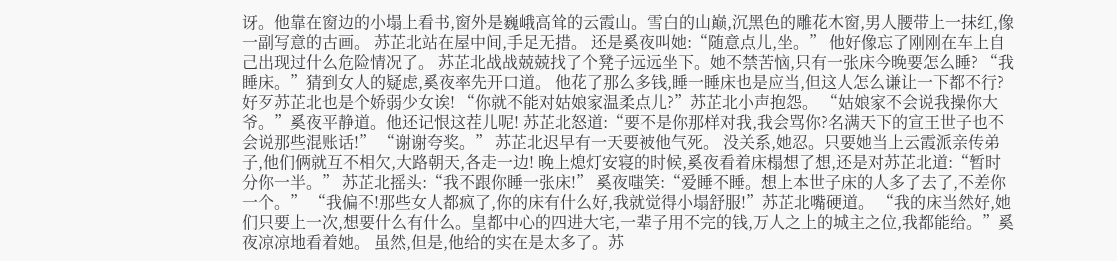讶。他靠在窗边的小塌上看书,窗外是巍峨高耸的云霞山。雪白的山巅,沉黑色的雕花木窗,男人腰带上一抹红,像一副写意的古画。 苏芷北站在屋中间,手足无措。 还是奚夜叫她:“随意点儿,坐。” 他好像忘了刚刚在车上自己出现过什么危险情况了。 苏芷北战战兢兢找了个凳子远远坐下。她不禁苦恼,只有一张床今晚要怎么睡? “我睡床。”猜到女人的疑虑,奚夜率先开口道。 他花了那么多钱,睡一睡床也是应当,但这人怎么谦让一下都不行?好歹苏芷北也是个娇弱少女诶! “你就不能对姑娘家温柔点儿?”苏芷北小声抱怨。 “姑娘家不会说我操你大爷。”奚夜平静道。他还记恨这茬儿呢! 苏芷北怒道:“要不是你那样对我,我会骂你?名满天下的宣王世子也不会说那些混账话!” “谢谢夸奖。” 苏芷北迟早有一天要被他气死。 没关系,她忍。只要她当上云霞派亲传弟子,他们俩就互不相欠,大路朝天,各走一边! 晚上熄灯安寝的时候,奚夜看着床榻想了想,还是对苏芷北道:“暂时分你一半。” 苏芷北摇头:“我不跟你睡一张床!” 奚夜嗤笑:“爱睡不睡。想上本世子床的人多了去了,不差你一个。” “我偏不!那些女人都疯了,你的床有什么好,我就觉得小塌舒服!”苏芷北嘴硬道。 “我的床当然好,她们只要上一次,想要什么有什么。皇都中心的四进大宅,一辈子用不完的钱,万人之上的城主之位,我都能给。”奚夜凉凉地看着她。 虽然,但是,他给的实在是太多了。苏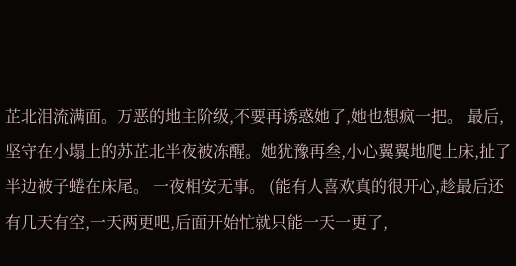芷北泪流满面。万恶的地主阶级,不要再诱惑她了,她也想疯一把。 最后,坚守在小塌上的苏芷北半夜被冻醒。她犹豫再叁,小心翼翼地爬上床,扯了半边被子蜷在床尾。 一夜相安无事。 (能有人喜欢真的很开心,趁最后还有几天有空,一天两更吧,后面开始忙就只能一天一更了,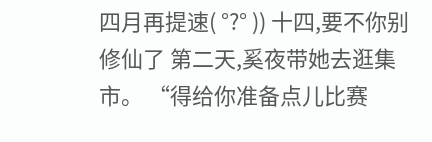四月再提速( °?° )) 十四,要不你别修仙了 第二天,奚夜带她去逛集市。 “得给你准备点儿比赛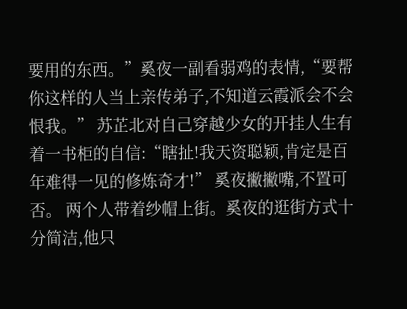要用的东西。”奚夜一副看弱鸡的表情,“要帮你这样的人当上亲传弟子,不知道云霞派会不会恨我。” 苏芷北对自己穿越少女的开挂人生有着一书柜的自信:“瞎扯!我天资聪颖,肯定是百年难得一见的修炼奇才!” 奚夜撇撇嘴,不置可否。 两个人带着纱帽上街。奚夜的逛街方式十分简洁,他只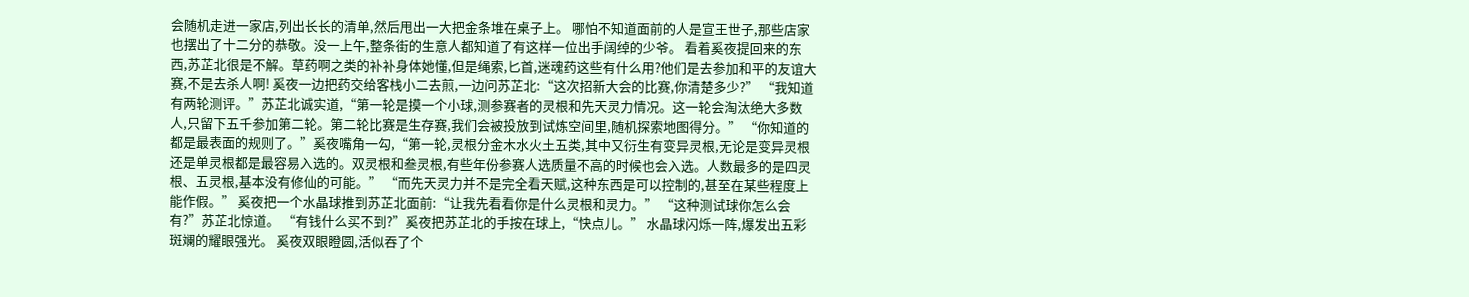会随机走进一家店,列出长长的清单,然后甩出一大把金条堆在桌子上。 哪怕不知道面前的人是宣王世子,那些店家也摆出了十二分的恭敬。没一上午,整条街的生意人都知道了有这样一位出手阔绰的少爷。 看着奚夜提回来的东西,苏芷北很是不解。草药啊之类的补补身体她懂,但是绳索,匕首,迷魂药这些有什么用?他们是去参加和平的友谊大赛,不是去杀人啊! 奚夜一边把药交给客栈小二去煎,一边问苏芷北:“这次招新大会的比赛,你清楚多少?” “我知道有两轮测评。”苏芷北诚实道,“第一轮是摸一个小球,测参赛者的灵根和先天灵力情况。这一轮会淘汰绝大多数人,只留下五千参加第二轮。第二轮比赛是生存赛,我们会被投放到试炼空间里,随机探索地图得分。” “你知道的都是最表面的规则了。”奚夜嘴角一勾,“第一轮,灵根分金木水火土五类,其中又衍生有变异灵根,无论是变异灵根还是单灵根都是最容易入选的。双灵根和叁灵根,有些年份参赛人选质量不高的时候也会入选。人数最多的是四灵根、五灵根,基本没有修仙的可能。” “而先天灵力并不是完全看天赋,这种东西是可以控制的,甚至在某些程度上能作假。” 奚夜把一个水晶球推到苏芷北面前:“让我先看看你是什么灵根和灵力。” “这种测试球你怎么会有?”苏芷北惊道。 “有钱什么买不到?”奚夜把苏芷北的手按在球上,“快点儿。” 水晶球闪烁一阵,爆发出五彩斑斓的耀眼强光。 奚夜双眼瞪圆,活似吞了个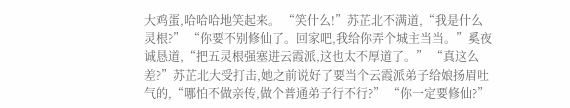大鸡蛋,哈哈哈地笑起来。 “笑什么!”苏芷北不满道,“我是什么灵根?” “你要不别修仙了。回家吧,我给你弄个城主当当。”奚夜诚恳道,“把五灵根强塞进云霞派,这也太不厚道了。” “真这么差?”苏芷北大受打击,她之前说好了要当个云霞派弟子给娘扬眉吐气的,“哪怕不做亲传,做个普通弟子行不行?” “你一定要修仙?”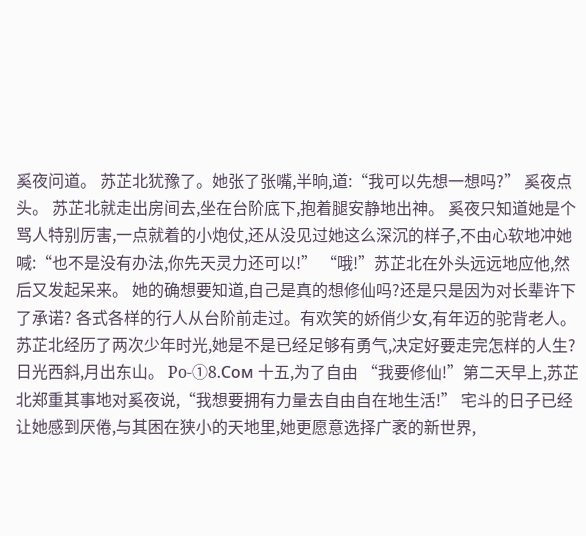奚夜问道。 苏芷北犹豫了。她张了张嘴,半晌,道:“我可以先想一想吗?” 奚夜点头。 苏芷北就走出房间去,坐在台阶底下,抱着腿安静地出神。 奚夜只知道她是个骂人特别厉害,一点就着的小炮仗,还从没见过她这么深沉的样子,不由心软地冲她喊:“也不是没有办法,你先天灵力还可以!” “哦!”苏芷北在外头远远地应他,然后又发起呆来。 她的确想要知道,自己是真的想修仙吗?还是只是因为对长辈许下了承诺? 各式各样的行人从台阶前走过。有欢笑的娇俏少女,有年迈的驼背老人。苏芷北经历了两次少年时光,她是不是已经足够有勇气,决定好要走完怎样的人生? 日光西斜,月出东山。 Po-①8.Coм 十五,为了自由 “我要修仙!”第二天早上,苏芷北郑重其事地对奚夜说,“我想要拥有力量去自由自在地生活!” 宅斗的日子已经让她感到厌倦,与其困在狭小的天地里,她更愿意选择广袤的新世界,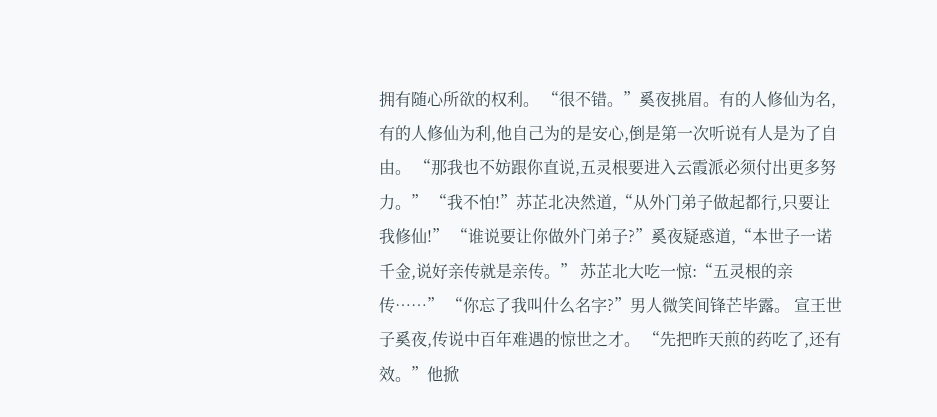拥有随心所欲的权利。 “很不错。”奚夜挑眉。有的人修仙为名,有的人修仙为利,他自己为的是安心,倒是第一次听说有人是为了自由。 “那我也不妨跟你直说,五灵根要进入云霞派必须付出更多努力。” “我不怕!”苏芷北决然道,“从外门弟子做起都行,只要让我修仙!” “谁说要让你做外门弟子?”奚夜疑惑道,“本世子一诺千金,说好亲传就是亲传。” 苏芷北大吃一惊:“五灵根的亲传……” “你忘了我叫什么名字?”男人微笑间锋芒毕露。 宣王世子奚夜,传说中百年难遇的惊世之才。 “先把昨天煎的药吃了,还有效。”他掀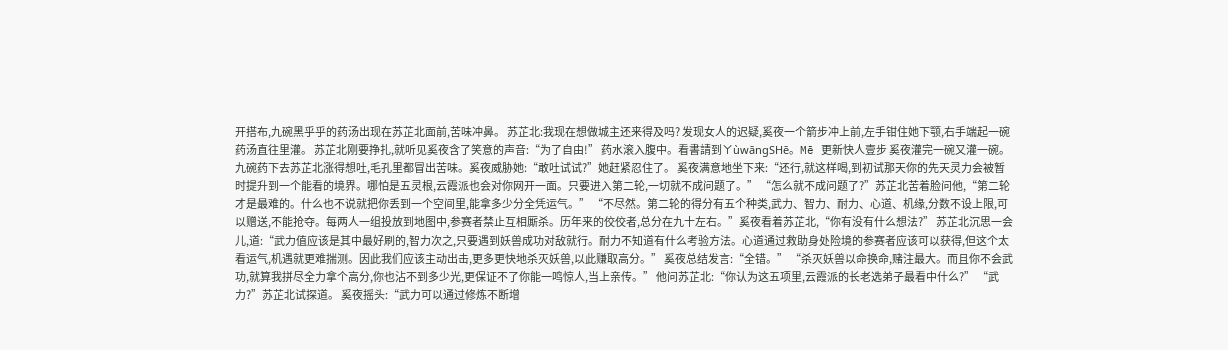开搭布,九碗黑乎乎的药汤出现在苏芷北面前,苦味冲鼻。 苏芷北:我现在想做城主还来得及吗? 发现女人的迟疑,奚夜一个箭步冲上前,左手钳住她下颚,右手端起一碗药汤直往里灌。 苏芷北刚要挣扎,就听见奚夜含了笑意的声音:“为了自由!” 药水滚入腹中。看書請到ㄚùwānɡSHē。Mē 更新快人壹步 奚夜灌完一碗又灌一碗。九碗药下去苏芷北涨得想吐,毛孔里都冒出苦味。奚夜威胁她:“敢吐试试?”她赶紧忍住了。 奚夜满意地坐下来:“还行,就这样喝,到初试那天你的先天灵力会被暂时提升到一个能看的境界。哪怕是五灵根,云霞派也会对你网开一面。只要进入第二轮,一切就不成问题了。” “怎么就不成问题了?”苏芷北苦着脸问他,“第二轮才是最难的。什么也不说就把你丢到一个空间里,能拿多少分全凭运气。” “不尽然。第二轮的得分有五个种类,武力、智力、耐力、心道、机缘,分数不设上限,可以赠送,不能抢夺。每两人一组投放到地图中,参赛者禁止互相厮杀。历年来的佼佼者,总分在九十左右。”奚夜看着苏芷北,“你有没有什么想法?” 苏芷北沉思一会儿,道:“武力值应该是其中最好刷的,智力次之,只要遇到妖兽成功对敌就行。耐力不知道有什么考验方法。心道通过救助身处险境的参赛者应该可以获得,但这个太看运气,机遇就更难揣测。因此我们应该主动出击,更多更快地杀灭妖兽,以此赚取高分。” 奚夜总结发言:“全错。” “杀灭妖兽以命换命,赌注最大。而且你不会武功,就算我拼尽全力拿个高分,你也沾不到多少光,更保证不了你能一鸣惊人,当上亲传。” 他问苏芷北:“你认为这五项里,云霞派的长老选弟子最看中什么?” “武力?”苏芷北试探道。 奚夜摇头:“武力可以通过修炼不断增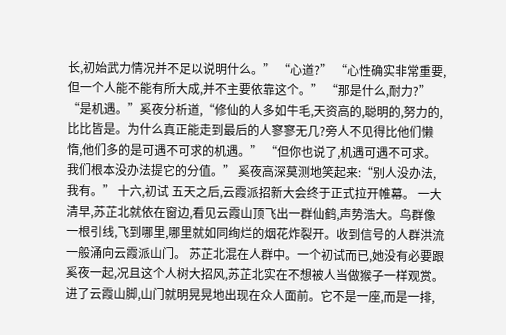长,初始武力情况并不足以说明什么。” “心道?” “心性确实非常重要,但一个人能不能有所大成,并不主要依靠这个。” “那是什么,耐力?” “是机遇。”奚夜分析道,“修仙的人多如牛毛,天资高的,聪明的,努力的,比比皆是。为什么真正能走到最后的人寥寥无几?旁人不见得比他们懒惰,他们多的是可遇不可求的机遇。” “但你也说了,机遇可遇不可求。我们根本没办法提它的分值。” 奚夜高深莫测地笑起来:“别人没办法,我有。” 十六,初试 五天之后,云霞派招新大会终于正式拉开帷幕。 一大清早,苏芷北就依在窗边,看见云霞山顶飞出一群仙鹤,声势浩大。鸟群像一根引线,飞到哪里,哪里就如同绚烂的烟花炸裂开。收到信号的人群洪流一般涌向云霞派山门。 苏芷北混在人群中。一个初试而已,她没有必要跟奚夜一起,况且这个人树大招风,苏芷北实在不想被人当做猴子一样观赏。 进了云霞山脚,山门就明晃晃地出现在众人面前。它不是一座,而是一排,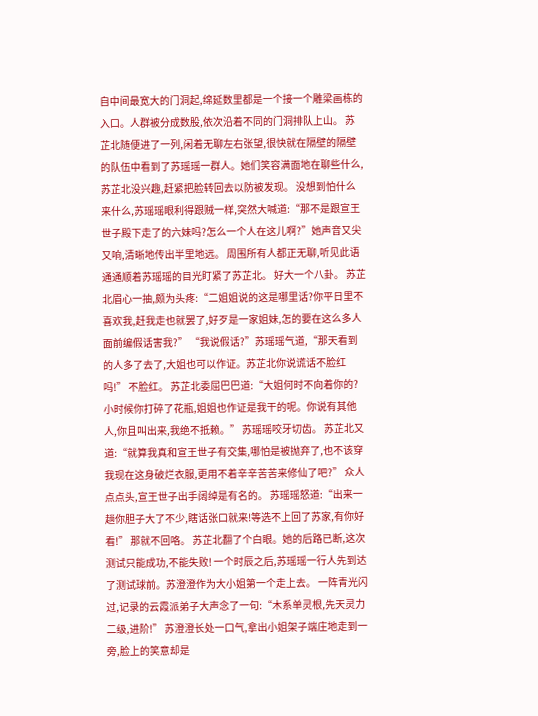自中间最宽大的门洞起,绵延数里都是一个接一个雕梁画栋的入口。人群被分成数股,依次沿着不同的门洞排队上山。 苏芷北随便进了一列,闲着无聊左右张望,很快就在隔壁的隔壁的队伍中看到了苏瑶瑶一群人。她们笑容满面地在聊些什么,苏芷北没兴趣,赶紧把脸转回去以防被发现。 没想到怕什么来什么,苏瑶瑶眼利得跟贼一样,突然大喊道:“那不是跟宣王世子殿下走了的六妹吗?怎么一个人在这儿啊?”她声音又尖又响,清晰地传出半里地远。 周围所有人都正无聊,听见此语通通顺着苏瑶瑶的目光盯紧了苏芷北。 好大一个八卦。 苏芷北眉心一抽,颇为头疼:“二姐姐说的这是哪里话?你平日里不喜欢我,赶我走也就罢了,好歹是一家姐妹,怎的要在这么多人面前编假话害我?” “我说假话?”苏瑶瑶气道,“那天看到的人多了去了,大姐也可以作证。苏芷北你说谎话不脸红吗!” 不脸红。 苏芷北委屈巴巴道:“大姐何时不向着你的?小时候你打碎了花瓶,姐姐也作证是我干的呢。你说有其他人,你且叫出来,我绝不抵赖。” 苏瑶瑶咬牙切齿。 苏芷北又道:“就算我真和宣王世子有交集,哪怕是被抛弃了,也不该穿我现在这身破烂衣服,更用不着辛辛苦苦来修仙了吧?” 众人点点头,宣王世子出手阔绰是有名的。 苏瑶瑶怒道:“出来一趟你胆子大了不少,瞎话张口就来!等选不上回了苏家,有你好看!” 那就不回咯。 苏芷北翻了个白眼。她的后路已断,这次测试只能成功,不能失败! 一个时辰之后,苏瑶瑶一行人先到达了测试球前。苏澄澄作为大小姐第一个走上去。 一阵青光闪过,记录的云霞派弟子大声念了一句:“木系单灵根,先天灵力二级,进阶!” 苏澄澄长处一口气,拿出小姐架子端庄地走到一旁,脸上的笑意却是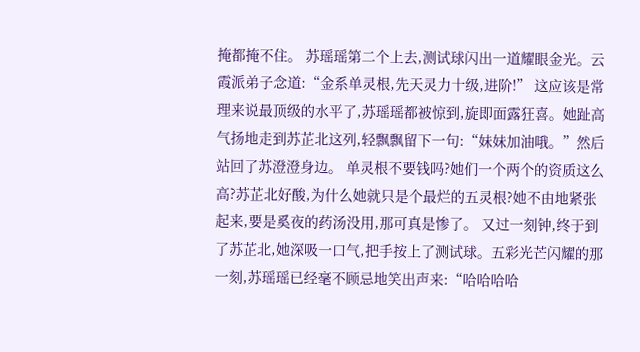掩都掩不住。 苏瑶瑶第二个上去,测试球闪出一道耀眼金光。云霞派弟子念道:“金系单灵根,先天灵力十级,进阶!” 这应该是常理来说最顶级的水平了,苏瑶瑶都被惊到,旋即面露狂喜。她趾高气扬地走到苏芷北这列,轻飘飘留下一句:“妹妹加油哦。”然后站回了苏澄澄身边。 单灵根不要钱吗?她们一个两个的资质这么高?苏芷北好酸,为什么她就只是个最烂的五灵根?她不由地紧张起来,要是奚夜的药汤没用,那可真是惨了。 又过一刻钟,终于到了苏芷北,她深吸一口气,把手按上了测试球。五彩光芒闪耀的那一刻,苏瑶瑶已经毫不顾忌地笑出声来:“哈哈哈哈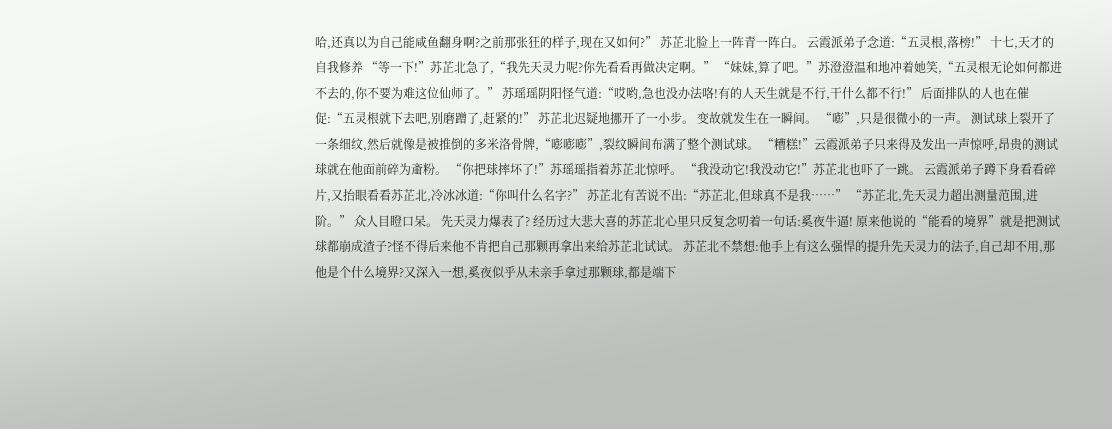哈,还真以为自己能咸鱼翻身啊?之前那张狂的样子,现在又如何?” 苏芷北脸上一阵青一阵白。 云霞派弟子念道:“五灵根,落榜!” 十七,天才的自我修养 “等一下!”苏芷北急了,“我先天灵力呢?你先看看再做决定啊。” “妹妹,算了吧。”苏澄澄温和地冲着她笑,“五灵根无论如何都进不去的,你不要为难这位仙师了。” 苏瑶瑶阴阳怪气道:“哎哟,急也没办法咯!有的人天生就是不行,干什么都不行!” 后面排队的人也在催促:“五灵根就下去吧,别磨蹭了,赶紧的!” 苏芷北迟疑地挪开了一小步。 变故就发生在一瞬间。 “嘭”,只是很微小的一声。 测试球上裂开了一条细纹,然后就像是被推倒的多米洛骨牌,“嘭嘭嘭”,裂纹瞬间布满了整个测试球。 “糟糕!”云霞派弟子只来得及发出一声惊呼,昂贵的测试球就在他面前碎为齑粉。 “你把球摔坏了!”苏瑶瑶指着苏芷北惊呼。 “我没动它!我没动它!”苏芷北也吓了一跳。 云霞派弟子蹲下身看看碎片,又抬眼看看苏芷北,冷冰冰道:“你叫什么名字?” 苏芷北有苦说不出:“苏芷北,但球真不是我……” “苏芷北,先天灵力超出测量范围,进阶。” 众人目瞪口呆。 先天灵力爆表了? 经历过大悲大喜的苏芷北心里只反复念叨着一句话:奚夜牛逼! 原来他说的“能看的境界”就是把测试球都崩成渣子?怪不得后来他不肯把自己那颗再拿出来给苏芷北试试。 苏芷北不禁想:他手上有这么强悍的提升先天灵力的法子,自己却不用,那他是个什么境界?又深入一想,奚夜似乎从未亲手拿过那颗球,都是端下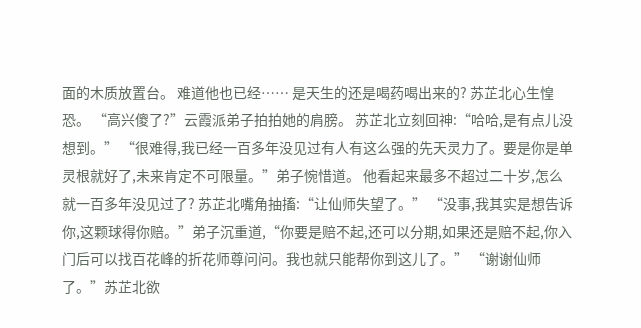面的木质放置台。 难道他也已经…… 是天生的还是喝药喝出来的? 苏芷北心生惶恐。 “高兴傻了?”云霞派弟子拍拍她的肩膀。 苏芷北立刻回神:“哈哈,是有点儿没想到。” “很难得,我已经一百多年没见过有人有这么强的先天灵力了。要是你是单灵根就好了,未来肯定不可限量。”弟子惋惜道。 他看起来最多不超过二十岁,怎么就一百多年没见过了? 苏芷北嘴角抽搐:“让仙师失望了。” “没事,我其实是想告诉你,这颗球得你赔。”弟子沉重道,“你要是赔不起,还可以分期,如果还是赔不起,你入门后可以找百花峰的折花师尊问问。我也就只能帮你到这儿了。” “谢谢仙师了。”苏芷北欲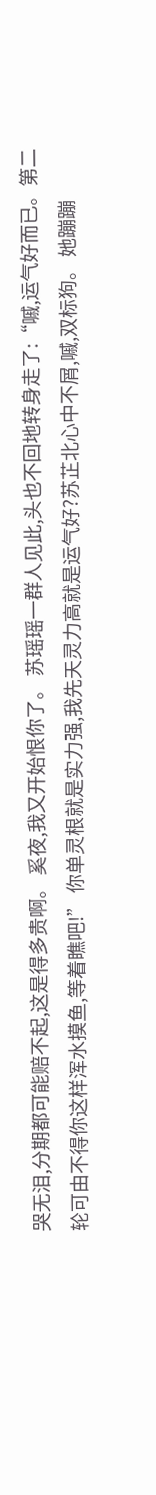哭无泪,分期都可能赔不起,这是得多贵啊。 奚夜,我又开始恨你了。 苏瑶瑶一群人见此,头也不回地转身走了:“嘁,运气好而已。第二轮可由不得你这样浑水摸鱼,等着瞧吧!” 你单灵根就是实力强,我先天灵力高就是运气好?苏芷北心中不屑,嘁,双标狗。 她蹦蹦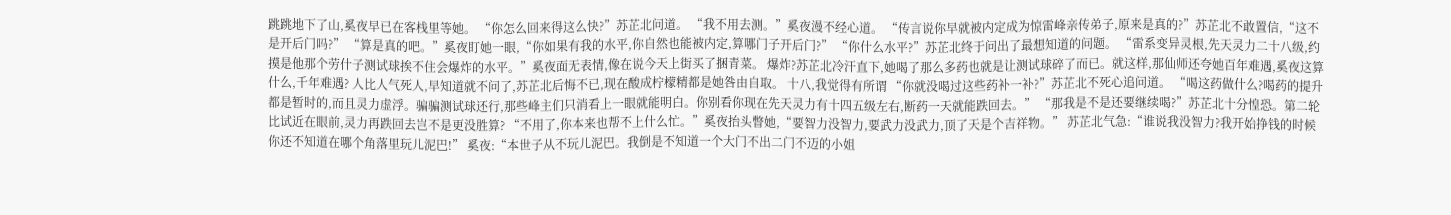跳跳地下了山,奚夜早已在客栈里等她。 “你怎么回来得这么快?”苏芷北问道。 “我不用去测。”奚夜漫不经心道。 “传言说你早就被内定成为惊雷峰亲传弟子,原来是真的?”苏芷北不敢置信,“这不是开后门吗?” “算是真的吧。”奚夜盯她一眼,“你如果有我的水平,你自然也能被内定,算哪门子开后门?” “你什么水平?”苏芷北终于问出了最想知道的问题。 “雷系变异灵根,先天灵力二十八级,约摸是他那个劳什子测试球挨不住会爆炸的水平。”奚夜面无表情,像在说今天上街买了捆青菜。 爆炸?苏芷北冷汗直下,她喝了那么多药也就是让测试球碎了而已。就这样,那仙师还夸她百年难遇,奚夜这算什么,千年难遇? 人比人气死人,早知道就不问了,苏芷北后悔不已,现在酸成柠檬精都是她咎由自取。 十八,我觉得有所谓 “你就没喝过这些药补一补?”苏芷北不死心追问道。 “喝这药做什么?喝药的提升都是暂时的,而且灵力虚浮。骗骗测试球还行,那些峰主们只消看上一眼就能明白。你别看你现在先天灵力有十四五级左右,断药一天就能跌回去。” “那我是不是还要继续喝?”苏芷北十分惶恐。第二轮比试近在眼前,灵力再跌回去岂不是更没胜算? “不用了,你本来也帮不上什么忙。”奚夜抬头瞥她,“要智力没智力,要武力没武力,顶了天是个吉祥物。” 苏芷北气急:“谁说我没智力?我开始挣钱的时候你还不知道在哪个角落里玩儿泥巴!” 奚夜:“本世子从不玩儿泥巴。我倒是不知道一个大门不出二门不迈的小姐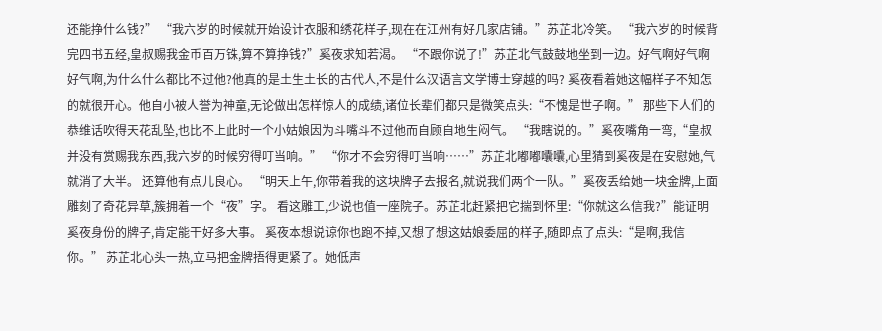还能挣什么钱?” “我六岁的时候就开始设计衣服和绣花样子,现在在江州有好几家店铺。”苏芷北冷笑。 “我六岁的时候背完四书五经,皇叔赐我金币百万铢,算不算挣钱?”奚夜求知若渴。 “不跟你说了!”苏芷北气鼓鼓地坐到一边。好气啊好气啊好气啊,为什么什么都比不过他?他真的是土生土长的古代人,不是什么汉语言文学博士穿越的吗? 奚夜看着她这幅样子不知怎的就很开心。他自小被人誉为神童,无论做出怎样惊人的成绩,诸位长辈们都只是微笑点头:“不愧是世子啊。” 那些下人们的恭维话吹得天花乱坠,也比不上此时一个小姑娘因为斗嘴斗不过他而自顾自地生闷气。 “我瞎说的。”奚夜嘴角一弯,“皇叔并没有赏赐我东西,我六岁的时候穷得叮当响。” “你才不会穷得叮当响……”苏芷北嘟嘟囔囔,心里猜到奚夜是在安慰她,气就消了大半。 还算他有点儿良心。 “明天上午,你带着我的这块牌子去报名,就说我们两个一队。”奚夜丢给她一块金牌,上面雕刻了奇花异草,簇拥着一个“夜”字。 看这雕工,少说也值一座院子。苏芷北赶紧把它揣到怀里:“你就这么信我?”能证明奚夜身份的牌子,肯定能干好多大事。 奚夜本想说谅你也跑不掉,又想了想这姑娘委屈的样子,随即点了点头:“是啊,我信你。” 苏芷北心头一热,立马把金牌捂得更紧了。她低声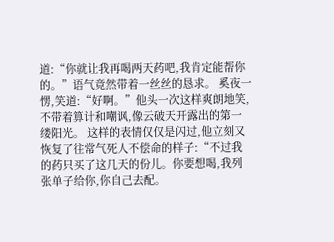道:“你就让我再喝两天药吧,我肯定能帮你的。”语气竟然带着一丝丝的恳求。 奚夜一愣,笑道:“好啊。”他头一次这样爽朗地笑,不带着算计和嘲讽,像云破天开露出的第一缕阳光。 这样的表情仅仅是闪过,他立刻又恢复了往常气死人不偿命的样子:“不过我的药只买了这几天的份儿。你要想喝,我列张单子给你,你自己去配。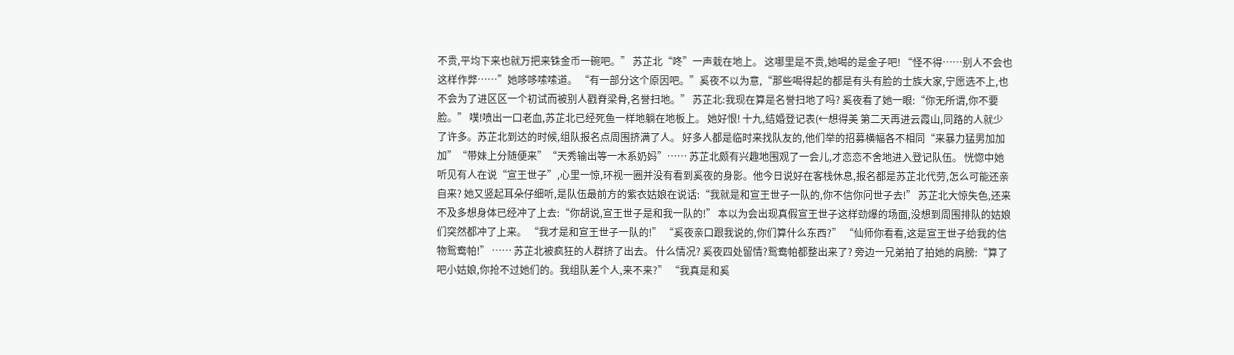不贵,平均下来也就万把来铢金币一碗吧。” 苏芷北“咚”一声栽在地上。 这哪里是不贵,她喝的是金子吧! “怪不得……别人不会也这样作弊……”她哆哆嗦嗦道。 “有一部分这个原因吧。”奚夜不以为意,“那些喝得起的都是有头有脸的士族大家,宁愿选不上,也不会为了进区区一个初试而被别人戳脊梁骨,名誉扫地。” 苏芷北:我现在算是名誉扫地了吗? 奚夜看了她一眼:“你无所谓,你不要脸。” 噗!喷出一口老血,苏芷北已经死鱼一样地躺在地板上。 她好恨! 十九,结婚登记表(←想得美 第二天再进云霞山,同路的人就少了许多。苏芷北到达的时候,组队报名点周围挤满了人。 好多人都是临时来找队友的,他们举的招募横幅各不相同“来暴力猛男加加加”“带妹上分随便来”“天秀输出等一木系奶妈”…… 苏芷北颇有兴趣地围观了一会儿,才恋恋不舍地进入登记队伍。 恍惚中她听见有人在说“宣王世子”,心里一惊,环视一圈并没有看到奚夜的身影。他今日说好在客栈休息,报名都是苏芷北代劳,怎么可能还亲自来? 她又竖起耳朵仔细听,是队伍最前方的紫衣姑娘在说话:“我就是和宣王世子一队的,你不信你问世子去!” 苏芷北大惊失色,还来不及多想身体已经冲了上去:“你胡说,宣王世子是和我一队的!” 本以为会出现真假宣王世子这样劲爆的场面,没想到周围排队的姑娘们突然都冲了上来。 “我才是和宣王世子一队的!” “奚夜亲口跟我说的,你们算什么东西?” “仙师你看看,这是宣王世子给我的信物鸳鸯帕!” …… 苏芷北被疯狂的人群挤了出去。 什么情况? 奚夜四处留情?鸳鸯帕都整出来了? 旁边一兄弟拍了拍她的肩膀:“算了吧小姑娘,你抢不过她们的。我组队差个人,来不来?” “我真是和奚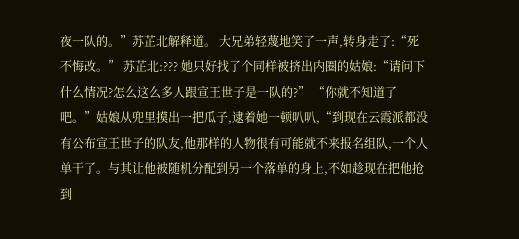夜一队的。”苏芷北解释道。 大兄弟轻蔑地笑了一声,转身走了:“死不悔改。” 苏芷北:??? 她只好找了个同样被挤出内圈的姑娘:“请问下什么情况?怎么这么多人跟宣王世子是一队的?” “你就不知道了吧。”姑娘从兜里摸出一把瓜子,逮着她一顿叭叭,“到现在云霞派都没有公布宣王世子的队友,他那样的人物很有可能就不来报名组队,一个人单干了。与其让他被随机分配到另一个落单的身上,不如趁现在把他抢到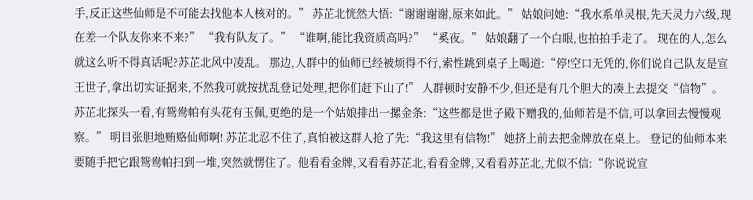手,反正这些仙师是不可能去找他本人核对的。” 苏芷北恍然大悟:“谢谢谢谢,原来如此。” 姑娘问她:“我水系单灵根,先天灵力六级,现在差一个队友你来不来?” “我有队友了。” “谁啊,能比我资质高吗?” “奚夜。” 姑娘翻了一个白眼,也拍拍手走了。 现在的人,怎么就这么听不得真话呢?苏芷北风中凌乱。 那边,人群中的仙师已经被烦得不行,索性跳到桌子上喝道:“停!空口无凭的,你们说自己队友是宣王世子,拿出切实证据来,不然我可就按扰乱登记处理,把你们赶下山了!” 人群顿时安静不少,但还是有几个胆大的凑上去提交“信物”。苏芷北探头一看,有鸳鸯帕有头花有玉佩,更绝的是一个姑娘排出一摞金条:“这些都是世子殿下赠我的,仙师若是不信,可以拿回去慢慢观察。” 明目张胆地贿赂仙师啊! 苏芷北忍不住了,真怕被这群人抢了先:“我这里有信物!” 她挤上前去把金牌放在桌上。 登记的仙师本来要随手把它跟鸳鸯帕扫到一堆,突然就愣住了。他看看金牌,又看看苏芷北,看看金牌,又看看苏芷北,尤似不信:“你说说宣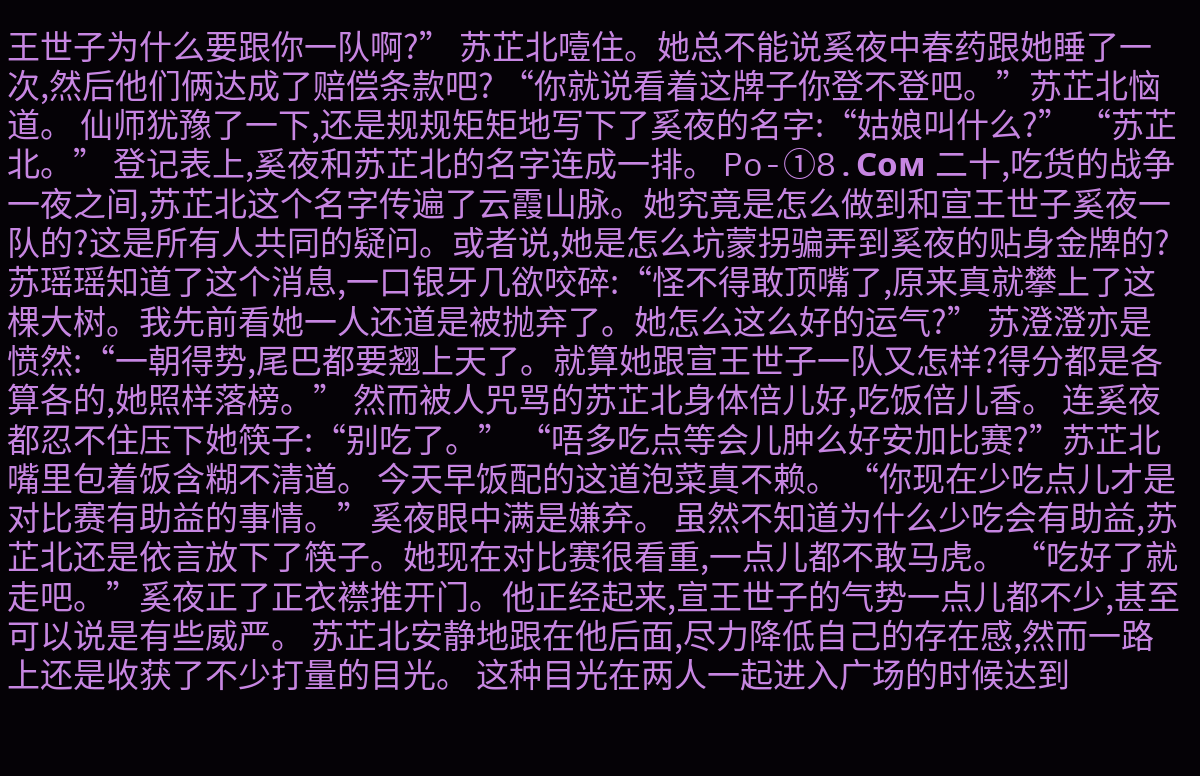王世子为什么要跟你一队啊?” 苏芷北噎住。她总不能说奚夜中春药跟她睡了一次,然后他们俩达成了赔偿条款吧? “你就说看着这牌子你登不登吧。”苏芷北恼道。 仙师犹豫了一下,还是规规矩矩地写下了奚夜的名字:“姑娘叫什么?” “苏芷北。” 登记表上,奚夜和苏芷北的名字连成一排。 Po-①8.Coм 二十,吃货的战争 一夜之间,苏芷北这个名字传遍了云霞山脉。她究竟是怎么做到和宣王世子奚夜一队的?这是所有人共同的疑问。或者说,她是怎么坑蒙拐骗弄到奚夜的贴身金牌的? 苏瑶瑶知道了这个消息,一口银牙几欲咬碎:“怪不得敢顶嘴了,原来真就攀上了这棵大树。我先前看她一人还道是被抛弃了。她怎么这么好的运气?” 苏澄澄亦是愤然:“一朝得势,尾巴都要翘上天了。就算她跟宣王世子一队又怎样?得分都是各算各的,她照样落榜。” 然而被人咒骂的苏芷北身体倍儿好,吃饭倍儿香。 连奚夜都忍不住压下她筷子:“别吃了。” “唔多吃点等会儿肿么好安加比赛?”苏芷北嘴里包着饭含糊不清道。 今天早饭配的这道泡菜真不赖。 “你现在少吃点儿才是对比赛有助益的事情。”奚夜眼中满是嫌弃。 虽然不知道为什么少吃会有助益,苏芷北还是依言放下了筷子。她现在对比赛很看重,一点儿都不敢马虎。 “吃好了就走吧。”奚夜正了正衣襟推开门。他正经起来,宣王世子的气势一点儿都不少,甚至可以说是有些威严。 苏芷北安静地跟在他后面,尽力降低自己的存在感,然而一路上还是收获了不少打量的目光。 这种目光在两人一起进入广场的时候达到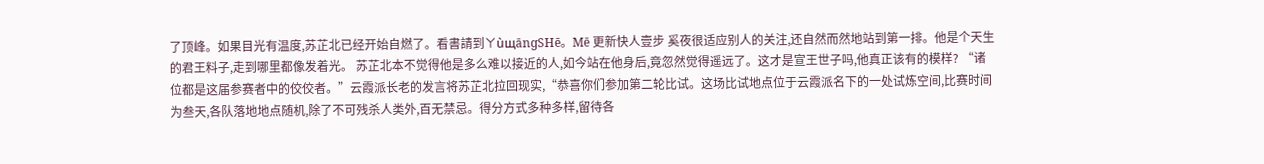了顶峰。如果目光有温度,苏芷北已经开始自燃了。看書請到ㄚùщānɡSHē。Mē 更新快人壹步 奚夜很适应别人的关注,还自然而然地站到第一排。他是个天生的君王料子,走到哪里都像发着光。 苏芷北本不觉得他是多么难以接近的人,如今站在他身后,竟忽然觉得遥远了。这才是宣王世子吗,他真正该有的模样? “诸位都是这届参赛者中的佼佼者。”云霞派长老的发言将苏芷北拉回现实,“恭喜你们参加第二轮比试。这场比试地点位于云霞派名下的一处试炼空间,比赛时间为叁天,各队落地地点随机,除了不可残杀人类外,百无禁忌。得分方式多种多样,留待各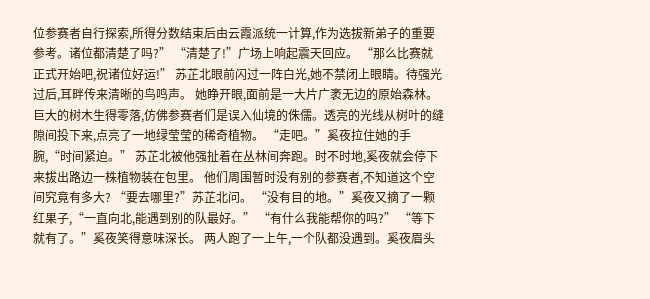位参赛者自行探索,所得分数结束后由云霞派统一计算,作为选拔新弟子的重要参考。诸位都清楚了吗?” “清楚了!”广场上响起震天回应。 “那么比赛就正式开始吧,祝诸位好运!” 苏芷北眼前闪过一阵白光,她不禁闭上眼睛。待强光过后,耳畔传来清晰的鸟鸣声。 她睁开眼,面前是一大片广袤无边的原始森林。巨大的树木生得零落,仿佛参赛者们是误入仙境的侏儒。透亮的光线从树叶的缝隙间投下来,点亮了一地绿莹莹的稀奇植物。 “走吧。”奚夜拉住她的手腕,“时间紧迫。” 苏芷北被他强扯着在丛林间奔跑。时不时地,奚夜就会停下来拔出路边一株植物装在包里。 他们周围暂时没有别的参赛者,不知道这个空间究竟有多大? “要去哪里?”苏芷北问。 “没有目的地。”奚夜又摘了一颗红果子,“一直向北,能遇到别的队最好。” “有什么我能帮你的吗?” “等下就有了。”奚夜笑得意味深长。 两人跑了一上午,一个队都没遇到。奚夜眉头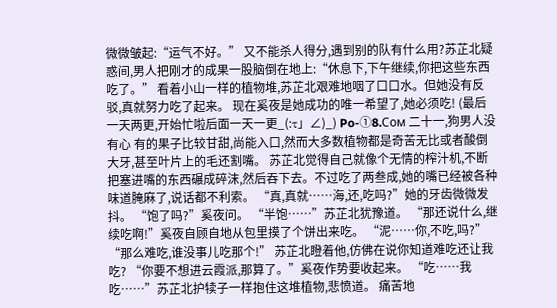微微皱起:“运气不好。” 又不能杀人得分,遇到别的队有什么用?苏芷北疑惑间,男人把刚才的成果一股脑倒在地上:“休息下,下午继续,你把这些东西吃了。” 看着小山一样的植物堆,苏芷北艰难地咽了口口水。但她没有反驳,真就努力吃了起来。 现在奚夜是她成功的唯一希望了,她必须吃! (最后一天两更,开始忙啦后面一天一更_(:τ」∠)_) Po-①8.Coм 二十一,狗男人没有心 有的果子比较甘甜,尚能入口,然而大多数植物都是奇苦无比或者酸倒大牙,甚至叶片上的毛还割嘴。 苏芷北觉得自己就像个无情的榨汁机,不断把塞进嘴的东西碾成碎沫,然后吞下去。不过吃了两叁成,她的嘴已经被各种味道腌麻了,说话都不利索。 “真,真就……海,还,吃吗?”她的牙齿微微发抖。 “饱了吗?”奚夜问。 “半饱……”苏芷北犹豫道。 “那还说什么,继续吃啊!”奚夜自顾自地从包里摸了个饼出来吃。 “泥……你,不吃,吗?” “那么难吃,谁没事儿吃那个!” 苏芷北瞪着他,仿佛在说你知道难吃还让我吃? “你要不想进云霞派,那算了。”奚夜作势要收起来。 “吃……我吃……”苏芷北护犊子一样抱住这堆植物,悲愤道。 痛苦地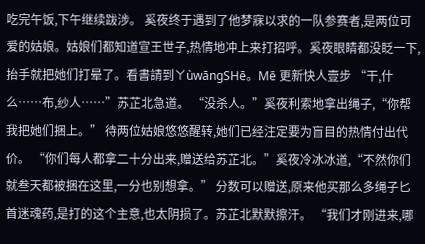吃完午饭,下午继续跋涉。 奚夜终于遇到了他梦寐以求的一队参赛者,是两位可爱的姑娘。姑娘们都知道宣王世子,热情地冲上来打招呼。奚夜眼睛都没眨一下,抬手就把她们打晕了。看書請到ㄚùwānɡSHē。Mē 更新快人壹步 “干,什么……布,纱人……”苏芷北急道。 “没杀人。”奚夜利索地拿出绳子,“你帮我把她们捆上。” 待两位姑娘悠悠醒转,她们已经注定要为盲目的热情付出代价。 “你们每人都拿二十分出来,赠送给苏芷北。”奚夜冷冰冰道,“不然你们就叁天都被捆在这里,一分也别想拿。” 分数可以赠送,原来他买那么多绳子匕首迷魂药,是打的这个主意,也太阴损了。苏芷北默默擦汗。 “我们才刚进来,哪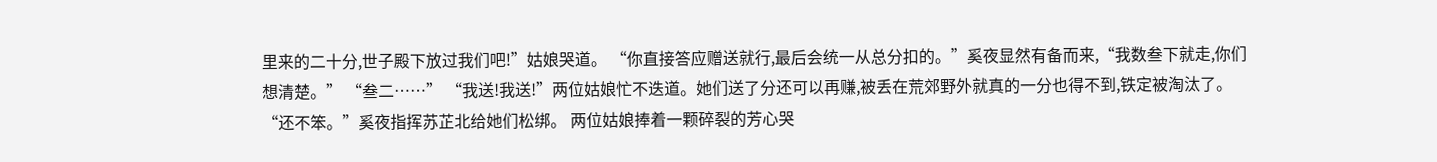里来的二十分,世子殿下放过我们吧!”姑娘哭道。 “你直接答应赠送就行,最后会统一从总分扣的。”奚夜显然有备而来,“我数叁下就走,你们想清楚。” “叁二……” “我送!我送!”两位姑娘忙不迭道。她们送了分还可以再赚,被丢在荒郊野外就真的一分也得不到,铁定被淘汰了。 “还不笨。”奚夜指挥苏芷北给她们松绑。 两位姑娘捧着一颗碎裂的芳心哭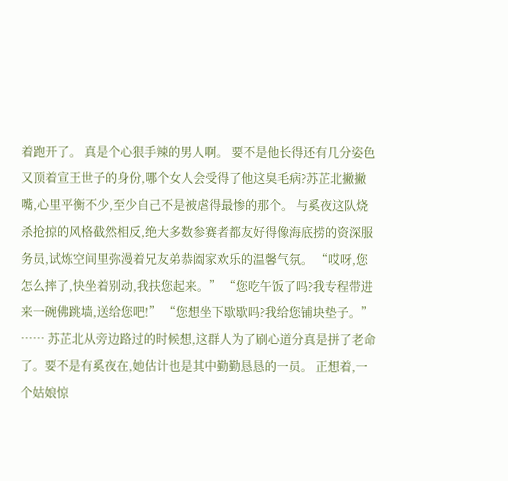着跑开了。 真是个心狠手辣的男人啊。 要不是他长得还有几分姿色又顶着宣王世子的身份,哪个女人会受得了他这臭毛病?苏芷北撇撇嘴,心里平衡不少,至少自己不是被虐得最惨的那个。 与奚夜这队烧杀抢掠的风格截然相反,绝大多数参赛者都友好得像海底捞的资深服务员,试炼空间里弥漫着兄友弟恭阖家欢乐的温馨气氛。 “哎呀,您怎么摔了,快坐着别动,我扶您起来。” “您吃午饭了吗?我专程带进来一碗佛跳墙,送给您吧!” “您想坐下歇歇吗?我给您铺块垫子。” …… 苏芷北从旁边路过的时候想,这群人为了刷心道分真是拼了老命了。要不是有奚夜在,她估计也是其中勤勤恳恳的一员。 正想着,一个姑娘惊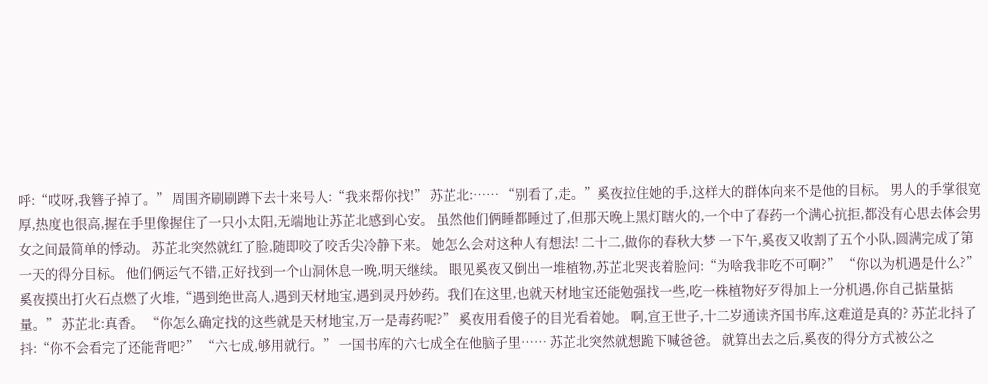呼:“哎呀,我簪子掉了。” 周围齐刷刷蹲下去十来号人:“我来帮你找!” 苏芷北:…… “别看了,走。”奚夜拉住她的手,这样大的群体向来不是他的目标。 男人的手掌很宽厚,热度也很高,握在手里像握住了一只小太阳,无端地让苏芷北感到心安。 虽然他们俩睡都睡过了,但那天晚上黑灯瞎火的,一个中了春药一个满心抗拒,都没有心思去体会男女之间最简单的悸动。 苏芷北突然就红了脸,随即咬了咬舌尖冷静下来。 她怎么会对这种人有想法! 二十二,做你的春秋大梦 一下午,奚夜又收割了五个小队,圆满完成了第一天的得分目标。 他们俩运气不错,正好找到一个山洞休息一晚,明天继续。 眼见奚夜又倒出一堆植物,苏芷北哭丧着脸问:“为啥我非吃不可啊?” “你以为机遇是什么?”奚夜摸出打火石点燃了火堆,“遇到绝世高人,遇到天材地宝,遇到灵丹妙药。我们在这里,也就天材地宝还能勉强找一些,吃一株植物好歹得加上一分机遇,你自己掂量掂量。” 苏芷北:真香。 “你怎么确定找的这些就是天材地宝,万一是毒药呢?” 奚夜用看傻子的目光看着她。 啊,宣王世子,十二岁通读齐国书库,这难道是真的? 苏芷北抖了抖:“你不会看完了还能背吧?” “六七成,够用就行。” 一国书库的六七成全在他脑子里…… 苏芷北突然就想跪下喊爸爸。 就算出去之后,奚夜的得分方式被公之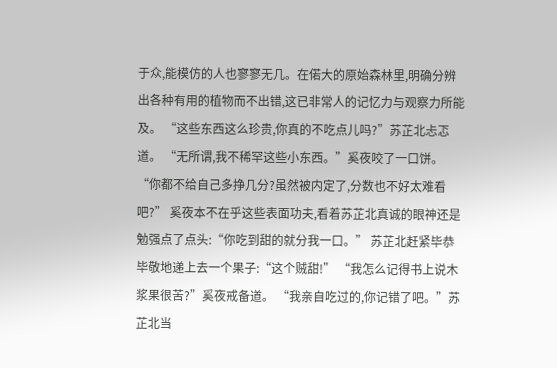于众,能模仿的人也寥寥无几。在偌大的原始森林里,明确分辨出各种有用的植物而不出错,这已非常人的记忆力与观察力所能及。 “这些东西这么珍贵,你真的不吃点儿吗?”苏芷北忐忑道。 “无所谓,我不稀罕这些小东西。”奚夜咬了一口饼。 “你都不给自己多挣几分?虽然被内定了,分数也不好太难看吧?” 奚夜本不在乎这些表面功夫,看着苏芷北真诚的眼神还是勉强点了点头:“你吃到甜的就分我一口。” 苏芷北赶紧毕恭毕敬地递上去一个果子:“这个贼甜!” “我怎么记得书上说木浆果很苦?”奚夜戒备道。 “我亲自吃过的,你记错了吧。”苏芷北当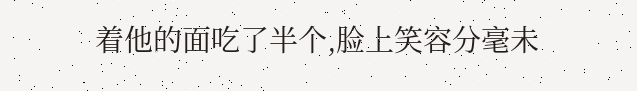着他的面吃了半个,脸上笑容分毫未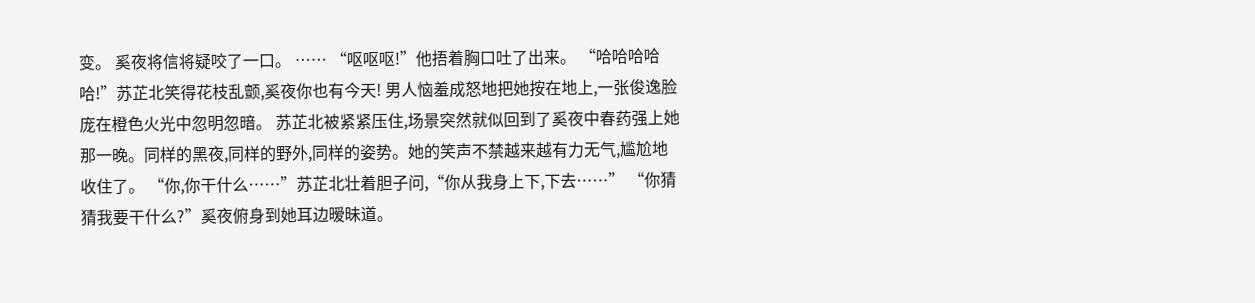变。 奚夜将信将疑咬了一口。 …… “呕呕呕!”他捂着胸口吐了出来。 “哈哈哈哈哈!”苏芷北笑得花枝乱颤,奚夜你也有今天! 男人恼羞成怒地把她按在地上,一张俊逸脸庞在橙色火光中忽明忽暗。 苏芷北被紧紧压住,场景突然就似回到了奚夜中春药强上她那一晚。同样的黑夜,同样的野外,同样的姿势。她的笑声不禁越来越有力无气,尴尬地收住了。 “你,你干什么……”苏芷北壮着胆子问,“你从我身上下,下去……” “你猜猜我要干什么?”奚夜俯身到她耳边暧昧道。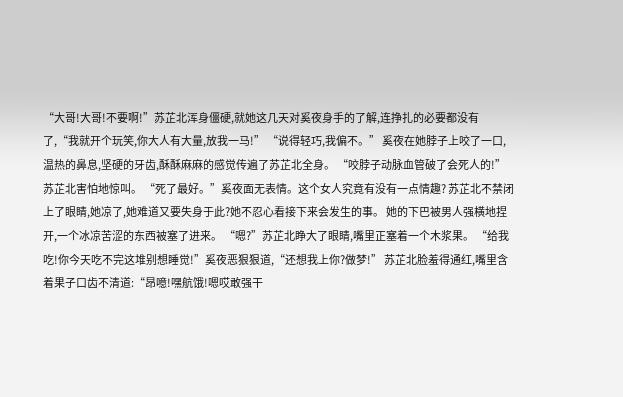“大哥!大哥!不要啊!”苏芷北浑身僵硬,就她这几天对奚夜身手的了解,连挣扎的必要都没有了,“我就开个玩笑,你大人有大量,放我一马!” “说得轻巧,我偏不。” 奚夜在她脖子上咬了一口,温热的鼻息,坚硬的牙齿,酥酥麻麻的感觉传遍了苏芷北全身。 “咬脖子动脉血管破了会死人的!”苏芷北害怕地惊叫。 “死了最好。”奚夜面无表情。这个女人究竟有没有一点情趣? 苏芷北不禁闭上了眼睛,她凉了,她难道又要失身于此?她不忍心看接下来会发生的事。 她的下巴被男人强横地捏开,一个冰凉苦涩的东西被塞了进来。 “嗯?”苏芷北睁大了眼睛,嘴里正塞着一个木浆果。 “给我吃!你今天吃不完这堆别想睡觉!”奚夜恶狠狠道,“还想我上你?做梦!” 苏芷北脸羞得通红,嘴里含着果子口齿不清道:“昂噫!嘿航饿!嗯哎敢强干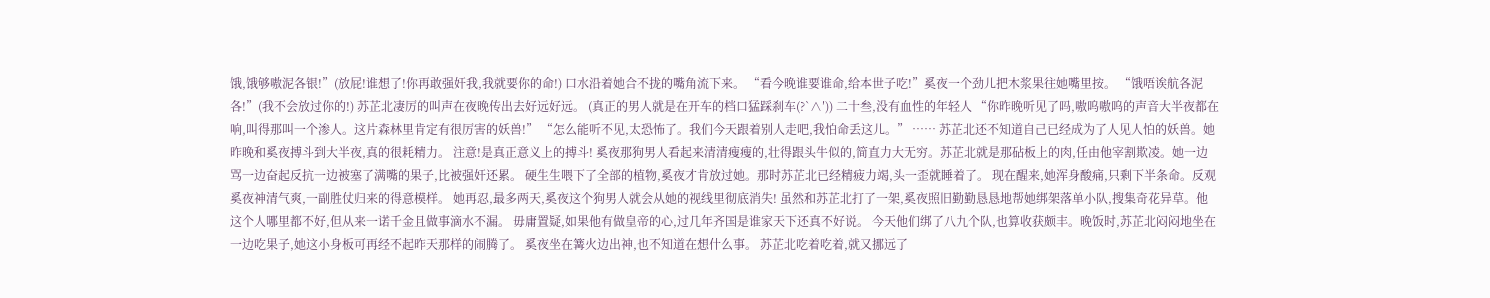饿,饿够嗷泥各银!”(放屁!谁想了!你再敢强奸我,我就要你的命!) 口水沿着她合不拢的嘴角流下来。 “看今晚谁要谁命,给本世子吃!”奚夜一个劲儿把木浆果往她嘴里按。 “饿唔诶航各泥各!”(我不会放过你的!) 苏芷北凄厉的叫声在夜晚传出去好远好远。 (真正的男人就是在开车的档口猛踩刹车(?`∧′)) 二十叁,没有血性的年轻人 “你昨晚听见了吗,嗷呜嗷呜的声音大半夜都在响,叫得那叫一个渗人。这片森林里肯定有很厉害的妖兽!” “怎么能听不见,太恐怖了。我们今天跟着别人走吧,我怕命丢这儿。” …… 苏芷北还不知道自己已经成为了人见人怕的妖兽。她昨晚和奚夜搏斗到大半夜,真的很耗精力。 注意!是真正意义上的搏斗! 奚夜那狗男人看起来清清瘦瘦的,壮得跟头牛似的,简直力大无穷。苏芷北就是那砧板上的肉,任由他宰割欺凌。她一边骂一边奋起反抗一边被塞了满嘴的果子,比被强奸还累。 硬生生喂下了全部的植物,奚夜才肯放过她。那时苏芷北已经精疲力竭,头一歪就睡着了。 现在醒来,她浑身酸痛,只剩下半条命。反观奚夜神清气爽,一副胜仗归来的得意模样。 她再忍,最多两天,奚夜这个狗男人就会从她的视线里彻底消失! 虽然和苏芷北打了一架,奚夜照旧勤勤恳恳地帮她绑架落单小队,搜集奇花异草。他这个人哪里都不好,但从来一诺千金且做事滴水不漏。 毋庸置疑,如果他有做皇帝的心,过几年齐国是谁家天下还真不好说。 今天他们绑了八九个队,也算收获颇丰。晚饭时,苏芷北闷闷地坐在一边吃果子,她这小身板可再经不起昨天那样的闹腾了。 奚夜坐在篝火边出神,也不知道在想什么事。 苏芷北吃着吃着,就又挪远了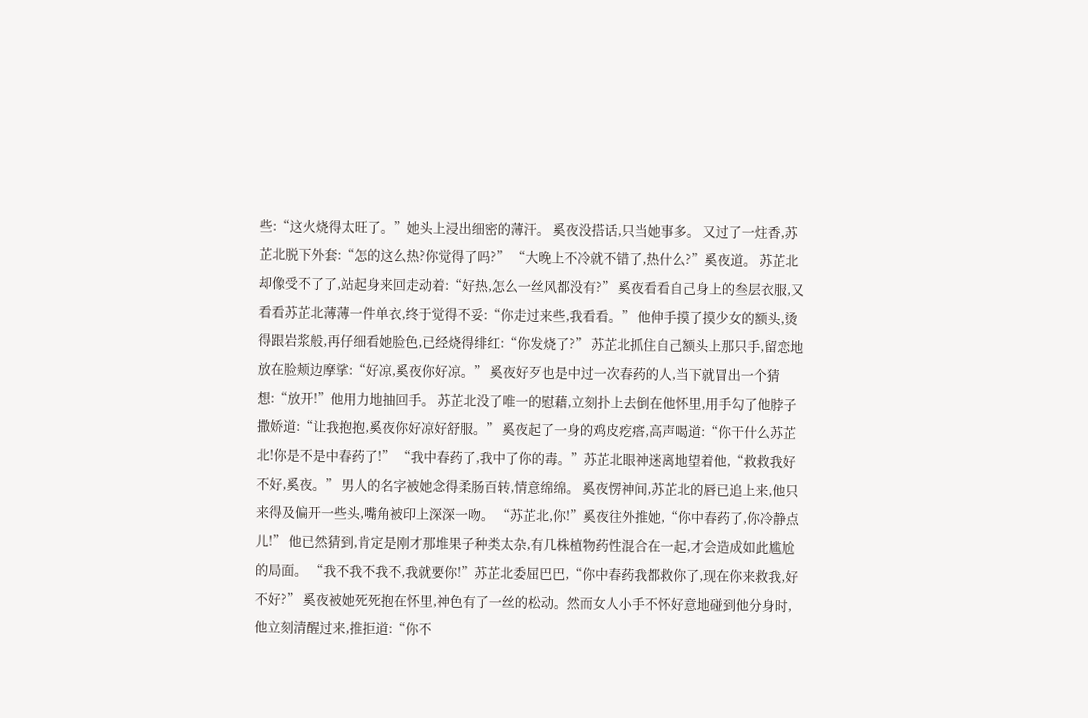些:“这火烧得太旺了。”她头上浸出细密的薄汗。 奚夜没搭话,只当她事多。 又过了一炷香,苏芷北脱下外套:“怎的这么热?你觉得了吗?” “大晚上不冷就不错了,热什么?”奚夜道。 苏芷北却像受不了了,站起身来回走动着:“好热,怎么一丝风都没有?” 奚夜看看自己身上的叁层衣服,又看看苏芷北薄薄一件单衣,终于觉得不妥:“你走过来些,我看看。” 他伸手摸了摸少女的额头,烫得跟岩浆般,再仔细看她脸色,已经烧得绯红:“你发烧了?” 苏芷北抓住自己额头上那只手,留恋地放在脸颊边摩挲:“好凉,奚夜你好凉。” 奚夜好歹也是中过一次春药的人,当下就冒出一个猜想:“放开!”他用力地抽回手。 苏芷北没了唯一的慰藉,立刻扑上去倒在他怀里,用手勾了他脖子撒娇道:“让我抱抱,奚夜你好凉好舒服。” 奚夜起了一身的鸡皮疙瘩,高声喝道:“你干什么苏芷北!你是不是中春药了!” “我中春药了,我中了你的毒。”苏芷北眼神迷离地望着他,“救救我好不好,奚夜。” 男人的名字被她念得柔肠百转,情意绵绵。 奚夜愣神间,苏芷北的唇已追上来,他只来得及偏开一些头,嘴角被印上深深一吻。 “苏芷北,你!”奚夜往外推她,“你中春药了,你冷静点儿!” 他已然猜到,肯定是刚才那堆果子种类太杂,有几株植物药性混合在一起,才会造成如此尴尬的局面。 “我不我不我不,我就要你!”苏芷北委屈巴巴,“你中春药我都救你了,现在你来救我,好不好?” 奚夜被她死死抱在怀里,神色有了一丝的松动。然而女人小手不怀好意地碰到他分身时,他立刻清醒过来,推拒道:“你不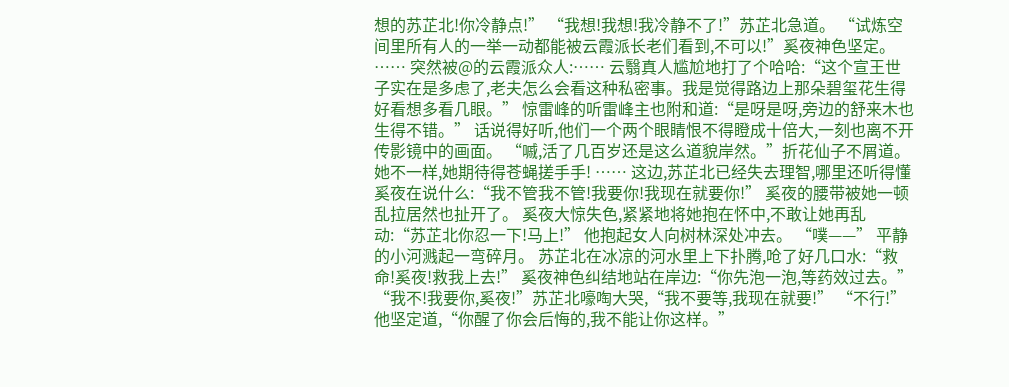想的苏芷北!你冷静点!” “我想!我想!我冷静不了!”苏芷北急道。 “试炼空间里所有人的一举一动都能被云霞派长老们看到,不可以!”奚夜神色坚定。 …… 突然被@的云霞派众人:…… 云翳真人尴尬地打了个哈哈:“这个宣王世子实在是多虑了,老夫怎么会看这种私密事。我是觉得路边上那朵碧玺花生得好看想多看几眼。” 惊雷峰的听雷峰主也附和道:“是呀是呀,旁边的舒来木也生得不错。” 话说得好听,他们一个两个眼睛恨不得瞪成十倍大,一刻也离不开传影镜中的画面。 “嘁,活了几百岁还是这么道貌岸然。”折花仙子不屑道。 她不一样,她期待得苍蝇搓手手! …… 这边,苏芷北已经失去理智,哪里还听得懂奚夜在说什么:“我不管我不管!我要你!我现在就要你!” 奚夜的腰带被她一顿乱拉居然也扯开了。 奚夜大惊失色,紧紧地将她抱在怀中,不敢让她再乱动:“苏芷北你忍一下!马上!” 他抱起女人向树林深处冲去。 “噗——” 平静的小河溅起一弯碎月。 苏芷北在冰凉的河水里上下扑腾,呛了好几口水:“救命!奚夜!救我上去!” 奚夜神色纠结地站在岸边:“你先泡一泡,等药效过去。” “我不!我要你,奚夜!”苏芷北嚎啕大哭,“我不要等,我现在就要!” “不行!”他坚定道,“你醒了你会后悔的,我不能让你这样。”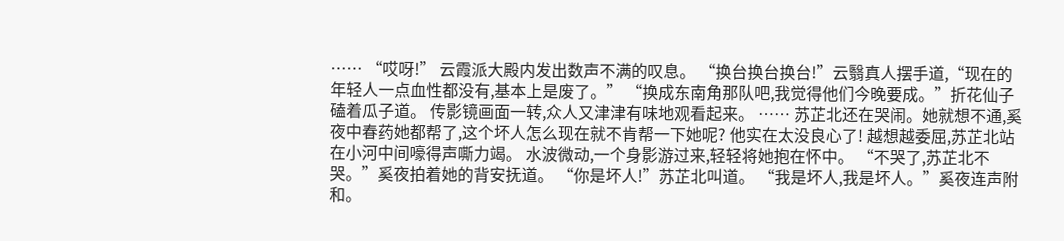…… “哎呀!” 云霞派大殿内发出数声不满的叹息。 “换台换台换台!”云翳真人摆手道,“现在的年轻人一点血性都没有,基本上是废了。” “换成东南角那队吧,我觉得他们今晚要成。”折花仙子磕着瓜子道。 传影镜画面一转,众人又津津有味地观看起来。 …… 苏芷北还在哭闹。她就想不通,奚夜中春药她都帮了,这个坏人怎么现在就不肯帮一下她呢? 他实在太没良心了! 越想越委屈,苏芷北站在小河中间嚎得声嘶力竭。 水波微动,一个身影游过来,轻轻将她抱在怀中。 “不哭了,苏芷北不哭。”奚夜拍着她的背安抚道。 “你是坏人!”苏芷北叫道。 “我是坏人,我是坏人。”奚夜连声附和。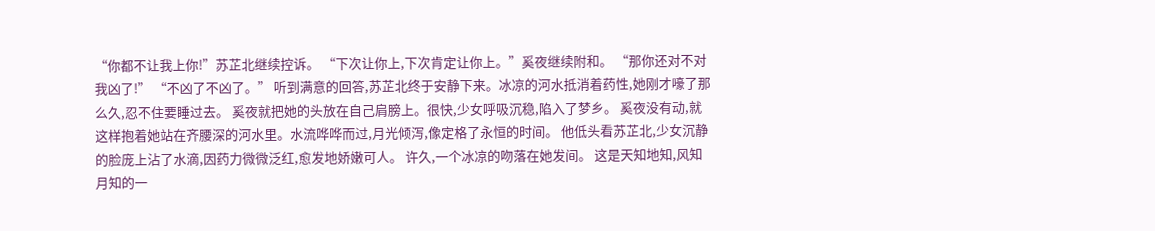“你都不让我上你!”苏芷北继续控诉。 “下次让你上,下次肯定让你上。”奚夜继续附和。 “那你还对不对我凶了!” “不凶了不凶了。” 听到满意的回答,苏芷北终于安静下来。冰凉的河水抵消着药性,她刚才嚎了那么久,忍不住要睡过去。 奚夜就把她的头放在自己肩膀上。很快,少女呼吸沉稳,陷入了梦乡。 奚夜没有动,就这样抱着她站在齐腰深的河水里。水流哗哗而过,月光倾泻,像定格了永恒的时间。 他低头看苏芷北,少女沉静的脸庞上沾了水滴,因药力微微泛红,愈发地娇嫩可人。 许久,一个冰凉的吻落在她发间。 这是天知地知,风知月知的一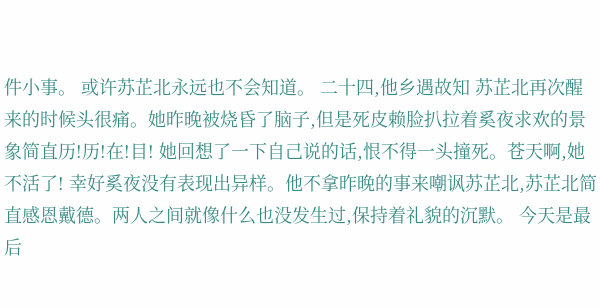件小事。 或许苏芷北永远也不会知道。 二十四,他乡遇故知 苏芷北再次醒来的时候头很痛。她昨晚被烧昏了脑子,但是死皮赖脸扒拉着奚夜求欢的景象简直历!历!在!目! 她回想了一下自己说的话,恨不得一头撞死。苍天啊,她不活了! 幸好奚夜没有表现出异样。他不拿昨晚的事来嘲讽苏芷北,苏芷北简直感恩戴德。两人之间就像什么也没发生过,保持着礼貌的沉默。 今天是最后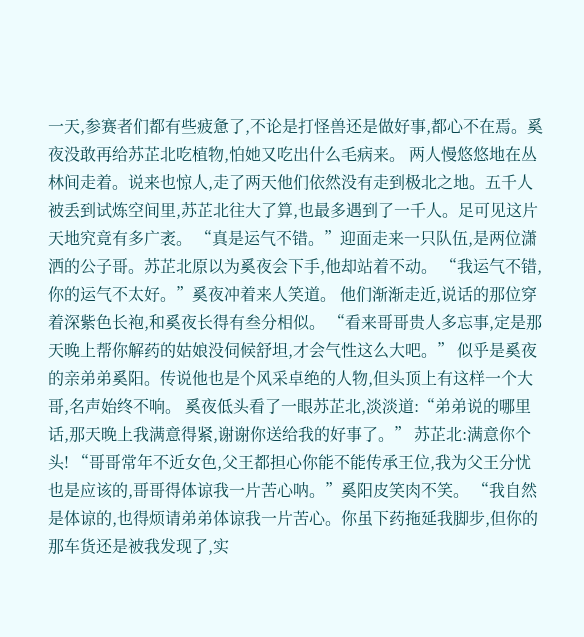一天,参赛者们都有些疲惫了,不论是打怪兽还是做好事,都心不在焉。奚夜没敢再给苏芷北吃植物,怕她又吃出什么毛病来。 两人慢悠悠地在丛林间走着。说来也惊人,走了两天他们依然没有走到极北之地。五千人被丢到试炼空间里,苏芷北往大了算,也最多遇到了一千人。足可见这片天地究竟有多广袤。 “真是运气不错。”迎面走来一只队伍,是两位潇洒的公子哥。苏芷北原以为奚夜会下手,他却站着不动。 “我运气不错,你的运气不太好。”奚夜冲着来人笑道。 他们渐渐走近,说话的那位穿着深紫色长袍,和奚夜长得有叁分相似。 “看来哥哥贵人多忘事,定是那天晚上帮你解药的姑娘没伺候舒坦,才会气性这么大吧。” 似乎是奚夜的亲弟弟奚阳。传说他也是个风采卓绝的人物,但头顶上有这样一个大哥,名声始终不响。 奚夜低头看了一眼苏芷北,淡淡道:“弟弟说的哪里话,那天晚上我满意得紧,谢谢你送给我的好事了。” 苏芷北:满意你个头! “哥哥常年不近女色,父王都担心你能不能传承王位,我为父王分忧也是应该的,哥哥得体谅我一片苦心呐。”奚阳皮笑肉不笑。 “我自然是体谅的,也得烦请弟弟体谅我一片苦心。你虽下药拖延我脚步,但你的那车货还是被我发现了,实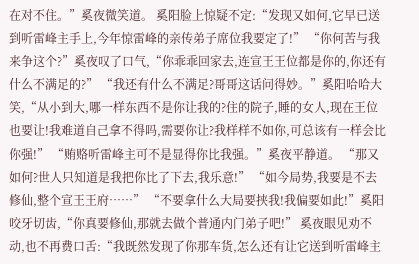在对不住。”奚夜微笑道。 奚阳脸上惊疑不定:“发现又如何,它早已送到听雷峰主手上,今年惊雷峰的亲传弟子席位我要定了!” “你何苦与我来争这个?”奚夜叹了口气,“你乖乖回家去,连宣王王位都是你的,你还有什么不满足的?” “我还有什么不满足?哥哥这话问得妙。”奚阳哈哈大笑,“从小到大,哪一样东西不是你让我的?住的院子,睡的女人,现在王位也要让!我难道自己拿不得吗,需要你让?我样样不如你,可总该有一样会比你强!” “贿赂听雷峰主可不是显得你比我强。”奚夜平静道。 “那又如何?世人只知道是我把你比了下去,我乐意!” “如今局势,我要是不去修仙,整个宣王王府……” “不要拿什么大局要挟我!我偏要如此!”奚阳咬牙切齿,“你真要修仙,那就去做个普通内门弟子吧!” 奚夜眼见劝不动,也不再费口舌:“我既然发现了你那车货,怎么还有让它送到听雷峰主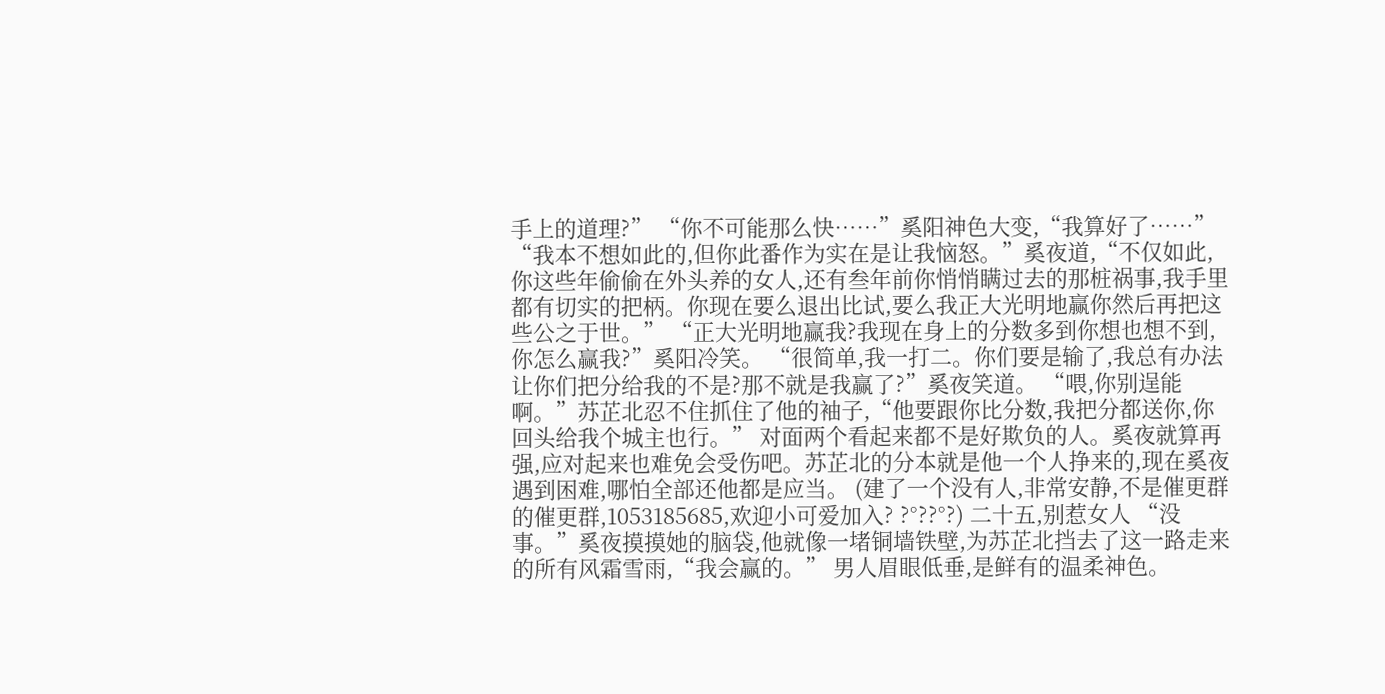手上的道理?” “你不可能那么快……”奚阳神色大变,“我算好了……” “我本不想如此的,但你此番作为实在是让我恼怒。”奚夜道,“不仅如此,你这些年偷偷在外头养的女人,还有叁年前你悄悄瞒过去的那桩祸事,我手里都有切实的把柄。你现在要么退出比试,要么我正大光明地赢你然后再把这些公之于世。” “正大光明地赢我?我现在身上的分数多到你想也想不到,你怎么赢我?”奚阳冷笑。 “很简单,我一打二。你们要是输了,我总有办法让你们把分给我的不是?那不就是我赢了?”奚夜笑道。 “喂,你别逞能啊。”苏芷北忍不住抓住了他的袖子,“他要跟你比分数,我把分都送你,你回头给我个城主也行。” 对面两个看起来都不是好欺负的人。奚夜就算再强,应对起来也难免会受伤吧。苏芷北的分本就是他一个人挣来的,现在奚夜遇到困难,哪怕全部还他都是应当。 (建了一个没有人,非常安静,不是催更群的催更群,1053185685,欢迎小可爱加入? ?°??°?) 二十五,别惹女人 “没事。”奚夜摸摸她的脑袋,他就像一堵铜墙铁壁,为苏芷北挡去了这一路走来的所有风霜雪雨,“我会赢的。” 男人眉眼低垂,是鲜有的温柔神色。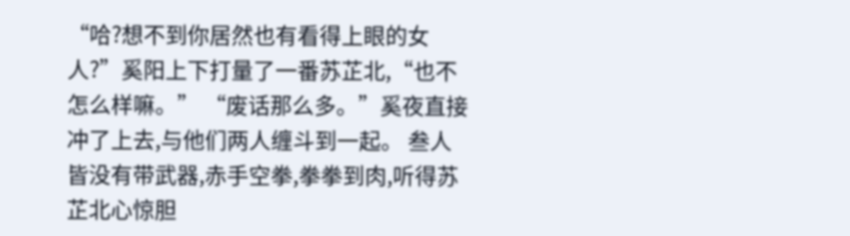“哈?想不到你居然也有看得上眼的女人?”奚阳上下打量了一番苏芷北,“也不怎么样嘛。” “废话那么多。”奚夜直接冲了上去,与他们两人缠斗到一起。 叁人皆没有带武器,赤手空拳,拳拳到肉,听得苏芷北心惊胆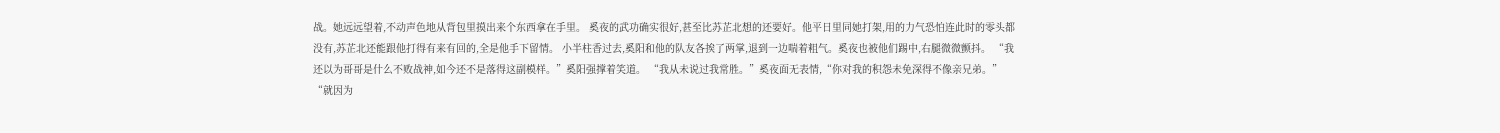战。她远远望着,不动声色地从背包里摸出来个东西拿在手里。 奚夜的武功确实很好,甚至比苏芷北想的还要好。他平日里同她打架,用的力气恐怕连此时的零头都没有,苏芷北还能跟他打得有来有回的,全是他手下留情。 小半柱香过去,奚阳和他的队友各挨了两掌,退到一边喘着粗气。奚夜也被他们踢中,右腿微微颤抖。 “我还以为哥哥是什么不败战神,如今还不是落得这副模样。”奚阳强撑着笑道。 “我从未说过我常胜。”奚夜面无表情,“你对我的积怨未免深得不像亲兄弟。” “就因为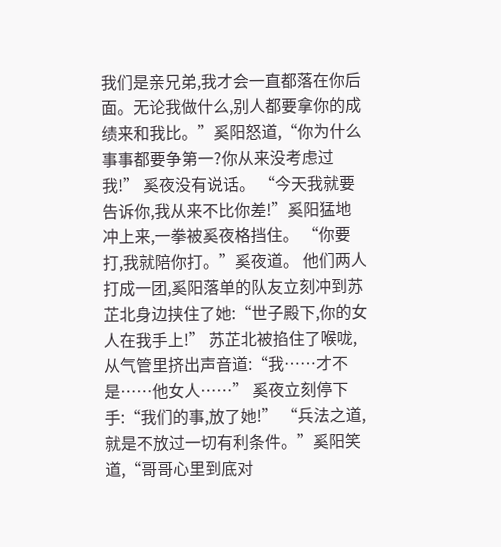我们是亲兄弟,我才会一直都落在你后面。无论我做什么,别人都要拿你的成绩来和我比。”奚阳怒道,“你为什么事事都要争第一?你从来没考虑过我!” 奚夜没有说话。 “今天我就要告诉你,我从来不比你差!”奚阳猛地冲上来,一拳被奚夜格挡住。 “你要打,我就陪你打。”奚夜道。 他们两人打成一团,奚阳落单的队友立刻冲到苏芷北身边挟住了她:“世子殿下,你的女人在我手上!” 苏芷北被掐住了喉咙,从气管里挤出声音道:“我……才不是……他女人……” 奚夜立刻停下手:“我们的事,放了她!” “兵法之道,就是不放过一切有利条件。”奚阳笑道,“哥哥心里到底对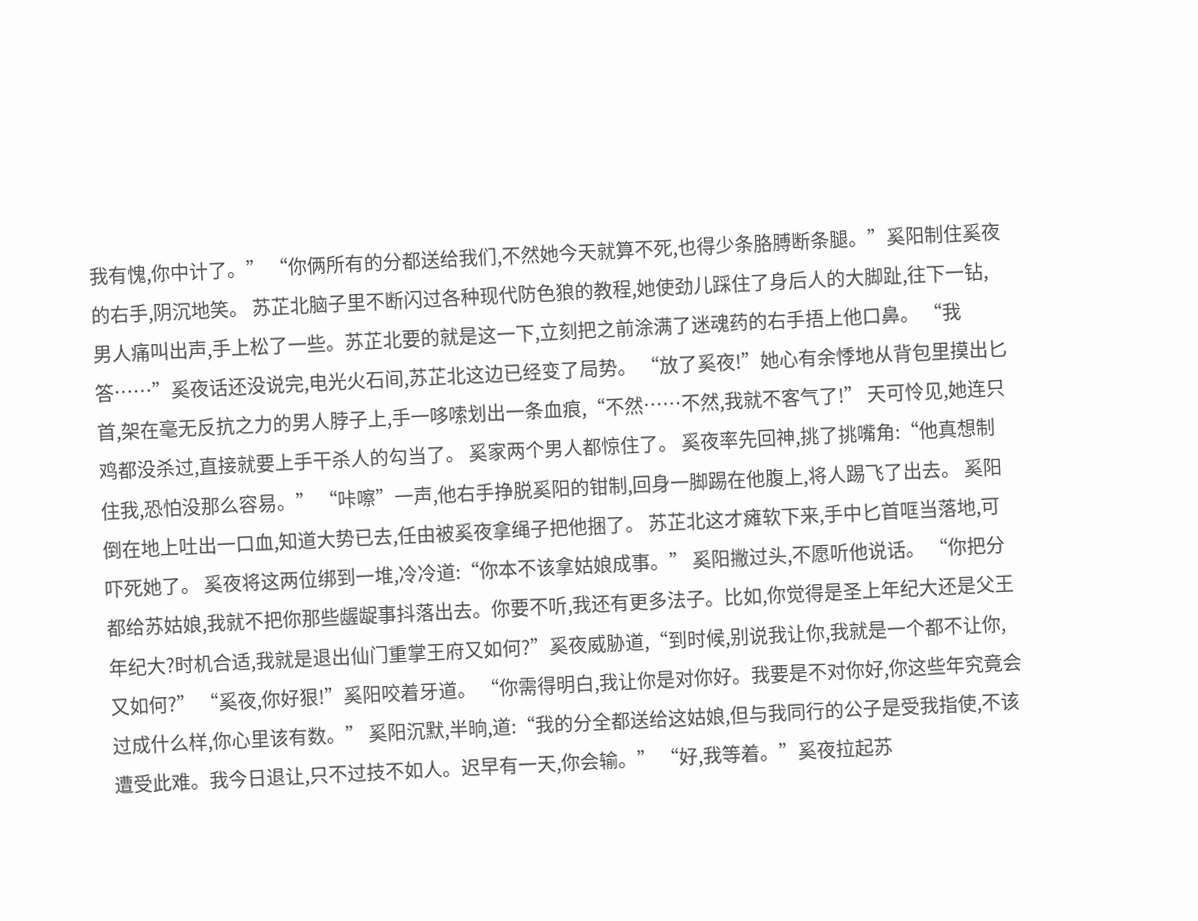我有愧,你中计了。” “你俩所有的分都送给我们,不然她今天就算不死,也得少条胳膊断条腿。”奚阳制住奚夜的右手,阴沉地笑。 苏芷北脑子里不断闪过各种现代防色狼的教程,她使劲儿踩住了身后人的大脚趾,往下一钻,男人痛叫出声,手上松了一些。苏芷北要的就是这一下,立刻把之前涂满了迷魂药的右手捂上他口鼻。 “我答……”奚夜话还没说完,电光火石间,苏芷北这边已经变了局势。 “放了奚夜!”她心有余悸地从背包里摸出匕首,架在毫无反抗之力的男人脖子上,手一哆嗦划出一条血痕,“不然……不然,我就不客气了!” 天可怜见,她连只鸡都没杀过,直接就要上手干杀人的勾当了。 奚家两个男人都惊住了。 奚夜率先回神,挑了挑嘴角:“他真想制住我,恐怕没那么容易。” “咔嚓”一声,他右手挣脱奚阳的钳制,回身一脚踢在他腹上,将人踢飞了出去。 奚阳倒在地上吐出一口血,知道大势已去,任由被奚夜拿绳子把他捆了。 苏芷北这才瘫软下来,手中匕首哐当落地,可吓死她了。 奚夜将这两位绑到一堆,冷冷道:“你本不该拿姑娘成事。” 奚阳撇过头,不愿听他说话。 “你把分都给苏姑娘,我就不把你那些龌龊事抖落出去。你要不听,我还有更多法子。比如,你觉得是圣上年纪大还是父王年纪大?时机合适,我就是退出仙门重掌王府又如何?”奚夜威胁道,“到时候,别说我让你,我就是一个都不让你,又如何?” “奚夜,你好狠!”奚阳咬着牙道。 “你需得明白,我让你是对你好。我要是不对你好,你这些年究竟会过成什么样,你心里该有数。” 奚阳沉默,半晌,道:“我的分全都送给这姑娘,但与我同行的公子是受我指使,不该遭受此难。我今日退让,只不过技不如人。迟早有一天,你会输。” “好,我等着。”奚夜拉起苏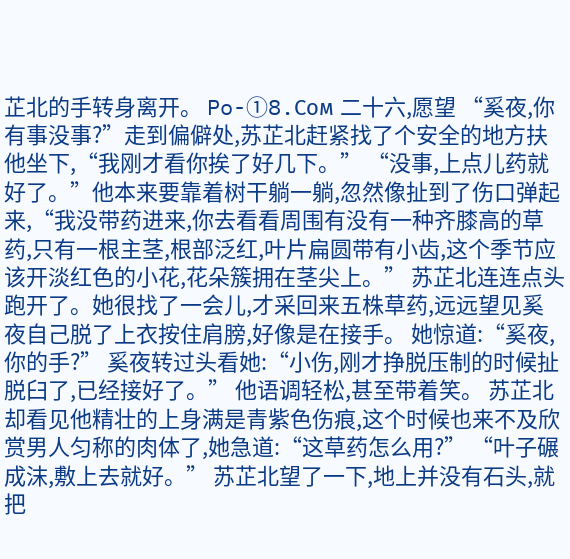芷北的手转身离开。 Po-①8.Coм 二十六,愿望 “奚夜,你有事没事?”走到偏僻处,苏芷北赶紧找了个安全的地方扶他坐下,“我刚才看你挨了好几下。” “没事,上点儿药就好了。”他本来要靠着树干躺一躺,忽然像扯到了伤口弹起来,“我没带药进来,你去看看周围有没有一种齐膝高的草药,只有一根主茎,根部泛红,叶片扁圆带有小齿,这个季节应该开淡红色的小花,花朵簇拥在茎尖上。” 苏芷北连连点头跑开了。她很找了一会儿,才采回来五株草药,远远望见奚夜自己脱了上衣按住肩膀,好像是在接手。 她惊道:“奚夜,你的手?” 奚夜转过头看她:“小伤,刚才挣脱压制的时候扯脱臼了,已经接好了。” 他语调轻松,甚至带着笑。 苏芷北却看见他精壮的上身满是青紫色伤痕,这个时候也来不及欣赏男人匀称的肉体了,她急道:“这草药怎么用?” “叶子碾成沫,敷上去就好。” 苏芷北望了一下,地上并没有石头,就把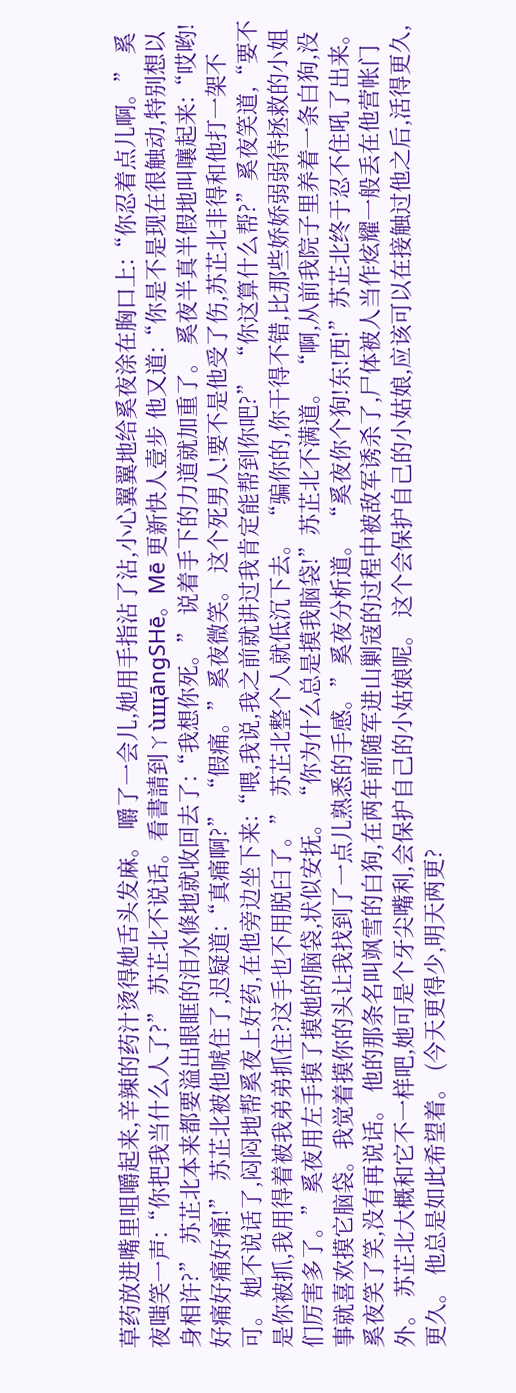草药放进嘴里咀嚼起来,辛辣的药汁烫得她舌头发麻。 嚼了一会儿,她用手指沾了沾,小心翼翼地给奚夜涂在胸口上:“你忍着点儿啊。” 奚夜嗤笑一声:“你把我当什么人了?” 苏芷北不说话。看書請到ㄚùщānɡSHē。Mē 更新快人壹步 他又道:“你是不是现在很触动,特别想以身相许?” 苏芷北本来都要溢出眼眶的泪水倏地就收回去了:“我想你死。” 说着手下的力道就加重了。 奚夜半真半假地叫嚷起来:“哎哟!好痛好痛好痛!” 苏芷北被他唬住了,迟疑道:“真痛啊?” “假痛。”奚夜微笑。 这个死男人!要不是他受了伤,苏芷北非得和他打一架不可。 她不说话了,闷闷地帮奚夜上好药,在他旁边坐下来:“喂,我说,我之前就讲过我肯定能帮到你吧?” “你这算什么帮?”奚夜笑道,“要不是你被抓,我用得着被我弟弟抓住?这手也不用脱臼了。” 苏芷北整个人就低沉下去。 “骗你的,你干得不错,比那些娇娇弱弱待拯救的小姐们厉害多了。”奚夜用左手摸了摸她的脑袋,状似安抚。 “你为什么总是摸我脑袋!”苏芷北不满道。 “啊,从前我院子里养着一条白狗,没事就喜欢摸它脑袋。我觉着摸你的头让我找到了一点儿熟悉的手感。”奚夜分析道。 “奚夜你个狗!东!西!”苏芷北终于忍不住吼了出来。 奚夜笑了笑,没有再说话。 他的那条名叫飒雪的白狗,在两年前随军进山剿寇的过程中被敌军诱杀了,尸体被人当作炫耀一般丢在他营帐门外。 苏芷北大概和它不一样吧,她可是个牙尖嘴利,会保护自己的小姑娘呢。 这个会保护自己的小姑娘,应该可以在接触过他之后,活得更久,更久。 他总是如此希望着。 (今天更得少,明天两更?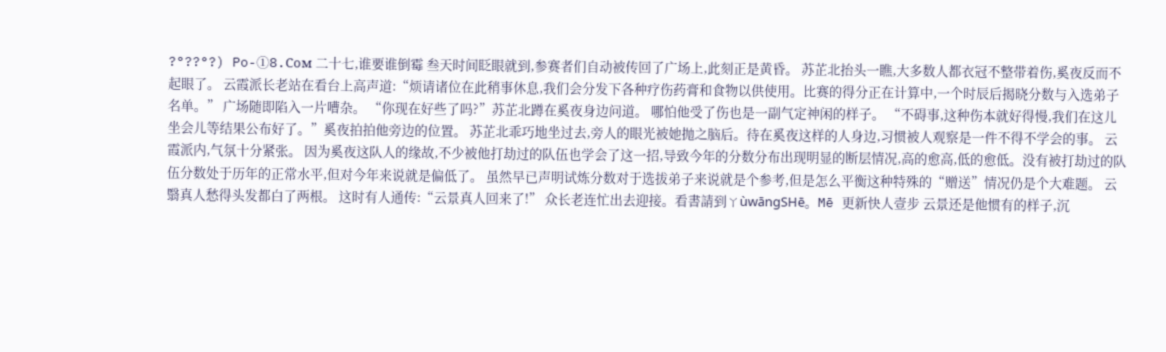?°??°?) Po-①8.Coм 二十七,谁要谁倒霉 叁天时间眨眼就到,参赛者们自动被传回了广场上,此刻正是黄昏。 苏芷北抬头一瞧,大多数人都衣冠不整带着伤,奚夜反而不起眼了。 云霞派长老站在看台上高声道:“烦请诸位在此稍事休息,我们会分发下各种疗伤药膏和食物以供使用。比赛的得分正在计算中,一个时辰后揭晓分数与入选弟子名单。” 广场随即陷入一片嘈杂。 “你现在好些了吗?”苏芷北蹲在奚夜身边问道。 哪怕他受了伤也是一副气定神闲的样子。 “不碍事,这种伤本就好得慢,我们在这儿坐会儿等结果公布好了。”奚夜拍拍他旁边的位置。 苏芷北乖巧地坐过去,旁人的眼光被她抛之脑后。待在奚夜这样的人身边,习惯被人观察是一件不得不学会的事。 云霞派内,气氛十分紧张。 因为奚夜这队人的缘故,不少被他打劫过的队伍也学会了这一招,导致今年的分数分布出现明显的断层情况,高的愈高,低的愈低。没有被打劫过的队伍分数处于历年的正常水平,但对今年来说就是偏低了。 虽然早已声明试炼分数对于选拔弟子来说就是个参考,但是怎么平衡这种特殊的“赠送”情况仍是个大难题。 云翳真人愁得头发都白了两根。 这时有人通传:“云景真人回来了!” 众长老连忙出去迎接。看書請到ㄚùwānɡSHē。Mē 更新快人壹步 云景还是他惯有的样子,沉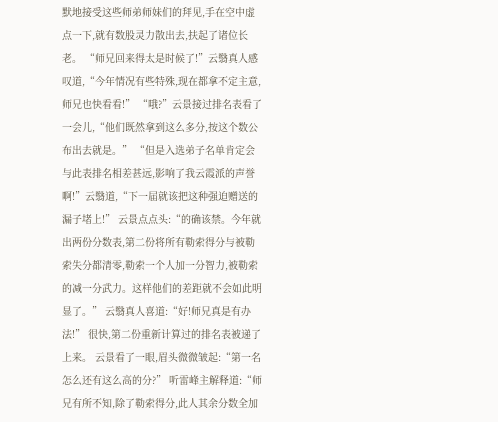默地接受这些师弟师妹们的拜见,手在空中虚点一下,就有数股灵力散出去,扶起了诸位长老。 “师兄回来得太是时候了!”云翳真人感叹道,“今年情况有些特殊,现在都拿不定主意,师兄也快看看!” “哦?”云景接过排名表看了一会儿,“他们既然拿到这么多分,按这个数公布出去就是。” “但是入选弟子名单肯定会与此表排名相差甚远,影响了我云霞派的声誉啊!”云翳道,“下一届就该把这种强迫赠送的漏子堵上!” 云景点点头:“的确该禁。今年就出两份分数表,第二份将所有勒索得分与被勒索失分都清零,勒索一个人加一分智力,被勒索的减一分武力。这样他们的差距就不会如此明显了。” 云翳真人喜道:“好!师兄真是有办法!” 很快,第二份重新计算过的排名表被递了上来。 云景看了一眼,眉头微微皱起:“第一名怎么还有这么高的分?” 听雷峰主解释道:“师兄有所不知,除了勒索得分,此人其余分数全加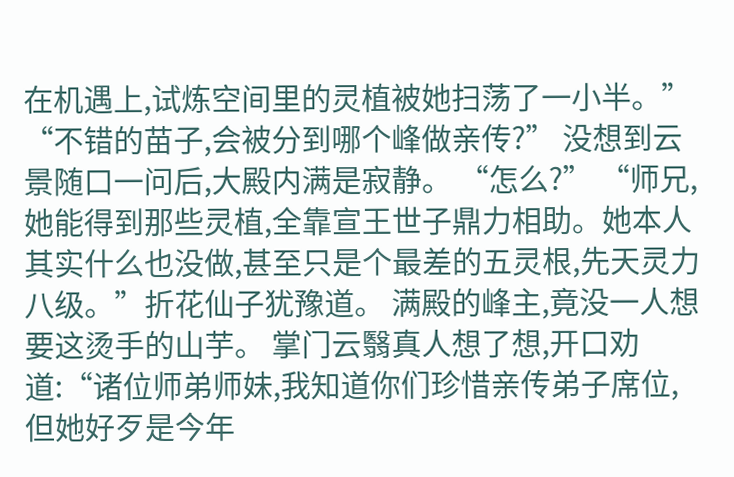在机遇上,试炼空间里的灵植被她扫荡了一小半。” “不错的苗子,会被分到哪个峰做亲传?” 没想到云景随口一问后,大殿内满是寂静。 “怎么?” “师兄,她能得到那些灵植,全靠宣王世子鼎力相助。她本人其实什么也没做,甚至只是个最差的五灵根,先天灵力八级。”折花仙子犹豫道。 满殿的峰主,竟没一人想要这烫手的山芋。 掌门云翳真人想了想,开口劝道:“诸位师弟师妹,我知道你们珍惜亲传弟子席位,但她好歹是今年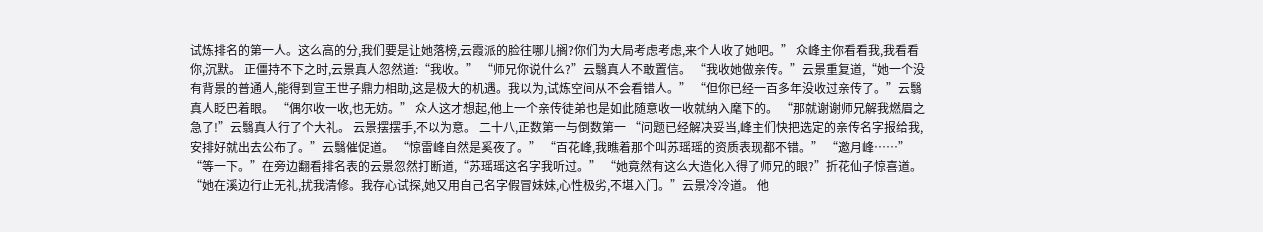试炼排名的第一人。这么高的分,我们要是让她落榜,云霞派的脸往哪儿搁?你们为大局考虑考虑,来个人收了她吧。” 众峰主你看看我,我看看你,沉默。 正僵持不下之时,云景真人忽然道:“我收。” “师兄你说什么?”云翳真人不敢置信。 “我收她做亲传。”云景重复道,“她一个没有背景的普通人,能得到宣王世子鼎力相助,这是极大的机遇。我以为,试炼空间从不会看错人。” “但你已经一百多年没收过亲传了。”云翳真人眨巴着眼。 “偶尔收一收,也无妨。” 众人这才想起,他上一个亲传徒弟也是如此随意收一收就纳入麾下的。 “那就谢谢师兄解我燃眉之急了!”云翳真人行了个大礼。 云景摆摆手,不以为意。 二十八,正数第一与倒数第一 “问题已经解决妥当,峰主们快把选定的亲传名字报给我,安排好就出去公布了。”云翳催促道。 “惊雷峰自然是奚夜了。” “百花峰,我瞧着那个叫苏瑶瑶的资质表现都不错。” “邀月峰……” “等一下。”在旁边翻看排名表的云景忽然打断道,“苏瑶瑶这名字我听过。” “她竟然有这么大造化入得了师兄的眼?”折花仙子惊喜道。 “她在溪边行止无礼,扰我清修。我存心试探,她又用自己名字假冒妹妹,心性极劣,不堪入门。”云景冷冷道。 他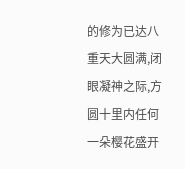的修为已达八重天大圆满,闭眼凝神之际,方圆十里内任何一朵樱花盛开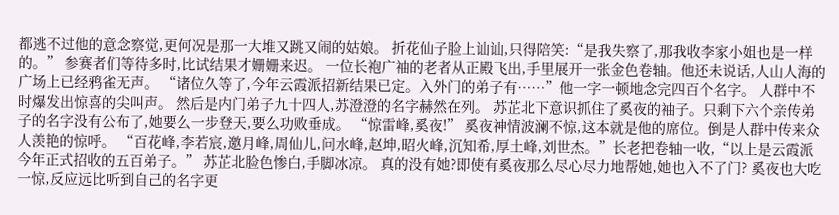都逃不过他的意念察觉,更何况是那一大堆又跳又闹的姑娘。 折花仙子脸上讪讪,只得陪笑:“是我失察了,那我收李家小姐也是一样的。” 参赛者们等待多时,比试结果才姗姗来迟。 一位长袍广袖的老者从正殿飞出,手里展开一张金色卷轴。他还未说话,人山人海的广场上已经鸦雀无声。 “诸位久等了,今年云霞派招新结果已定。入外门的弟子有……”他一字一顿地念完四百个名字。 人群中不时爆发出惊喜的尖叫声。 然后是内门弟子九十四人,苏澄澄的名字赫然在列。 苏芷北下意识抓住了奚夜的袖子。只剩下六个亲传弟子的名字没有公布了,她要么一步登天,要么功败垂成。 “惊雷峰,奚夜!” 奚夜神情波澜不惊,这本就是他的席位。倒是人群中传来众人羡艳的惊呼。 “百花峰,李若宸,邀月峰,周仙儿,问水峰,赵坤,昭火峰,沉知希,厚土峰,刘世杰。”长老把卷轴一收,“以上是云霞派今年正式招收的五百弟子。” 苏芷北脸色惨白,手脚冰凉。 真的没有她?即使有奚夜那么尽心尽力地帮她,她也入不了门? 奚夜也大吃一惊,反应远比听到自己的名字更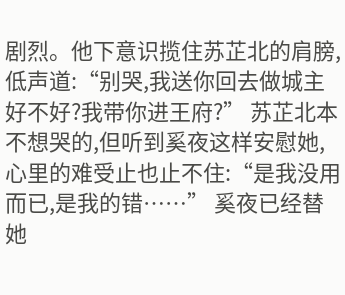剧烈。他下意识揽住苏芷北的肩膀,低声道:“别哭,我送你回去做城主好不好?我带你进王府?” 苏芷北本不想哭的,但听到奚夜这样安慰她,心里的难受止也止不住:“是我没用而已,是我的错……” 奚夜已经替她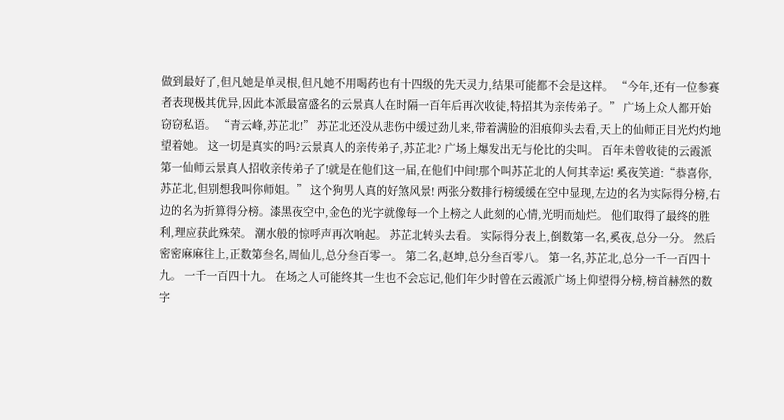做到最好了,但凡她是单灵根,但凡她不用喝药也有十四级的先天灵力,结果可能都不会是这样。 “今年,还有一位参赛者表现极其优异,因此本派最富盛名的云景真人在时隔一百年后再次收徒,特招其为亲传弟子。” 广场上众人都开始窃窃私语。 “青云峰,苏芷北!” 苏芷北还没从悲伤中缓过劲儿来,带着满脸的泪痕仰头去看,天上的仙师正目光灼灼地望着她。 这一切是真实的吗?云景真人的亲传弟子,苏芷北? 广场上爆发出无与伦比的尖叫。 百年未曾收徒的云霞派第一仙师云景真人招收亲传弟子了!就是在他们这一届,在他们中间!那个叫苏芷北的人何其幸运! 奚夜笑道:“恭喜你,苏芷北,但别想我叫你师姐。” 这个狗男人真的好煞风景! 两张分数排行榜缓缓在空中显现,左边的名为实际得分榜,右边的名为折算得分榜。漆黑夜空中,金色的光字就像每一个上榜之人此刻的心情,光明而灿烂。 他们取得了最终的胜利,理应获此殊荣。 潮水般的惊呼声再次响起。 苏芷北转头去看。 实际得分表上,倒数第一名,奚夜,总分一分。 然后密密麻麻往上,正数第叁名,周仙儿,总分叁百零一。 第二名,赵坤,总分叁百零八。 第一名,苏芷北,总分一千一百四十九。 一千一百四十九。 在场之人可能终其一生也不会忘记,他们年少时曾在云霞派广场上仰望得分榜,榜首赫然的数字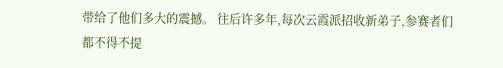带给了他们多大的震撼。 往后许多年,每次云霞派招收新弟子,参赛者们都不得不提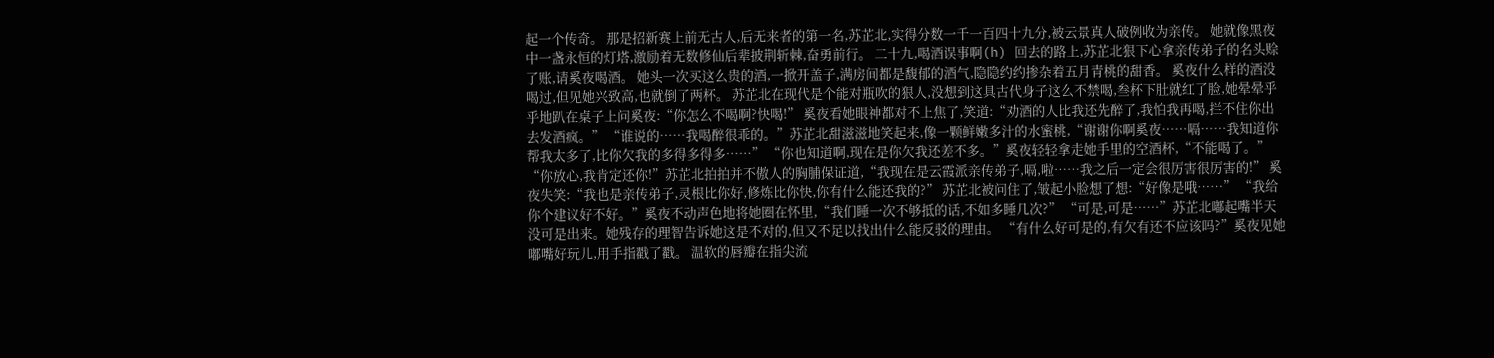起一个传奇。 那是招新赛上前无古人,后无来者的第一名,苏芷北,实得分数一千一百四十九分,被云景真人破例收为亲传。 她就像黑夜中一盏永恒的灯塔,激励着无数修仙后辈披荆斩棘,奋勇前行。 二十九,喝酒误事啊(h) 回去的路上,苏芷北狠下心拿亲传弟子的名头赊了账,请奚夜喝酒。 她头一次买这么贵的酒,一掀开盖子,满房间都是馥郁的酒气,隐隐约约掺杂着五月青桃的甜香。 奚夜什么样的酒没喝过,但见她兴致高,也就倒了两杯。 苏芷北在现代是个能对瓶吹的狠人,没想到这具古代身子这么不禁喝,叁杯下肚就红了脸,她晕晕乎乎地趴在桌子上问奚夜:“你怎么不喝啊?快喝!” 奚夜看她眼神都对不上焦了,笑道:“劝酒的人比我还先醉了,我怕我再喝,拦不住你出去发酒疯。” “谁说的……我喝醉很乖的。”苏芷北甜滋滋地笑起来,像一颗鲜嫩多汁的水蜜桃,“谢谢你啊奚夜……嗝……我知道你帮我太多了,比你欠我的多得多得多……” “你也知道啊,现在是你欠我还差不多。”奚夜轻轻拿走她手里的空酒杯,“不能喝了。” “你放心,我肯定还你!”苏芷北拍拍并不傲人的胸脯保证道,“我现在是云霞派亲传弟子,嗝,啦……我之后一定会很厉害很厉害的!” 奚夜失笑:“我也是亲传弟子,灵根比你好,修炼比你快,你有什么能还我的?” 苏芷北被问住了,皱起小脸想了想:“好像是哦……” “我给你个建议好不好。”奚夜不动声色地将她圈在怀里,“我们睡一次不够抵的话,不如多睡几次?” “可是,可是……”苏芷北嘟起嘴半天没可是出来。她残存的理智告诉她这是不对的,但又不足以找出什么能反驳的理由。 “有什么好可是的,有欠有还不应该吗?”奚夜见她嘟嘴好玩儿,用手指戳了戳。 温软的唇瓣在指尖流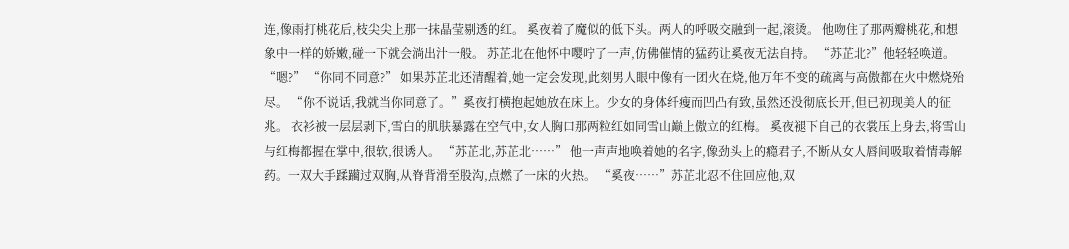连,像雨打桃花后,枝尖尖上那一抹晶莹剔透的红。 奚夜着了魔似的低下头。两人的呼吸交融到一起,滚烫。 他吻住了那两瓣桃花,和想象中一样的娇嫩,碰一下就会淌出汁一般。 苏芷北在他怀中嘤咛了一声,仿佛催情的猛药让奚夜无法自持。 “苏芷北?”他轻轻唤道。 “嗯?” “你同不同意?” 如果苏芷北还清醒着,她一定会发现,此刻男人眼中像有一团火在烧,他万年不变的疏离与高傲都在火中燃烧殆尽。 “你不说话,我就当你同意了。”奚夜打横抱起她放在床上。少女的身体纤瘦而凹凸有致,虽然还没彻底长开,但已初现美人的征兆。 衣衫被一层层剥下,雪白的肌肤暴露在空气中,女人胸口那两粒红如同雪山巅上傲立的红梅。 奚夜褪下自己的衣裳压上身去,将雪山与红梅都握在掌中,很软,很诱人。 “苏芷北,苏芷北……” 他一声声地唤着她的名字,像劲头上的瘾君子,不断从女人唇间吸取着情毒解药。一双大手蹂躏过双胸,从脊背滑至股沟,点燃了一床的火热。 “奚夜……”苏芷北忍不住回应他,双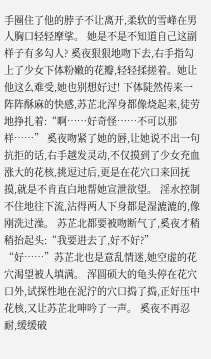手圈住了他的脖子不让离开,柔软的雪峰在男人胸口轻轻摩挲。 她是不是不知道自己这副样子有多勾人? 奚夜狠狠地吻下去,右手指勾上了少女下体粉嫩的花瓣,轻轻揉搓着。她让他这么难受,她也别想好过! 下体陡然传来一阵阵酥麻的快感,苏芷北浑身都像烧起来,徒劳地挣扎着:“啊……好奇怪……不可以那样……” 奚夜吻紧了她的唇,让她说不出一句抗拒的话,右手越发灵动,不仅摸到了少女充血涨大的花核,挑逗过后,更是在花穴口来回抚摸,就是不肯直白地帮她宣泄欲望。 淫水控制不住地往下流,沾得两人下身都是湿漉漉的,像刚洗过澡。 苏芷北都要被吻断气了,奚夜才稍稍抬起头:“我要进去了,好不好?” “好……”苏芷北也是意乱情迷,她空虚的花穴渴望被人填满。 浑圆硕大的龟头停在花穴口外,试探性地在泥泞的穴口捣了捣,正好压中花核,又让苏芷北呻吟了一声。 奚夜不再忍耐,缓缓破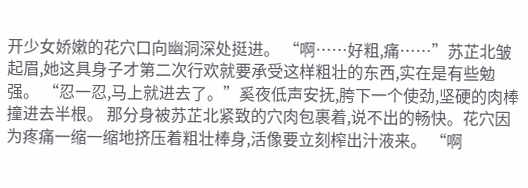开少女娇嫩的花穴口向幽洞深处挺进。 “啊……好粗,痛……”苏芷北皱起眉,她这具身子才第二次行欢就要承受这样粗壮的东西,实在是有些勉强。 “忍一忍,马上就进去了。”奚夜低声安抚,胯下一个使劲,坚硬的肉棒撞进去半根。 那分身被苏芷北紧致的穴肉包裹着,说不出的畅快。花穴因为疼痛一缩一缩地挤压着粗壮棒身,活像要立刻榨出汁液来。 “啊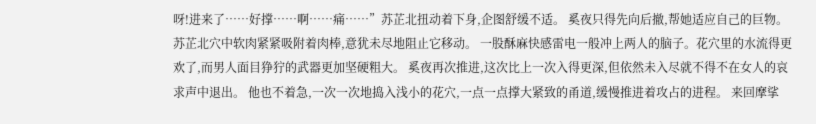呀!进来了……好撑……啊……痛……”苏芷北扭动着下身,企图舒缓不适。 奚夜只得先向后撤,帮她适应自己的巨物。苏芷北穴中软肉紧紧吸附着肉棒,意犹未尽地阻止它移动。 一股酥麻快感雷电一般冲上两人的脑子。花穴里的水流得更欢了,而男人面目狰狞的武器更加坚硬粗大。 奚夜再次推进,这次比上一次入得更深,但依然未入尽就不得不在女人的哀求声中退出。 他也不着急,一次一次地捣入浅小的花穴,一点一点撑大紧致的甬道,缓慢推进着攻占的进程。 来回摩挲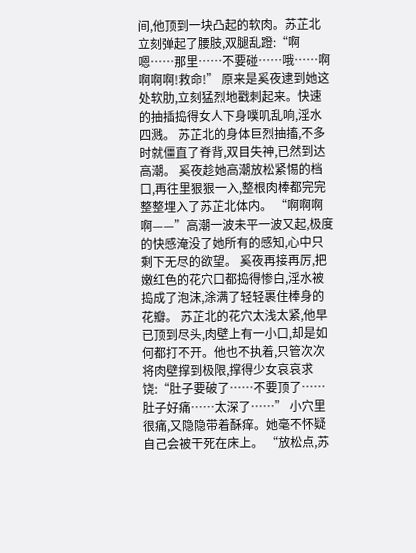间,他顶到一块凸起的软肉。苏芷北立刻弹起了腰肢,双腿乱蹬:“啊嗯……那里……不要碰……哦……啊啊啊啊!救命!” 原来是奚夜逮到她这处软肋,立刻猛烈地戳刺起来。快速的抽插捣得女人下身噗叽乱响,淫水四溅。 苏芷北的身体巨烈抽搐,不多时就僵直了脊背,双目失神,已然到达高潮。 奚夜趁她高潮放松紧惕的档口,再往里狠狠一入,整根肉棒都完完整整埋入了苏芷北体内。 “啊啊啊啊——”高潮一波未平一波又起,极度的快感淹没了她所有的感知,心中只剩下无尽的欲望。 奚夜再接再厉,把嫩红色的花穴口都捣得惨白,淫水被捣成了泡沫,涂满了轻轻裹住棒身的花瓣。 苏芷北的花穴太浅太紧,他早已顶到尽头,肉壁上有一小口,却是如何都打不开。他也不执着,只管次次将肉壁撑到极限,撑得少女哀哀求饶:“肚子要破了……不要顶了……肚子好痛……太深了……” 小穴里很痛,又隐隐带着酥痒。她毫不怀疑自己会被干死在床上。 “放松点,苏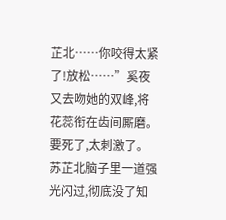芷北……你咬得太紧了!放松……”奚夜又去吻她的双峰,将花蕊衔在齿间厮磨。 要死了,太刺激了。苏芷北脑子里一道强光闪过,彻底没了知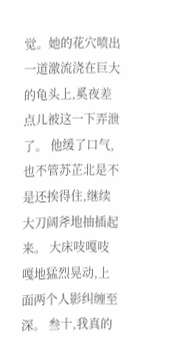觉。她的花穴喷出一道激流浇在巨大的龟头上,奚夜差点儿被这一下弄泄了。 他缓了口气,也不管苏芷北是不是还挨得住,继续大刀阔斧地抽插起来。 大床吱嘎吱嘎地猛烈晃动,上面两个人影纠缠至深。 叁十,我真的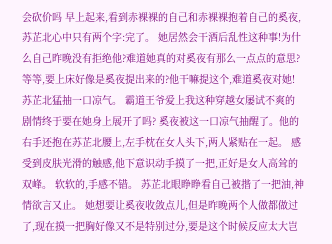会砍价吗 早上起来,看到赤裸裸的自己和赤裸裸抱着自己的奚夜,苏芷北心中只有两个字:完了。 她居然会干酒后乱性这种事!为什么自己昨晚没有拒绝他?难道她真的对奚夜有那么一点点的意思? 等等,要上床好像是奚夜提出来的?他干嘛提这个,难道奚夜对她! 苏芷北猛抽一口凉气。 霸道王爷爱上我这种穿越女屡试不爽的剧情终于要在她身上展开了吗? 奚夜被这一口凉气抽醒了。他的右手还抱在苏芷北腰上,左手枕在女人头下,两人紧贴在一起。 感受到皮肤光滑的触感,他下意识动手摸了一把,正好是女人高耸的双峰。 软软的,手感不错。 苏芷北眼睁睁看自己被揩了一把油,神情欲言又止。 她想要让奚夜收敛点儿,但是昨晚两个人做都做过了,现在摸一把胸好像又不是特别过分,要是这个时候反应太大岂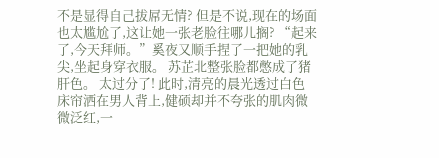不是显得自己拔屌无情? 但是不说,现在的场面也太尴尬了,这让她一张老脸往哪儿搁? “起来了,今天拜师。”奚夜又顺手捏了一把她的乳尖,坐起身穿衣服。 苏芷北整张脸都憋成了猪肝色。 太过分了! 此时,清亮的晨光透过白色床帘洒在男人背上,健硕却并不夸张的肌肉微微泛红,一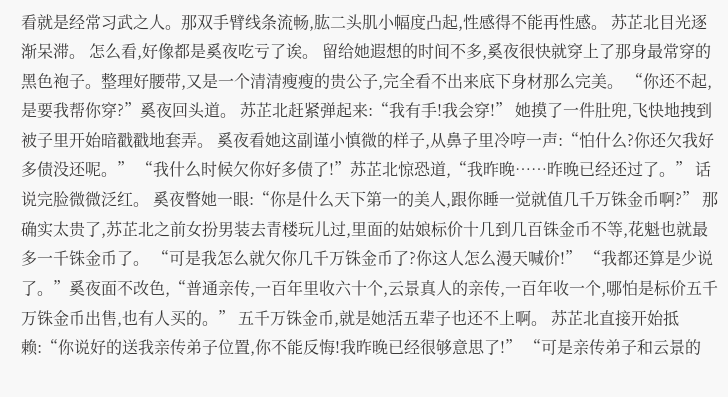看就是经常习武之人。那双手臂线条流畅,肱二头肌小幅度凸起,性感得不能再性感。 苏芷北目光逐渐呆滞。 怎么看,好像都是奚夜吃亏了诶。 留给她遐想的时间不多,奚夜很快就穿上了那身最常穿的黑色袍子。整理好腰带,又是一个清清瘦瘦的贵公子,完全看不出来底下身材那么完美。 “你还不起,是要我帮你穿?”奚夜回头道。 苏芷北赶紧弹起来:“我有手!我会穿!” 她摸了一件肚兜,飞快地拽到被子里开始暗戳戳地套弄。 奚夜看她这副谨小慎微的样子,从鼻子里冷哼一声:“怕什么?你还欠我好多债没还呢。” “我什么时候欠你好多债了!”苏芷北惊恐道,“我昨晚……昨晚已经还过了。” 话说完脸微微泛红。 奚夜瞥她一眼:“你是什么天下第一的美人,跟你睡一觉就值几千万铢金币啊?” 那确实太贵了,苏芷北之前女扮男装去青楼玩儿过,里面的姑娘标价十几到几百铢金币不等,花魁也就最多一千铢金币了。 “可是我怎么就欠你几千万铢金币了?你这人怎么漫天喊价!” “我都还算是少说了。”奚夜面不改色,“普通亲传,一百年里收六十个,云景真人的亲传,一百年收一个,哪怕是标价五千万铢金币出售,也有人买的。” 五千万铢金币,就是她活五辈子也还不上啊。 苏芷北直接开始抵赖:“你说好的送我亲传弟子位置,你不能反悔!我昨晚已经很够意思了!” “可是亲传弟子和云景的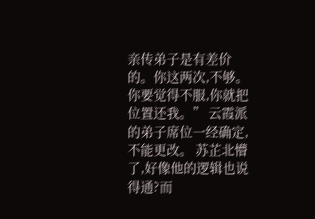亲传弟子是有差价的。你这两次,不够。你要觉得不服,你就把位置还我。” 云霞派的弟子席位一经确定,不能更改。 苏芷北懵了,好像他的逻辑也说得通?而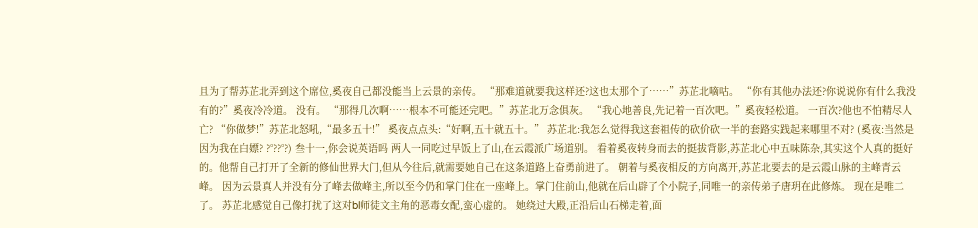且为了帮苏芷北弄到这个席位,奚夜自己都没能当上云景的亲传。 “那难道就要我这样还?这也太那个了……”苏芷北嘀咕。 “你有其他办法还?你说说你有什么我没有的?”奚夜冷冷道。 没有。 “那得几次啊……根本不可能还完吧。”苏芷北万念俱灰。 “我心地善良,先记着一百次吧。”奚夜轻松道。 一百次?他也不怕精尽人亡? “你做梦!”苏芷北怒吼,“最多五十!” 奚夜点点头:“好啊,五十就五十。” 苏芷北:我怎么觉得我这套祖传的砍价砍一半的套路实践起来哪里不对? (奚夜:当然是因为我在白嫖? ?°??°?) 叁十一,你会说英语吗 两人一同吃过早饭上了山,在云霞派广场道别。 看着奚夜转身而去的挺拔背影,苏芷北心中五味陈杂,其实这个人真的挺好的。他帮自己打开了全新的修仙世界大门,但从今往后,就需要她自己在这条道路上奋勇前进了。 朝着与奚夜相反的方向离开,苏芷北要去的是云霞山脉的主峰青云峰。 因为云景真人并没有分了峰去做峰主,所以至今仍和掌门住在一座峰上。掌门住前山,他就在后山辟了个小院子,同唯一的亲传弟子唐玥在此修炼。 现在是唯二了。 苏芷北感觉自己像打扰了这对bl师徒文主角的恶毒女配,蛮心虚的。 她绕过大殿,正沿后山石梯走着,面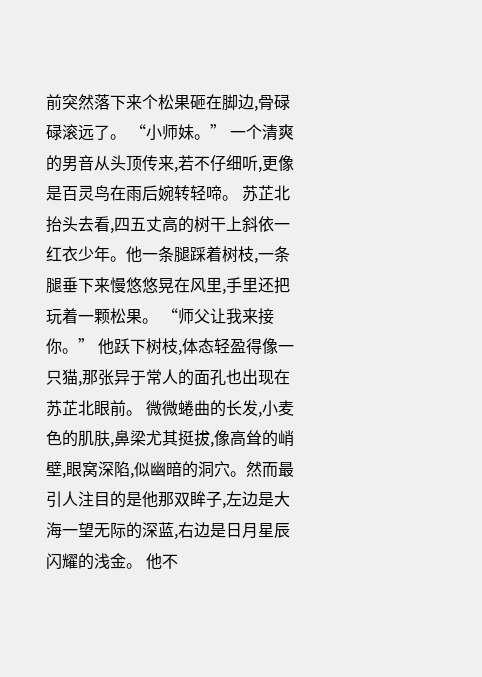前突然落下来个松果砸在脚边,骨碌碌滚远了。 “小师妹。” 一个清爽的男音从头顶传来,若不仔细听,更像是百灵鸟在雨后婉转轻啼。 苏芷北抬头去看,四五丈高的树干上斜依一红衣少年。他一条腿踩着树枝,一条腿垂下来慢悠悠晃在风里,手里还把玩着一颗松果。 “师父让我来接你。” 他跃下树枝,体态轻盈得像一只猫,那张异于常人的面孔也出现在苏芷北眼前。 微微蜷曲的长发,小麦色的肌肤,鼻梁尤其挺拔,像高耸的峭壁,眼窝深陷,似幽暗的洞穴。然而最引人注目的是他那双眸子,左边是大海一望无际的深蓝,右边是日月星辰闪耀的浅金。 他不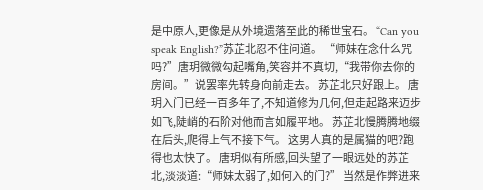是中原人,更像是从外境遗落至此的稀世宝石。 “Can you speak English?”苏芷北忍不住问道。 “师妹在念什么咒吗?”唐玥微微勾起嘴角,笑容并不真切,“我带你去你的房间。”说罢率先转身向前走去。 苏芷北只好跟上。 唐玥入门已经一百多年了,不知道修为几何,但走起路来迈步如飞,陡峭的石阶对他而言如履平地。 苏芷北慢腾腾地缀在后头,爬得上气不接下气。 这男人真的是属猫的吧?跑得也太快了。 唐玥似有所感,回头望了一眼远处的苏芷北,淡淡道:“师妹太弱了,如何入的门?” 当然是作弊进来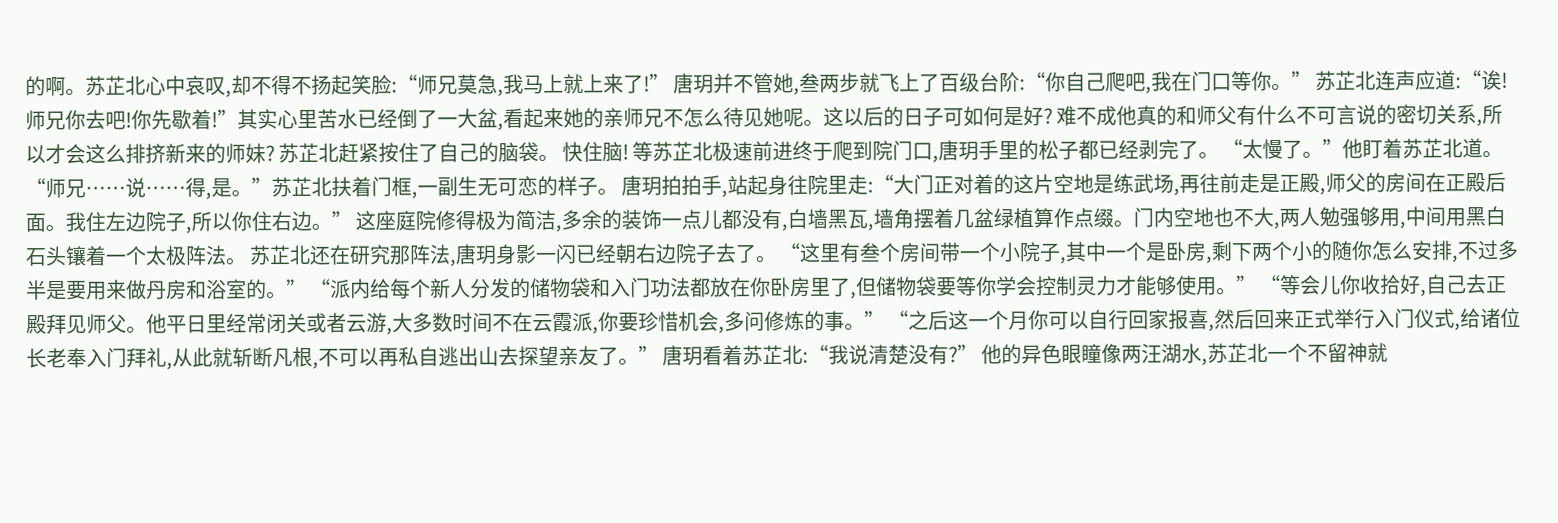的啊。苏芷北心中哀叹,却不得不扬起笑脸:“师兄莫急,我马上就上来了!” 唐玥并不管她,叁两步就飞上了百级台阶:“你自己爬吧,我在门口等你。” 苏芷北连声应道:“诶!师兄你去吧!你先歇着!”其实心里苦水已经倒了一大盆,看起来她的亲师兄不怎么待见她呢。这以后的日子可如何是好? 难不成他真的和师父有什么不可言说的密切关系,所以才会这么排挤新来的师妹? 苏芷北赶紧按住了自己的脑袋。 快住脑! 等苏芷北极速前进终于爬到院门口,唐玥手里的松子都已经剥完了。 “太慢了。”他盯着苏芷北道。 “师兄……说……得,是。”苏芷北扶着门框,一副生无可恋的样子。 唐玥拍拍手,站起身往院里走:“大门正对着的这片空地是练武场,再往前走是正殿,师父的房间在正殿后面。我住左边院子,所以你住右边。” 这座庭院修得极为简洁,多余的装饰一点儿都没有,白墙黑瓦,墙角摆着几盆绿植算作点缀。门内空地也不大,两人勉强够用,中间用黑白石头镶着一个太极阵法。 苏芷北还在研究那阵法,唐玥身影一闪已经朝右边院子去了。 “这里有叁个房间带一个小院子,其中一个是卧房,剩下两个小的随你怎么安排,不过多半是要用来做丹房和浴室的。” “派内给每个新人分发的储物袋和入门功法都放在你卧房里了,但储物袋要等你学会控制灵力才能够使用。” “等会儿你收拾好,自己去正殿拜见师父。他平日里经常闭关或者云游,大多数时间不在云霞派,你要珍惜机会,多问修炼的事。” “之后这一个月你可以自行回家报喜,然后回来正式举行入门仪式,给诸位长老奉入门拜礼,从此就斩断凡根,不可以再私自逃出山去探望亲友了。” 唐玥看着苏芷北:“我说清楚没有?” 他的异色眼瞳像两汪湖水,苏芷北一个不留神就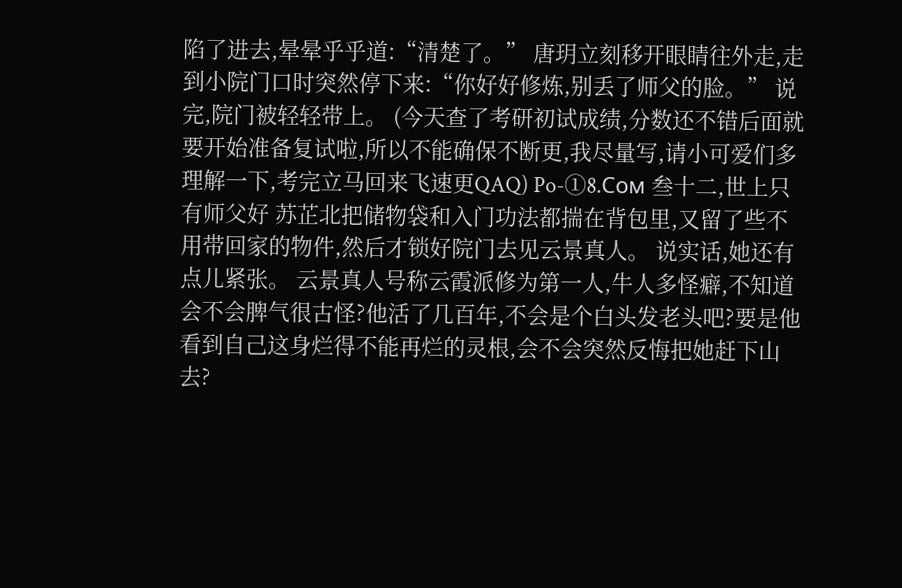陷了进去,晕晕乎乎道:“清楚了。” 唐玥立刻移开眼睛往外走,走到小院门口时突然停下来:“你好好修炼,别丢了师父的脸。” 说完,院门被轻轻带上。 (今天查了考研初试成绩,分数还不错后面就要开始准备复试啦,所以不能确保不断更,我尽量写,请小可爱们多理解一下,考完立马回来飞速更QAQ) Po-①8.Coм 叁十二,世上只有师父好 苏芷北把储物袋和入门功法都揣在背包里,又留了些不用带回家的物件,然后才锁好院门去见云景真人。 说实话,她还有点儿紧张。 云景真人号称云霞派修为第一人,牛人多怪癖,不知道会不会脾气很古怪?他活了几百年,不会是个白头发老头吧?要是他看到自己这身烂得不能再烂的灵根,会不会突然反悔把她赶下山去?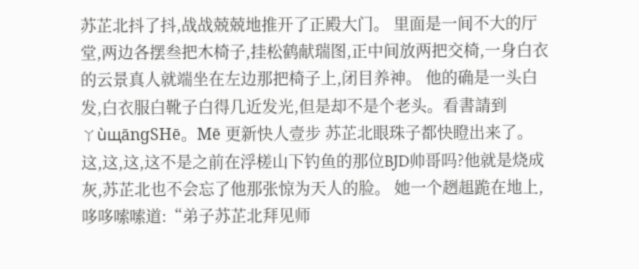苏芷北抖了抖,战战兢兢地推开了正殿大门。 里面是一间不大的厅堂,两边各摆叁把木椅子,挂松鹤献瑞图,正中间放两把交椅,一身白衣的云景真人就端坐在左边那把椅子上,闭目养神。 他的确是一头白发,白衣服白靴子白得几近发光,但是却不是个老头。看書請到ㄚùщānɡSHē。Mē 更新快人壹步 苏芷北眼珠子都快瞪出来了。 这,这,这,这不是之前在浮槎山下钓鱼的那位BJD帅哥吗?他就是烧成灰,苏芷北也不会忘了他那张惊为天人的脸。 她一个趔趄跪在地上,哆哆嗦嗦道:“弟子苏芷北拜见师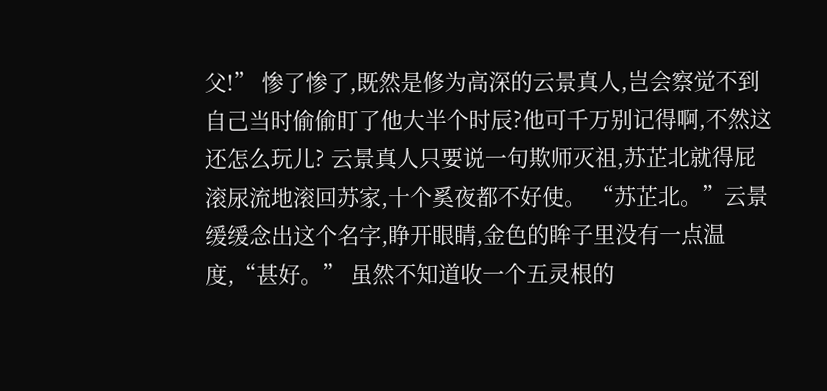父!” 惨了惨了,既然是修为高深的云景真人,岂会察觉不到自己当时偷偷盯了他大半个时辰?他可千万别记得啊,不然这还怎么玩儿? 云景真人只要说一句欺师灭祖,苏芷北就得屁滚尿流地滚回苏家,十个奚夜都不好使。 “苏芷北。”云景缓缓念出这个名字,睁开眼睛,金色的眸子里没有一点温度,“甚好。” 虽然不知道收一个五灵根的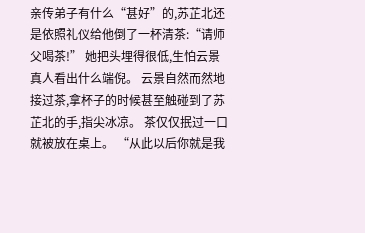亲传弟子有什么“甚好”的,苏芷北还是依照礼仪给他倒了一杯清茶:“请师父喝茶!” 她把头埋得很低,生怕云景真人看出什么端倪。 云景自然而然地接过茶,拿杯子的时候甚至触碰到了苏芷北的手,指尖冰凉。 茶仅仅抿过一口就被放在桌上。 “从此以后你就是我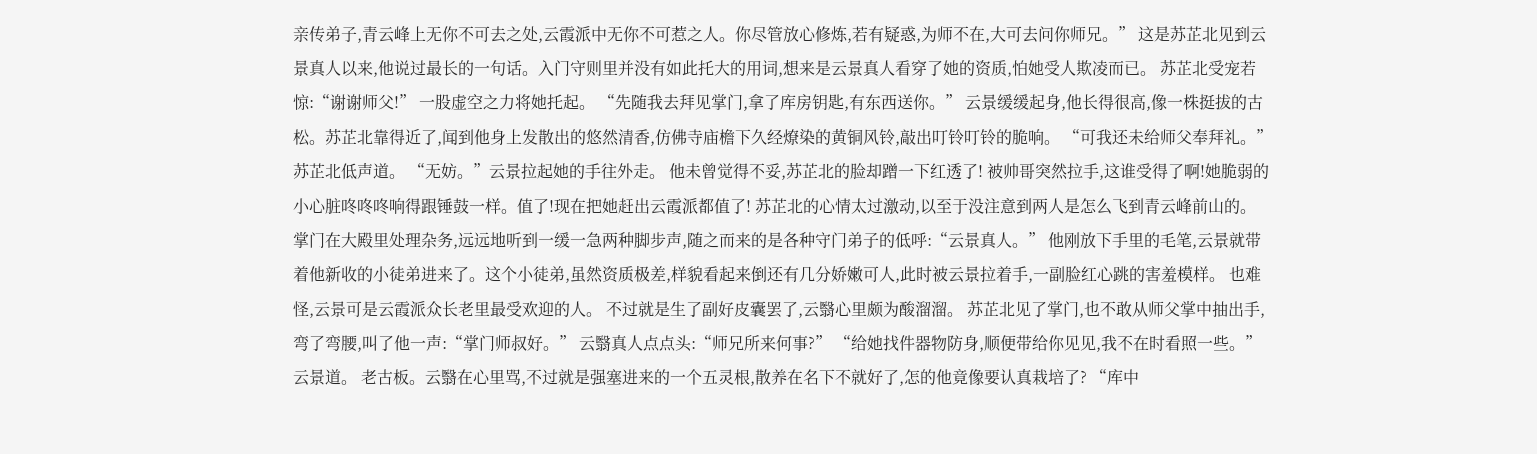亲传弟子,青云峰上无你不可去之处,云霞派中无你不可惹之人。你尽管放心修炼,若有疑惑,为师不在,大可去问你师兄。” 这是苏芷北见到云景真人以来,他说过最长的一句话。入门守则里并没有如此托大的用词,想来是云景真人看穿了她的资质,怕她受人欺凌而已。 苏芷北受宠若惊:“谢谢师父!” 一股虚空之力将她托起。 “先随我去拜见掌门,拿了库房钥匙,有东西送你。” 云景缓缓起身,他长得很高,像一株挺拔的古松。苏芷北靠得近了,闻到他身上发散出的悠然清香,仿佛寺庙檐下久经燎染的黄铜风铃,敲出叮铃叮铃的脆响。 “可我还未给师父奉拜礼。”苏芷北低声道。 “无妨。”云景拉起她的手往外走。 他未曾觉得不妥,苏芷北的脸却蹭一下红透了! 被帅哥突然拉手,这谁受得了啊!她脆弱的小心脏咚咚咚响得跟锤鼓一样。值了!现在把她赶出云霞派都值了! 苏芷北的心情太过激动,以至于没注意到两人是怎么飞到青云峰前山的。 掌门在大殿里处理杂务,远远地听到一缓一急两种脚步声,随之而来的是各种守门弟子的低呼:“云景真人。” 他刚放下手里的毛笔,云景就带着他新收的小徒弟进来了。这个小徒弟,虽然资质极差,样貌看起来倒还有几分娇嫩可人,此时被云景拉着手,一副脸红心跳的害羞模样。 也难怪,云景可是云霞派众长老里最受欢迎的人。 不过就是生了副好皮囊罢了,云翳心里颇为酸溜溜。 苏芷北见了掌门,也不敢从师父掌中抽出手,弯了弯腰,叫了他一声:“掌门师叔好。” 云翳真人点点头:“师兄所来何事?” “给她找件器物防身,顺便带给你见见,我不在时看照一些。”云景道。 老古板。云翳在心里骂,不过就是强塞进来的一个五灵根,散养在名下不就好了,怎的他竟像要认真栽培了? “库中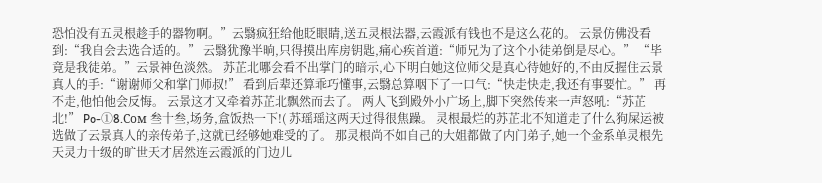恐怕没有五灵根趁手的器物啊。”云翳疯狂给他眨眼睛,送五灵根法器,云霞派有钱也不是这么花的。 云景仿佛没看到:“我自会去选合适的。” 云翳犹豫半晌,只得摸出库房钥匙,痛心疾首道:“师兄为了这个小徒弟倒是尽心。” “毕竟是我徒弟。”云景神色淡然。 苏芷北哪会看不出掌门的暗示,心下明白她这位师父是真心待她好的,不由反握住云景真人的手:“谢谢师父和掌门师叔!” 看到后辈还算乖巧懂事,云翳总算咽下了一口气:“快走快走,我还有事要忙。” 再不走,他怕他会反悔。 云景这才又牵着苏芷北飘然而去了。 两人飞到殿外小广场上,脚下突然传来一声怒吼:“苏芷北!” Po-①8.Coм 叁十叁,场务,盒饭热一下!( 苏瑶瑶这两天过得很焦躁。 灵根最烂的苏芷北不知道走了什么狗屎运被选做了云景真人的亲传弟子,这就已经够她难受的了。 那灵根尚不如自己的大姐都做了内门弟子,她一个金系单灵根先天灵力十级的旷世天才居然连云霞派的门边儿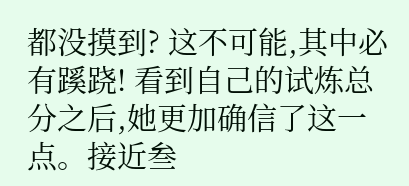都没摸到? 这不可能,其中必有蹊跷! 看到自己的试炼总分之后,她更加确信了这一点。接近叁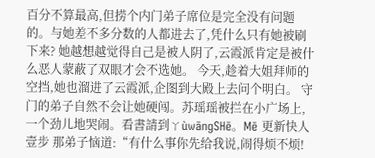百分不算最高,但捞个内门弟子席位是完全没有问题的。与她差不多分数的人都进去了,凭什么只有她被刷下来? 她越想越觉得自己是被人阴了,云霞派肯定是被什么恶人蒙蔽了双眼才会不选她。 今天,趁着大姐拜师的空挡,她也溜进了云霞派,企图到大殿上去问个明白。 守门的弟子自然不会让她硬闯。苏瑶瑶被拦在小广场上,一个劲儿地哭闹。看書請到ㄚùwānɡSHē。Mē 更新快人壹步 那弟子恼道:“有什么事你先给我说,闹得烦不烦!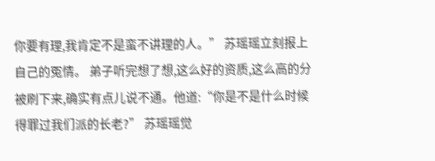你要有理,我肯定不是蛮不讲理的人。” 苏瑶瑶立刻报上自己的冤情。 弟子听完想了想,这么好的资质,这么高的分被刷下来,确实有点儿说不通。他道:“你是不是什么时候得罪过我们派的长老?” 苏瑶瑶觉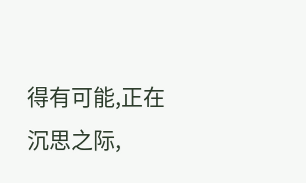得有可能,正在沉思之际,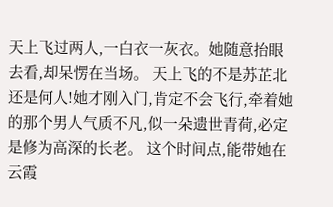天上飞过两人,一白衣一灰衣。她随意抬眼去看,却呆愣在当场。 天上飞的不是苏芷北还是何人!她才刚入门,肯定不会飞行,牵着她的那个男人气质不凡,似一朵遗世青荷,必定是修为高深的长老。 这个时间点,能带她在云霞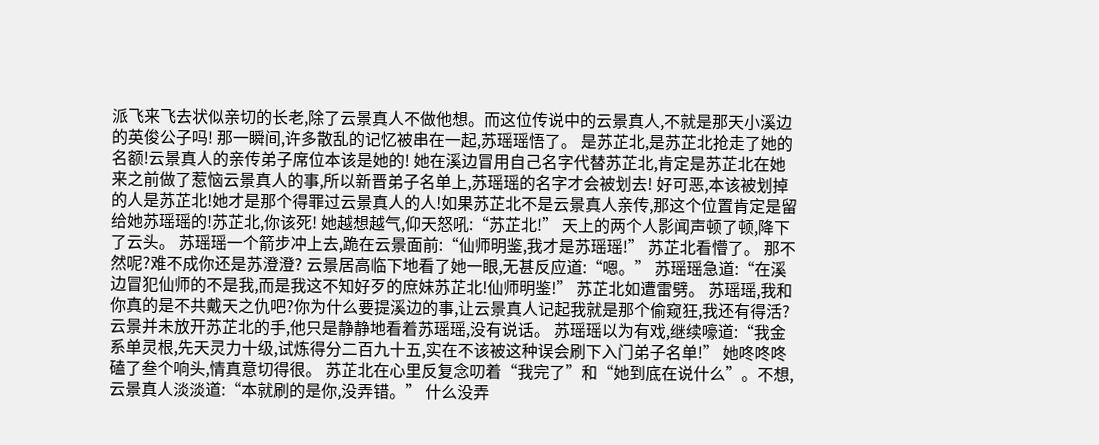派飞来飞去状似亲切的长老,除了云景真人不做他想。而这位传说中的云景真人,不就是那天小溪边的英俊公子吗! 那一瞬间,许多散乱的记忆被串在一起,苏瑶瑶悟了。 是苏芷北,是苏芷北抢走了她的名额!云景真人的亲传弟子席位本该是她的! 她在溪边冒用自己名字代替苏芷北,肯定是苏芷北在她来之前做了惹恼云景真人的事,所以新晋弟子名单上,苏瑶瑶的名字才会被划去! 好可恶,本该被划掉的人是苏芷北!她才是那个得罪过云景真人的人!如果苏芷北不是云景真人亲传,那这个位置肯定是留给她苏瑶瑶的!苏芷北,你该死! 她越想越气,仰天怒吼:“苏芷北!” 天上的两个人影闻声顿了顿,降下了云头。 苏瑶瑶一个箭步冲上去,跪在云景面前:“仙师明鉴,我才是苏瑶瑶!” 苏芷北看懵了。 那不然呢?难不成你还是苏澄澄? 云景居高临下地看了她一眼,无甚反应道:“嗯。” 苏瑶瑶急道:“在溪边冒犯仙师的不是我,而是我这不知好歹的庶妹苏芷北!仙师明鉴!” 苏芷北如遭雷劈。 苏瑶瑶,我和你真的是不共戴天之仇吧?你为什么要提溪边的事,让云景真人记起我就是那个偷窥狂,我还有得活? 云景并未放开苏芷北的手,他只是静静地看着苏瑶瑶,没有说话。 苏瑶瑶以为有戏,继续嚎道:“我金系单灵根,先天灵力十级,试炼得分二百九十五,实在不该被这种误会刷下入门弟子名单!” 她咚咚咚磕了叁个响头,情真意切得很。 苏芷北在心里反复念叨着“我完了”和“她到底在说什么”。不想,云景真人淡淡道:“本就刷的是你,没弄错。” 什么没弄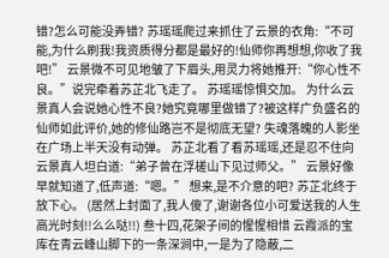错?怎么可能没弄错? 苏瑶瑶爬过来抓住了云景的衣角:“不可能,为什么刷我!我资质得分都是最好的!仙师你再想想,你收了我吧!” 云景微不可见地皱了下眉头,用灵力将她推开:“你心性不良。”说完牵着苏芷北飞走了。 苏瑶瑶惊惧交加。 为什么云景真人会说她心性不良?她究竟哪里做错了?被这样广负盛名的仙师如此评价,她的修仙路岂不是彻底无望? 失魂落魄的人影坐在广场上半天没有动弹。 苏芷北看了看苏瑶瑶,还是忍不住向云景真人坦白道:“弟子曾在浮槎山下见过师父。” 云景好像早就知道了,低声道:“嗯。” 想来,是不介意的吧? 苏芷北终于放下心。 (居然上封面了,我人傻了,谢谢各位小可爱送我的人生高光时刻!!么么哒!!) 叁十四,花架子间的惺惺相惜 云霞派的宝库在青云峰山脚下的一条深涧中,一是为了隐蔽,二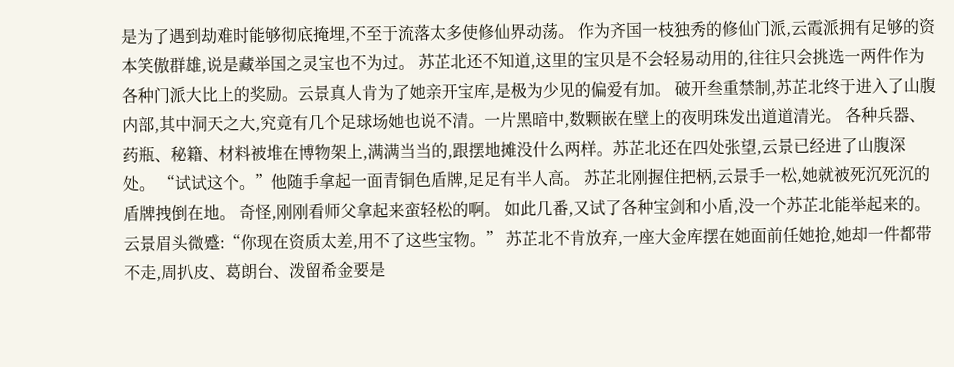是为了遇到劫难时能够彻底掩埋,不至于流落太多使修仙界动荡。 作为齐国一枝独秀的修仙门派,云霞派拥有足够的资本笑傲群雄,说是藏举国之灵宝也不为过。 苏芷北还不知道,这里的宝贝是不会轻易动用的,往往只会挑选一两件作为各种门派大比上的奖励。云景真人肯为了她亲开宝库,是极为少见的偏爱有加。 破开叁重禁制,苏芷北终于进入了山腹内部,其中洞天之大,究竟有几个足球场她也说不清。一片黑暗中,数颗嵌在壁上的夜明珠发出道道清光。 各种兵器、药瓶、秘籍、材料被堆在博物架上,满满当当的,跟摆地摊没什么两样。苏芷北还在四处张望,云景已经进了山腹深处。 “试试这个。”他随手拿起一面青铜色盾牌,足足有半人高。 苏芷北刚握住把柄,云景手一松,她就被死沉死沉的盾牌拽倒在地。 奇怪,刚刚看师父拿起来蛮轻松的啊。 如此几番,又试了各种宝剑和小盾,没一个苏芷北能举起来的。 云景眉头微蹙:“你现在资质太差,用不了这些宝物。” 苏芷北不肯放弃,一座大金库摆在她面前任她抢,她却一件都带不走,周扒皮、葛朗台、泼留希金要是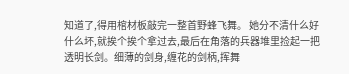知道了,得用棺材板敲完一整首野蜂飞舞。 她分不清什么好什么坏,就挨个挨个拿过去,最后在角落的兵器堆里捡起一把透明长剑。细薄的剑身,缠花的剑柄,挥舞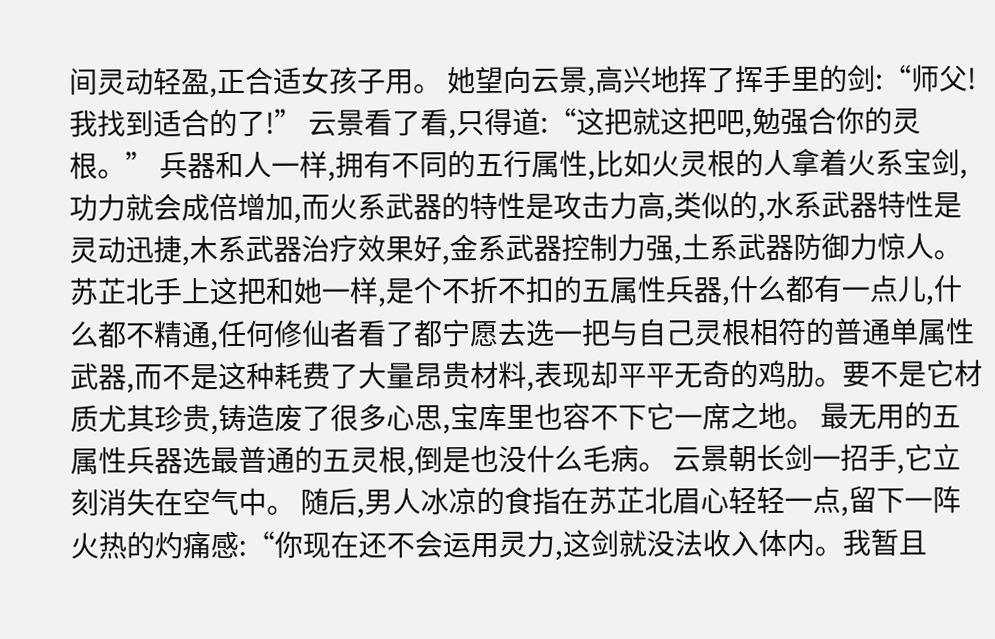间灵动轻盈,正合适女孩子用。 她望向云景,高兴地挥了挥手里的剑:“师父!我找到适合的了!” 云景看了看,只得道:“这把就这把吧,勉强合你的灵根。” 兵器和人一样,拥有不同的五行属性,比如火灵根的人拿着火系宝剑,功力就会成倍增加,而火系武器的特性是攻击力高,类似的,水系武器特性是灵动迅捷,木系武器治疗效果好,金系武器控制力强,土系武器防御力惊人。 苏芷北手上这把和她一样,是个不折不扣的五属性兵器,什么都有一点儿,什么都不精通,任何修仙者看了都宁愿去选一把与自己灵根相符的普通单属性武器,而不是这种耗费了大量昂贵材料,表现却平平无奇的鸡肋。要不是它材质尤其珍贵,铸造废了很多心思,宝库里也容不下它一席之地。 最无用的五属性兵器选最普通的五灵根,倒是也没什么毛病。 云景朝长剑一招手,它立刻消失在空气中。 随后,男人冰凉的食指在苏芷北眉心轻轻一点,留下一阵火热的灼痛感:“你现在还不会运用灵力,这剑就没法收入体内。我暂且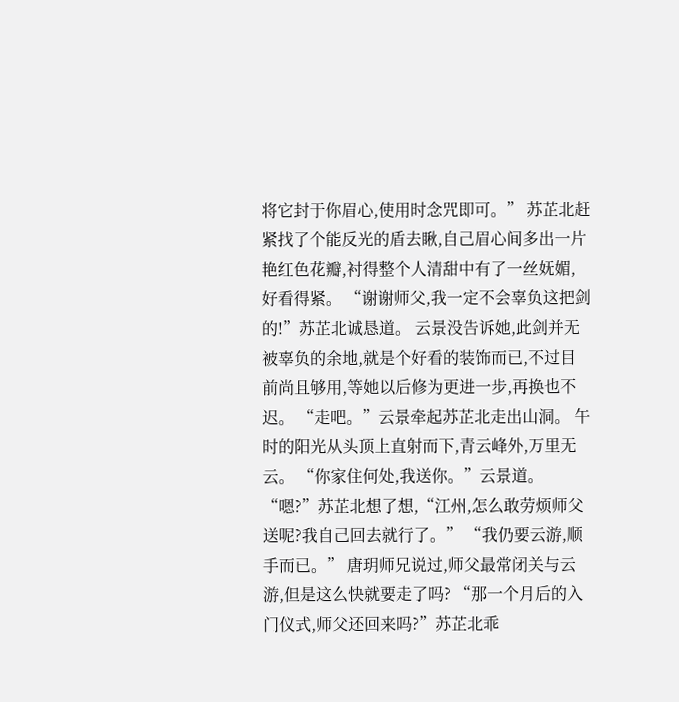将它封于你眉心,使用时念咒即可。” 苏芷北赶紧找了个能反光的盾去瞅,自己眉心间多出一片艳红色花瓣,衬得整个人清甜中有了一丝妩媚,好看得紧。 “谢谢师父,我一定不会辜负这把剑的!”苏芷北诚恳道。 云景没告诉她,此剑并无被辜负的余地,就是个好看的装饰而已,不过目前尚且够用,等她以后修为更进一步,再换也不迟。 “走吧。”云景牵起苏芷北走出山洞。 午时的阳光从头顶上直射而下,青云峰外,万里无云。 “你家住何处,我送你。”云景道。 “嗯?”苏芷北想了想,“江州,怎么敢劳烦师父送呢?我自己回去就行了。” “我仍要云游,顺手而已。” 唐玥师兄说过,师父最常闭关与云游,但是这么快就要走了吗? “那一个月后的入门仪式,师父还回来吗?”苏芷北乖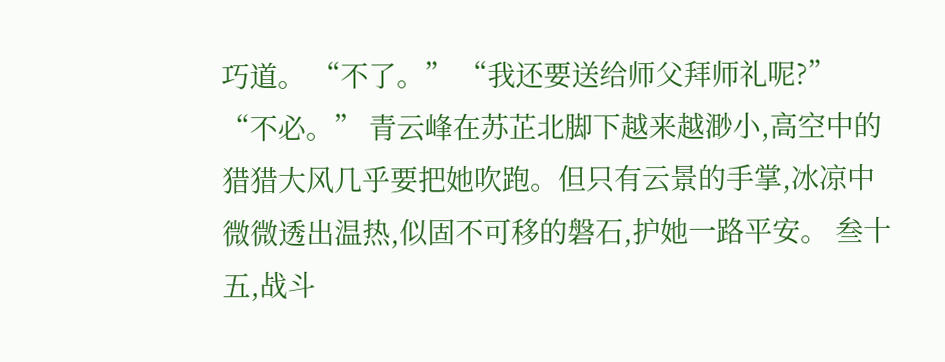巧道。 “不了。” “我还要送给师父拜师礼呢?” “不必。” 青云峰在苏芷北脚下越来越渺小,高空中的猎猎大风几乎要把她吹跑。但只有云景的手掌,冰凉中微微透出温热,似固不可移的磐石,护她一路平安。 叁十五,战斗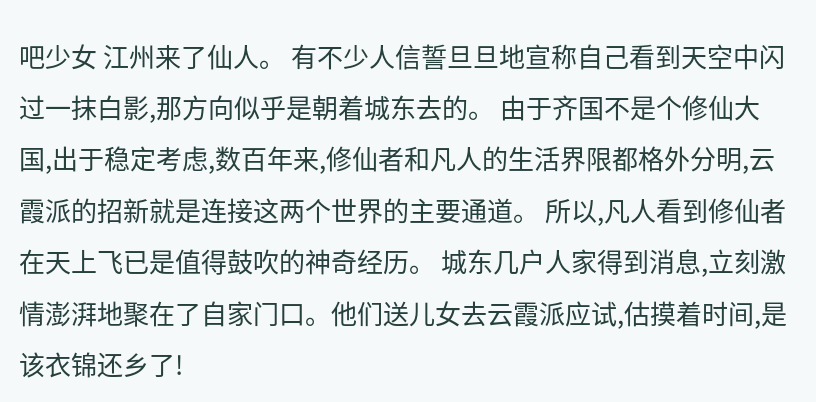吧少女 江州来了仙人。 有不少人信誓旦旦地宣称自己看到天空中闪过一抹白影,那方向似乎是朝着城东去的。 由于齐国不是个修仙大国,出于稳定考虑,数百年来,修仙者和凡人的生活界限都格外分明,云霞派的招新就是连接这两个世界的主要通道。 所以,凡人看到修仙者在天上飞已是值得鼓吹的神奇经历。 城东几户人家得到消息,立刻激情澎湃地聚在了自家门口。他们送儿女去云霞派应试,估摸着时间,是该衣锦还乡了!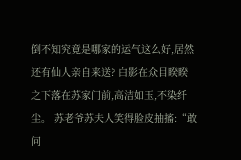倒不知究竟是哪家的运气这么好,居然还有仙人亲自来送? 白影在众目睽睽之下落在苏家门前,高洁如玉,不染纤尘。 苏老爷苏夫人笑得脸皮抽搐:“敢问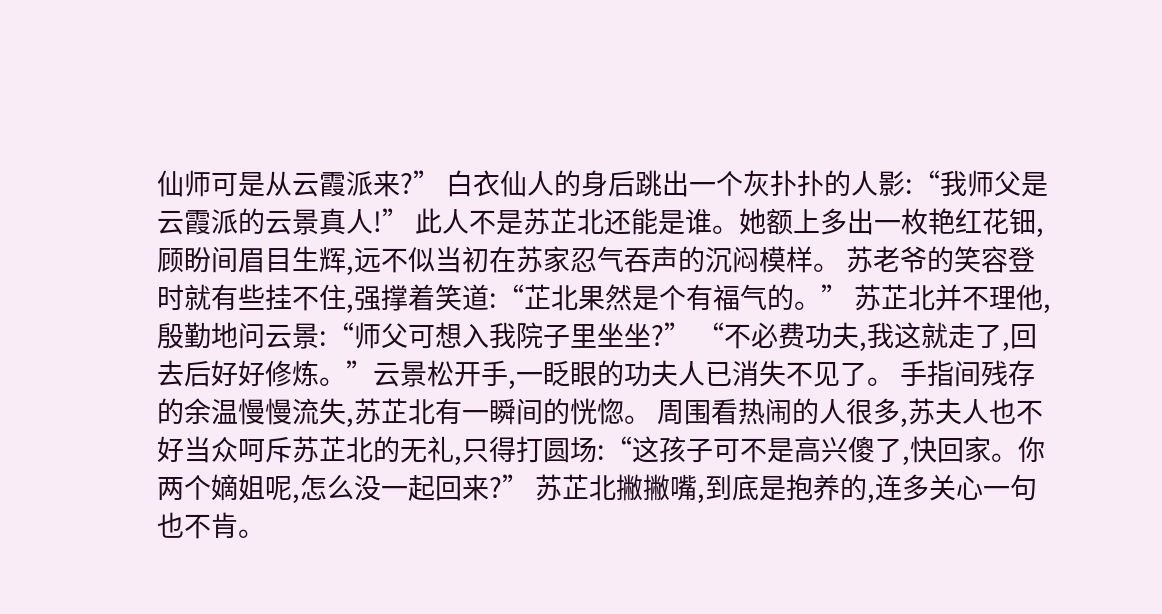仙师可是从云霞派来?” 白衣仙人的身后跳出一个灰扑扑的人影:“我师父是云霞派的云景真人!” 此人不是苏芷北还能是谁。她额上多出一枚艳红花钿,顾盼间眉目生辉,远不似当初在苏家忍气吞声的沉闷模样。 苏老爷的笑容登时就有些挂不住,强撑着笑道:“芷北果然是个有福气的。” 苏芷北并不理他,殷勤地问云景:“师父可想入我院子里坐坐?” “不必费功夫,我这就走了,回去后好好修炼。”云景松开手,一眨眼的功夫人已消失不见了。 手指间残存的余温慢慢流失,苏芷北有一瞬间的恍惚。 周围看热闹的人很多,苏夫人也不好当众呵斥苏芷北的无礼,只得打圆场:“这孩子可不是高兴傻了,快回家。你两个嫡姐呢,怎么没一起回来?” 苏芷北撇撇嘴,到底是抱养的,连多关心一句也不肯。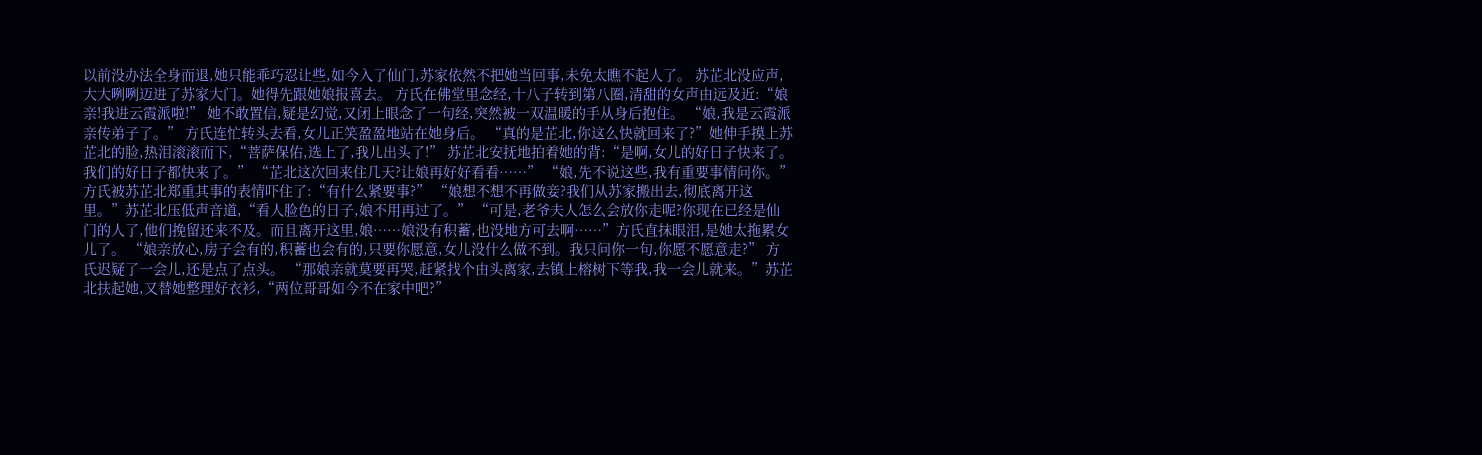以前没办法全身而退,她只能乖巧忍让些,如今入了仙门,苏家依然不把她当回事,未免太瞧不起人了。 苏芷北没应声,大大咧咧迈进了苏家大门。她得先跟她娘报喜去。 方氏在佛堂里念经,十八子转到第八圈,清甜的女声由远及近:“娘亲!我进云霞派啦!” 她不敢置信,疑是幻觉,又闭上眼念了一句经,突然被一双温暖的手从身后抱住。 “娘,我是云霞派亲传弟子了。” 方氏连忙转头去看,女儿正笑盈盈地站在她身后。 “真的是芷北,你这么快就回来了?”她伸手摸上苏芷北的脸,热泪滚滚而下,“菩萨保佑,选上了,我儿出头了!” 苏芷北安抚地拍着她的背:“是啊,女儿的好日子快来了。我们的好日子都快来了。” “芷北这次回来住几天?让娘再好好看看……” “娘,先不说这些,我有重要事情问你。” 方氏被苏芷北郑重其事的表情吓住了:“有什么紧要事?” “娘想不想不再做妾?我们从苏家搬出去,彻底离开这里。”苏芷北压低声音道,“看人脸色的日子,娘不用再过了。” “可是,老爷夫人怎么会放你走呢?你现在已经是仙门的人了,他们挽留还来不及。而且离开这里,娘……娘没有积蓄,也没地方可去啊……”方氏直抹眼泪,是她太拖累女儿了。 “娘亲放心,房子会有的,积蓄也会有的,只要你愿意,女儿没什么做不到。我只问你一句,你愿不愿意走?” 方氏迟疑了一会儿,还是点了点头。 “那娘亲就莫要再哭,赶紧找个由头离家,去镇上榕树下等我,我一会儿就来。”苏芷北扶起她,又替她整理好衣衫,“两位哥哥如今不在家中吧?”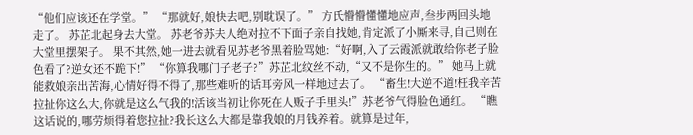“他们应该还在学堂。” “那就好,娘快去吧,别耽误了。” 方氏懵懵懂懂地应声,叁步两回头地走了。 苏芷北起身去大堂。 苏老爷苏夫人绝对拉不下面子亲自找她,肯定派了小厮来寻,自己则在大堂里摆架子。 果不其然,她一进去就看见苏老爷黑着脸骂她:“好啊,入了云霞派就敢给你老子脸色看了?逆女还不跪下!” “你算我哪门子老子?”苏芷北纹丝不动,“又不是你生的。” 她马上就能救娘亲出苦海,心情好得不得了,那些难听的话耳旁风一样地过去了。 “畜生!大逆不道!枉我辛苦拉扯你这么大,你就是这么气我的!活该当初让你死在人贩子手里头!”苏老爷气得脸色通红。 “瞧这话说的,哪劳烦得着您拉扯?我长这么大都是靠我娘的月钱养着。就算是过年,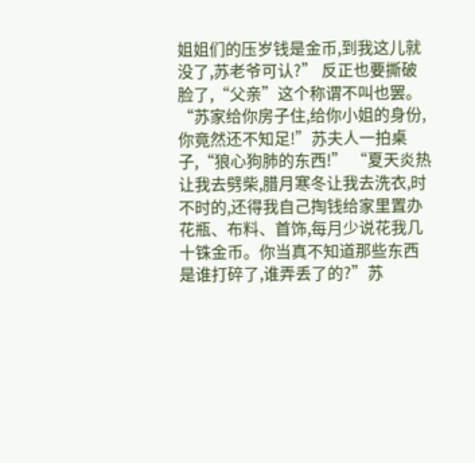姐姐们的压岁钱是金币,到我这儿就没了,苏老爷可认?” 反正也要撕破脸了,“父亲”这个称谓不叫也罢。 “苏家给你房子住,给你小姐的身份,你竟然还不知足!”苏夫人一拍桌子,“狼心狗肺的东西!” “夏天炎热让我去劈柴,腊月寒冬让我去洗衣,时不时的,还得我自己掏钱给家里置办花瓶、布料、首饰,每月少说花我几十铢金币。你当真不知道那些东西是谁打碎了,谁弄丢了的?”苏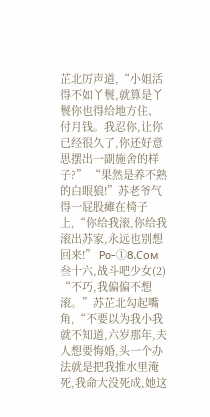芷北厉声道,“小姐活得不如丫鬟,就算是丫鬟你也得给地方住、付月钱。我忍你,让你已经很久了,你还好意思摆出一副施舍的样子?” “果然是养不熟的白眼狼!”苏老爷气得一屁股瘫在椅子上,“你给我滚,你给我滚出苏家,永远也别想回来!” Po-①8.Coм 叁十六,战斗吧少女(2) “不巧,我偏偏不想滚。”苏芷北勾起嘴角,“不要以为我小我就不知道,六岁那年,夫人想要悔婚,头一个办法就是把我推水里淹死,我命大没死成,她这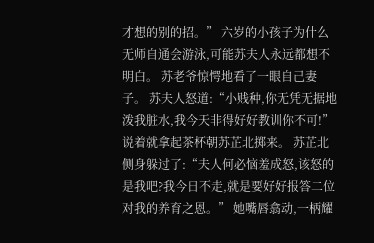才想的别的招。” 六岁的小孩子为什么无师自通会游泳,可能苏夫人永远都想不明白。 苏老爷惊愕地看了一眼自己妻子。 苏夫人怒道:“小贱种,你无凭无据地泼我脏水,我今天非得好好教训你不可!”说着就拿起茶杯朝苏芷北掷来。 苏芷北侧身躲过了:“夫人何必恼羞成怒,该怒的是我吧?我今日不走,就是要好好报答二位对我的养育之恩。” 她嘴唇翕动,一柄耀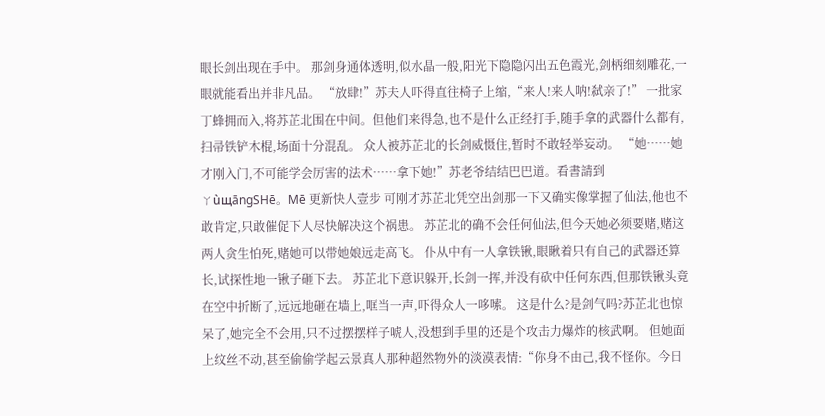眼长剑出现在手中。 那剑身通体透明,似水晶一般,阳光下隐隐闪出五色霞光,剑柄细刻雕花,一眼就能看出并非凡品。 “放肆!”苏夫人吓得直往椅子上缩,“来人!来人呐!弑亲了!” 一批家丁蜂拥而入,将苏芷北围在中间。但他们来得急,也不是什么正经打手,随手拿的武器什么都有,扫帚铁铲木棍,场面十分混乱。 众人被苏芷北的长剑威慑住,暂时不敢轻举妄动。 “她……她才刚入门,不可能学会厉害的法术……拿下她!”苏老爷结结巴巴道。看書請到ㄚùщānɡSHē。Mē 更新快人壹步 可刚才苏芷北凭空出剑那一下又确实像掌握了仙法,他也不敢肯定,只敢催促下人尽快解决这个祸患。 苏芷北的确不会任何仙法,但今天她必须要赌,赌这两人贪生怕死,赌她可以带她娘远走高飞。 仆从中有一人拿铁锹,眼瞅着只有自己的武器还算长,试探性地一锹子砸下去。 苏芷北下意识躲开,长剑一挥,并没有砍中任何东西,但那铁锹头竟在空中折断了,远远地砸在墙上,哐当一声,吓得众人一哆嗦。 这是什么?是剑气吗?苏芷北也惊呆了,她完全不会用,只不过摆摆样子唬人,没想到手里的还是个攻击力爆炸的核武啊。 但她面上纹丝不动,甚至偷偷学起云景真人那种超然物外的淡漠表情:“你身不由己,我不怪你。今日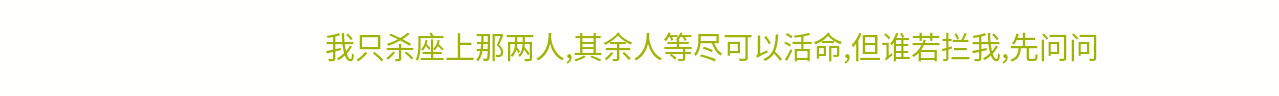我只杀座上那两人,其余人等尽可以活命,但谁若拦我,先问问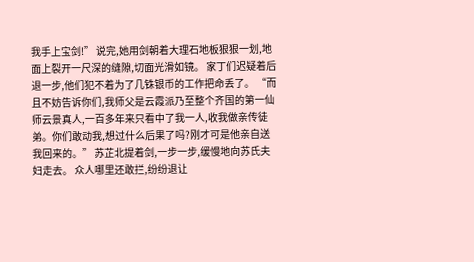我手上宝剑!” 说完,她用剑朝着大理石地板狠狠一划,地面上裂开一尺深的缝隙,切面光滑如镜。 家丁们迟疑着后退一步,他们犯不着为了几铢银币的工作把命丢了。 “而且不妨告诉你们,我师父是云霞派乃至整个齐国的第一仙师云景真人,一百多年来只看中了我一人,收我做亲传徒弟。你们敢动我,想过什么后果了吗?刚才可是他亲自送我回来的。” 苏芷北提着剑,一步一步,缓慢地向苏氏夫妇走去。 众人哪里还敢拦,纷纷退让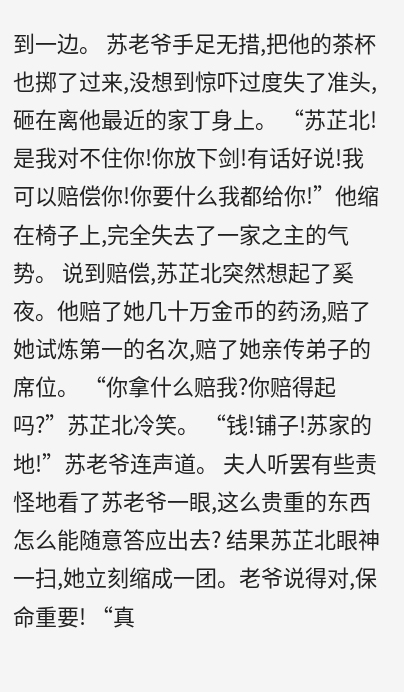到一边。 苏老爷手足无措,把他的茶杯也掷了过来,没想到惊吓过度失了准头,砸在离他最近的家丁身上。 “苏芷北!是我对不住你!你放下剑!有话好说!我可以赔偿你!你要什么我都给你!”他缩在椅子上,完全失去了一家之主的气势。 说到赔偿,苏芷北突然想起了奚夜。他赔了她几十万金币的药汤,赔了她试炼第一的名次,赔了她亲传弟子的席位。 “你拿什么赔我?你赔得起吗?”苏芷北冷笑。 “钱!铺子!苏家的地!”苏老爷连声道。 夫人听罢有些责怪地看了苏老爷一眼,这么贵重的东西怎么能随意答应出去? 结果苏芷北眼神一扫,她立刻缩成一团。老爷说得对,保命重要! “真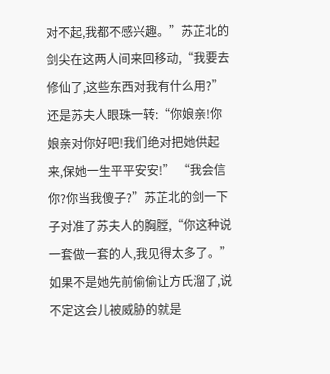对不起,我都不感兴趣。”苏芷北的剑尖在这两人间来回移动,“我要去修仙了,这些东西对我有什么用?” 还是苏夫人眼珠一转:“你娘亲!你娘亲对你好吧!我们绝对把她供起来,保她一生平平安安!” “我会信你?你当我傻子?”苏芷北的剑一下子对准了苏夫人的胸膛,“你这种说一套做一套的人,我见得太多了。” 如果不是她先前偷偷让方氏溜了,说不定这会儿被威胁的就是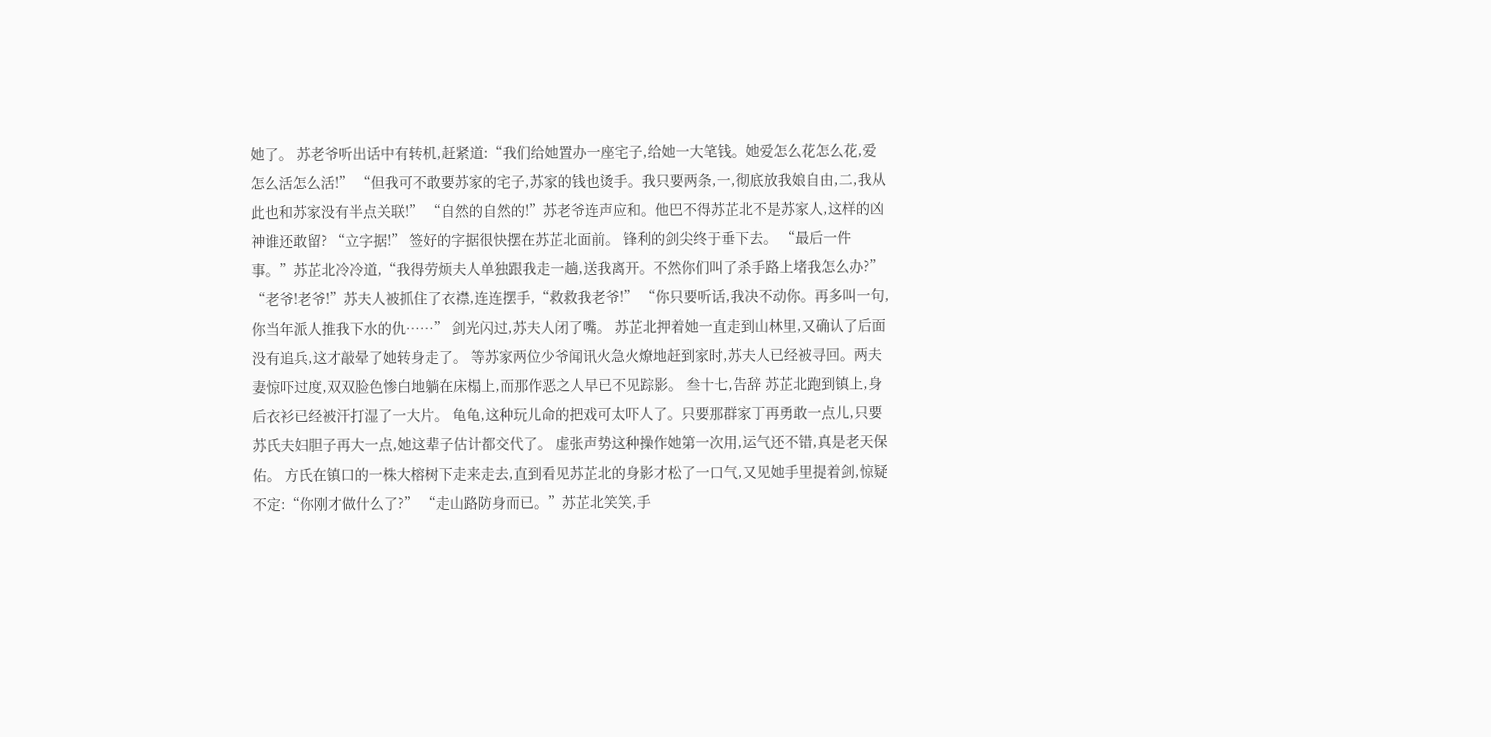她了。 苏老爷听出话中有转机,赶紧道:“我们给她置办一座宅子,给她一大笔钱。她爱怎么花怎么花,爱怎么活怎么活!” “但我可不敢要苏家的宅子,苏家的钱也烫手。我只要两条,一,彻底放我娘自由,二,我从此也和苏家没有半点关联!” “自然的自然的!”苏老爷连声应和。他巴不得苏芷北不是苏家人,这样的凶神谁还敢留? “立字据!” 签好的字据很快摆在苏芷北面前。 锋利的剑尖终于垂下去。 “最后一件事。”苏芷北冷冷道,“我得劳烦夫人单独跟我走一趟,送我离开。不然你们叫了杀手路上堵我怎么办?” “老爷!老爷!”苏夫人被抓住了衣襟,连连摆手,“救救我老爷!” “你只要听话,我决不动你。再多叫一句,你当年派人推我下水的仇……” 剑光闪过,苏夫人闭了嘴。 苏芷北押着她一直走到山林里,又确认了后面没有追兵,这才敲晕了她转身走了。 等苏家两位少爷闻讯火急火燎地赶到家时,苏夫人已经被寻回。两夫妻惊吓过度,双双脸色惨白地躺在床榻上,而那作恶之人早已不见踪影。 叁十七,告辞 苏芷北跑到镇上,身后衣衫已经被汗打湿了一大片。 龟龟,这种玩儿命的把戏可太吓人了。只要那群家丁再勇敢一点儿,只要苏氏夫妇胆子再大一点,她这辈子估计都交代了。 虚张声势这种操作她第一次用,运气还不错,真是老天保佑。 方氏在镇口的一株大榕树下走来走去,直到看见苏芷北的身影才松了一口气,又见她手里提着剑,惊疑不定:“你刚才做什么了?” “走山路防身而已。”苏芷北笑笑,手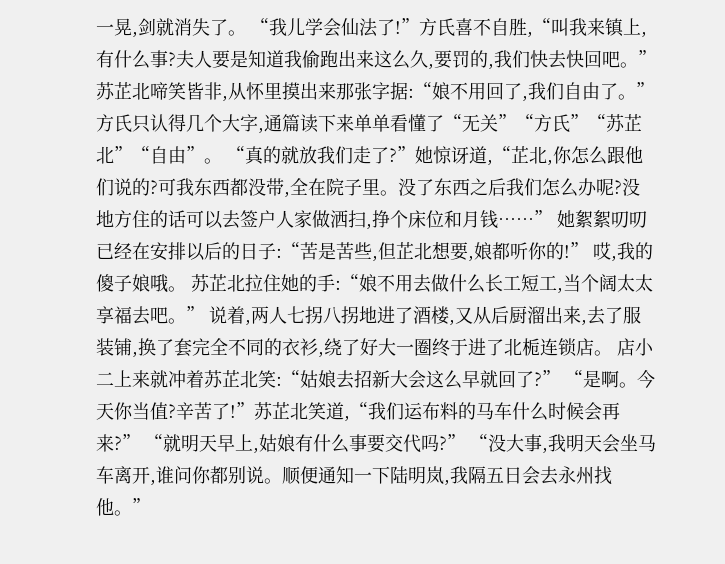一晃,剑就消失了。 “我儿学会仙法了!”方氏喜不自胜,“叫我来镇上,有什么事?夫人要是知道我偷跑出来这么久,要罚的,我们快去快回吧。” 苏芷北啼笑皆非,从怀里摸出来那张字据:“娘不用回了,我们自由了。” 方氏只认得几个大字,通篇读下来单单看懂了“无关”“方氏”“苏芷北”“自由”。 “真的就放我们走了?”她惊讶道,“芷北,你怎么跟他们说的?可我东西都没带,全在院子里。没了东西之后我们怎么办呢?没地方住的话可以去签户人家做洒扫,挣个床位和月钱……” 她絮絮叨叨已经在安排以后的日子:“苦是苦些,但芷北想要,娘都听你的!” 哎,我的傻子娘哦。 苏芷北拉住她的手:“娘不用去做什么长工短工,当个阔太太享福去吧。” 说着,两人七拐八拐地进了酒楼,又从后厨溜出来,去了服装铺,换了套完全不同的衣衫,绕了好大一圈终于进了北栀连锁店。 店小二上来就冲着苏芷北笑:“姑娘去招新大会这么早就回了?” “是啊。今天你当值?辛苦了!”苏芷北笑道,“我们运布料的马车什么时候会再来?” “就明天早上,姑娘有什么事要交代吗?” “没大事,我明天会坐马车离开,谁问你都别说。顺便通知一下陆明岚,我隔五日会去永州找他。”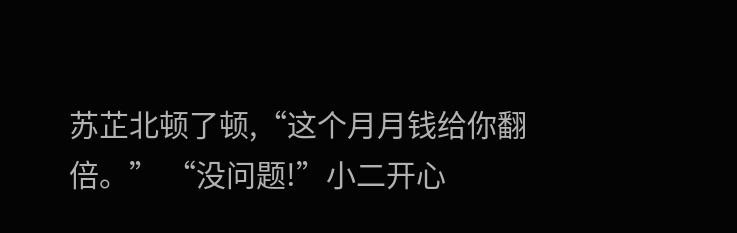苏芷北顿了顿,“这个月月钱给你翻倍。” “没问题!”小二开心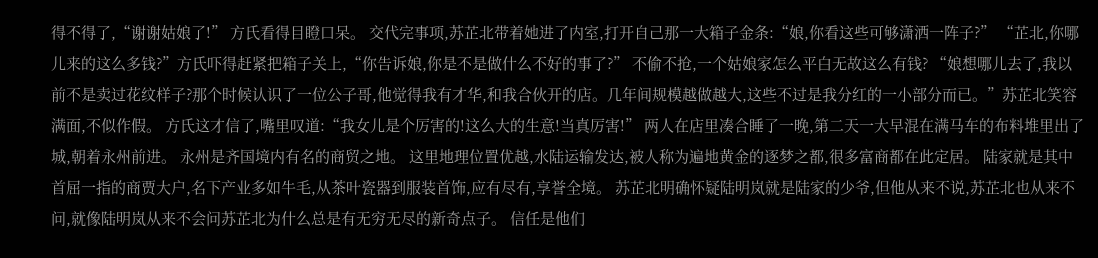得不得了,“谢谢姑娘了!” 方氏看得目瞪口呆。 交代完事项,苏芷北带着她进了内室,打开自己那一大箱子金条:“娘,你看这些可够潇洒一阵子?” “芷北,你哪儿来的这么多钱?”方氏吓得赶紧把箱子关上,“你告诉娘,你是不是做什么不好的事了?” 不偷不抢,一个姑娘家怎么平白无故这么有钱? “娘想哪儿去了,我以前不是卖过花纹样子?那个时候认识了一位公子哥,他觉得我有才华,和我合伙开的店。几年间规模越做越大,这些不过是我分红的一小部分而已。”苏芷北笑容满面,不似作假。 方氏这才信了,嘴里叹道:“我女儿是个厉害的!这么大的生意!当真厉害!” 两人在店里凑合睡了一晚,第二天一大早混在满马车的布料堆里出了城,朝着永州前进。 永州是齐国境内有名的商贸之地。 这里地理位置优越,水陆运输发达,被人称为遍地黄金的逐梦之都,很多富商都在此定居。 陆家就是其中首屈一指的商贾大户,名下产业多如牛毛,从茶叶瓷器到服装首饰,应有尽有,享誉全境。 苏芷北明确怀疑陆明岚就是陆家的少爷,但他从来不说,苏芷北也从来不问,就像陆明岚从来不会问苏芷北为什么总是有无穷无尽的新奇点子。 信任是他们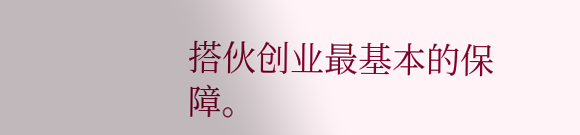搭伙创业最基本的保障。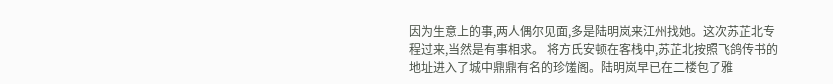因为生意上的事,两人偶尔见面,多是陆明岚来江州找她。这次苏芷北专程过来,当然是有事相求。 将方氏安顿在客栈中,苏芷北按照飞鸽传书的地址进入了城中鼎鼎有名的珍馐阁。陆明岚早已在二楼包了雅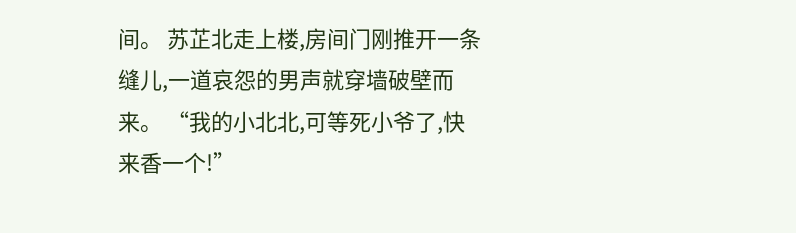间。 苏芷北走上楼,房间门刚推开一条缝儿,一道哀怨的男声就穿墙破壁而来。 “我的小北北,可等死小爷了,快来香一个!”